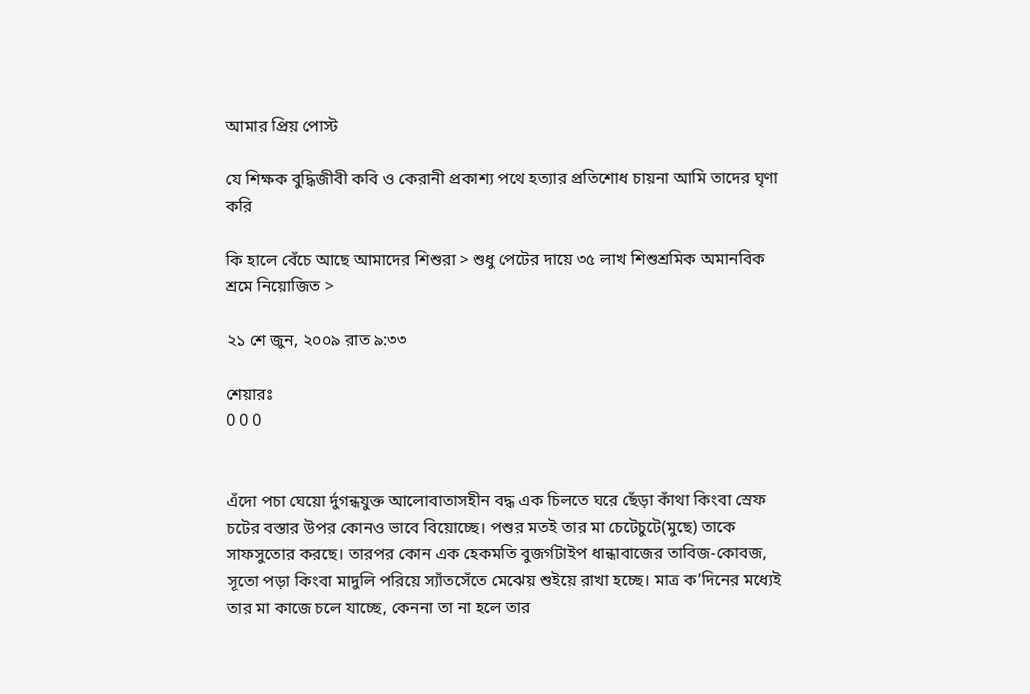আমার প্রিয় পোস্ট

যে শিক্ষক বুদ্ধিজীবী কবি ও কেরানী প্রকাশ্য পথে হত্যার প্রতিশোধ চায়না আমি তাদের ঘৃণা করি

কি হালে বেঁচে আছে আমাদের শিশুরা > শুধু পেটের দায়ে ৩৫ লাখ শিশুশ্রমিক অমানবিক শ্রমে নিয়োজিত >

২১ শে জুন, ২০০৯ রাত ৯:৩৩

শেয়ারঃ
0 0 0


এঁদো পচা ঘেয়ো র্দুগন্ধযুক্ত আলোবাতাসহীন বদ্ধ এক চিলতে ঘরে ছেঁড়া কাঁথা কিংবা স্রেফ চটের বস্তার উপর কোনও ভাবে বিয়োচ্ছে। পশুর মতই তার মা চেটেচুটে(মুছে) তাকে সাফসুতোর করছে। তারপর কোন এক হেকমতি বুজর্গটাইপ ধান্ধাবাজের তাবিজ-কোবজ, সূতো পড়া কিংবা মাদুলি পরিয়ে স্যাঁতসেঁতে মেঝেয় শুইয়ে রাখা হচ্ছে। মাত্র ক’দিনের মধ্যেই তার মা কাজে চলে যাচ্ছে, কেননা তা না হলে তার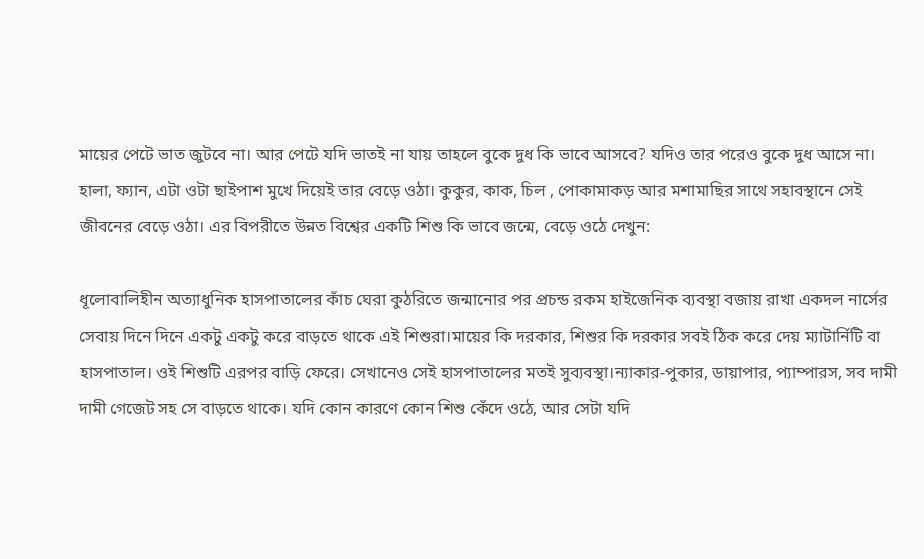মায়ের পেটে ভাত জুটবে না। আর পেটে যদি ভাতই না যায় তাহলে বুকে দুধ কি ভাবে আসবে? যদিও তার পরেও বুকে দুধ আসে না। হালা, ফ্যান, এটা ওটা ছাইপাশ মুখে দিয়েই তার বেড়ে ওঠা। কুকুর, কাক, চিল , পোকামাকড় আর মশামাছির সাথে সহাবস্থানে সেই জীবনের বেড়ে ওঠা। এর বিপরীতে উন্নত বিশ্বের একটি শিশু কি ভাবে জন্মে, বেড়ে ওঠে দেখুন:

ধূলোবালিহীন অত্যাধুনিক হাসপাতালের কাঁচ ঘেরা কুঠরিতে জন্মানোর পর প্রচন্ড রকম হাইজেনিক ব্যবস্থা বজায় রাখা একদল নার্সের সেবায় দিনে দিনে একটু একটু করে বাড়তে থাকে এই শিশুরা।মায়ের কি দরকার, শিশুর কি দরকার সবই ঠিক করে দেয় ম্যাটার্নিটি বা হাসপাতাল। ওই শিশুটি এরপর বাড়ি ফেরে। সেখানেও সেই হাসপাতালের মতই সুব্যবস্থা।ন্যাকার-পুকার, ডায়াপার, প্যাম্পারস, সব দামী দামী গেজেট সহ সে বাড়তে থাকে। যদি কোন কারণে কোন শিশু কেঁদে ওঠে, আর সেটা যদি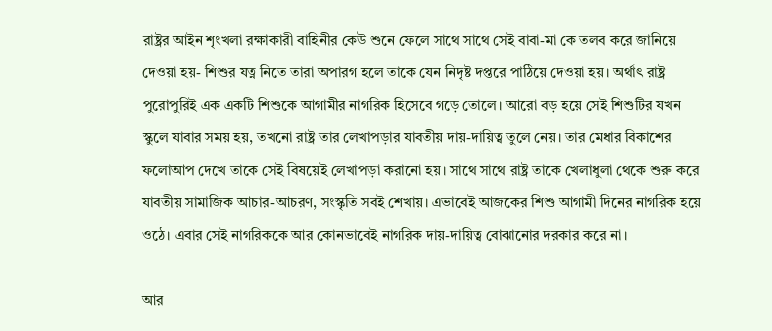রাষ্ট্রর আইন শৃংখলা রক্ষাকারী বাহিনীর কেউ শুনে ফেলে সাথে সাথে সেই বাবা-মা কে তলব করে জানিয়ে দেওয়া হয়- শিশুর যত্ন নিতে তারা অপারগ হলে তাকে যেন নিদৃষ্ট দপ্তরে পাঠিয়ে দেওয়া হয়। অর্থাৎ রাষ্ট্র পুরোপুরিই এক একটি শিশুকে আগামীর নাগরিক হিসেবে গড়ে তোলে। আরো বড় হয়ে সেই শিশুটির যখন স্কুলে যাবার সময় হয়, তখনো রাষ্ট্র তার লেখাপড়ার যাবতীয় দায়-দায়িত্ব তুলে নেয়। তার মেধার বিকাশের ফলোআপ দেখে তাকে সেই বিষয়েই লেখাপড়া করানো হয়। সাথে সাথে রাষ্ট্র তাকে খেলাধুলা থেকে শুরু করে যাবতীয় সামাজিক আচার-আচরণ, সংস্কৃতি সবই শেখায়। এভাবেই আজকের শিশু আগামী দিনের নাগরিক হয়ে ওঠে। এবার সেই নাগরিককে আর কোনভাবেই নাগরিক দায়-দায়িত্ব বোঝানোর দরকার করে না।

আর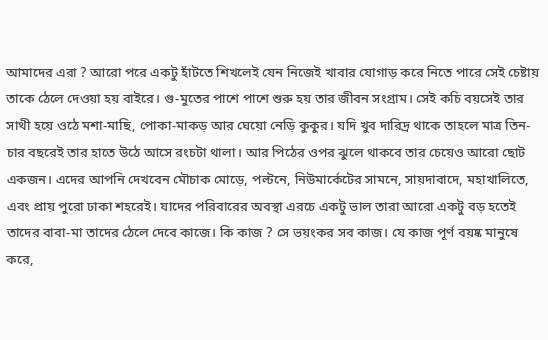আমাদের এরা ? আরো পরে একটু হাঁটতে শিখলেই যেন নিজেই খাবার যোগাড় করে নিতে পারে সেই চেষ্টায় তাকে ঠেলে দেওয়া হয় বাইরে। গু-মুতের পাশে পাশে শুরু হয় তার জীবন সংগ্রাম। সেই কচি বয়সেই তার সাথী হয়ে ওঠে মশা-মাছি, পোকা-মাকড় আর ঘেয়ো নেড়ি কুকুর। যদি খুব দারিদ্র থাকে তাহলে মাত্র তিন-চার বছরেই তার হাতে উঠে আসে রংচটা থালা। আর পিঠের ওপর ঝুলে থাকবে তার চেয়েও আরো ছোট একজন। এদের আপনি দেখবেন মৌচাক মোড়ে, পল্টনে, নিউমার্কেটের সামনে, সায়দাবাদে, মহাখালিতে, এবং প্রায় পুরো ঢাকা শহরেই। যাদের পরিবারের অবস্থা এরচে একটু ভাল তারা আরো একটু বড় হতেই তাদের বাবা-মা তাদের ঠেলে দেবে কাজে। কি কাজ ? সে ভয়ংকর সব কাজ। যে কাজ পূর্ণ বয়ষ্ক মানুষে করে,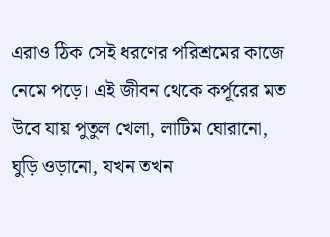এরাও ঠিক সেই ধরণের পরিশ্রমের কাজে নেমে পড়ে। এই জীবন থেকে কর্পূরের মত উবে যায় পুতুল খেলা, লাটিম ঘোরানো, ঘুড়ি ওড়ানো, যখন তখন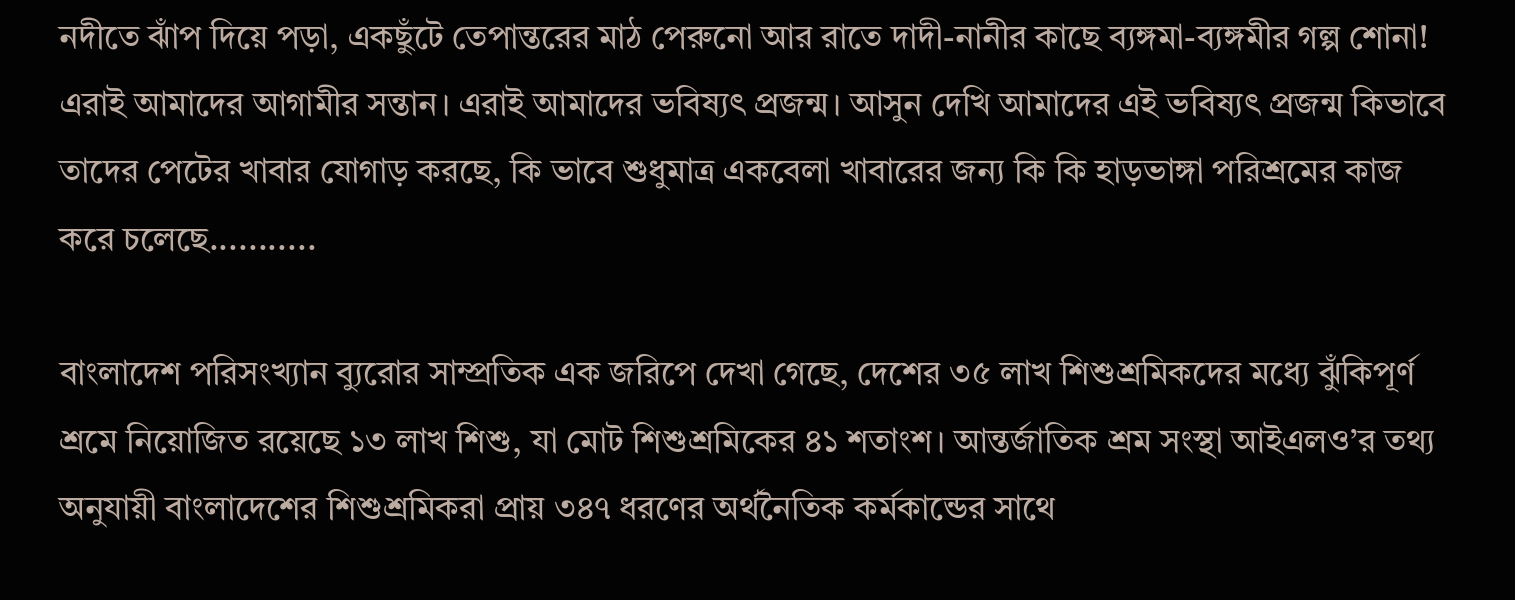নদীতে ঝাঁপ দিয়ে পড়া, একছুঁটে তেপান্তরের মাঠ পেরুনো আর রাতে দাদী-নানীর কাছে ব্যঙ্গমা-ব্যঙ্গমীর গল্প শোনা! এরাই আমাদের আগামীর সন্তান। এরাই আমাদের ভবিষ্যৎ প্রজন্ম। আসুন দেখি আমাদের এই ভবিষ্যৎ প্রজন্ম কিভাবে তাদের পেটের খাবার যোগাড় করছে, কি ভাবে শুধুমাত্র একবেলা খাবারের জন্য কি কি হাড়ভাঙ্গা পরিশ্রমের কাজ করে চলেছে...........

বাংলাদেশ পরিসংখ্যান ব্যুরোর সাম্প্রতিক এক জরিপে দেখা গেছে, দেশের ৩৫ লাখ শিশুশ্রমিকদের মধ্যে ঝুঁকিপূর্ণ শ্রমে নিয়োজিত রয়েছে ১৩ লাখ শিশু, যা মোট শিশুশ্রমিকের ৪১ শতাংশ। আন্তর্জাতিক শ্রম সংস্থা আইএলও’র তথ্য অনুযায়ী বাংলাদেশের শিশুশ্রমিকরা প্রায় ৩৪৭ ধরণের অর্থনৈতিক কর্মকান্ডের সাথে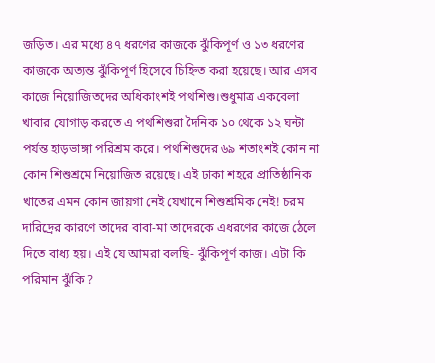জড়িত। এর মধ্যে ৪৭ ধরণের কাজকে ঝুঁকিপূর্ণ ও ১৩ ধরণের কাজকে অত্যন্ত ঝুঁকিপূর্ণ হিসেবে চিহ্নিত করা হয়েছে। আর এসব কাজে নিয়োজিতদের অধিকাংশই পথশিশু।শুধুমাত্র একবেলা খাবার যোগাড় করতে এ পথশিশুরা দৈনিক ১০ থেকে ১২ ঘন্টা পর্যন্ত হাড়ভাঙ্গা পরিশ্রম করে। পথশিশুদের ৬৯ শতাংশই কোন না কোন শিশুশ্রমে নিয়োজিত রয়েছে। এই ঢাকা শহরে প্রাতিষ্ঠানিক খাতের এমন কোন জায়গা নেই যেখানে শিশুশ্রমিক নেই! চরম দারিদ্রের কারণে তাদের বাবা-মা তাদেরকে এধরণের কাজে ঠেলে দিতে বাধ্য হয়। এই যে আমরা বলছি- ঝুঁকিপূর্ণ কাজ। এটা কি পরিমান ঝুঁকি ?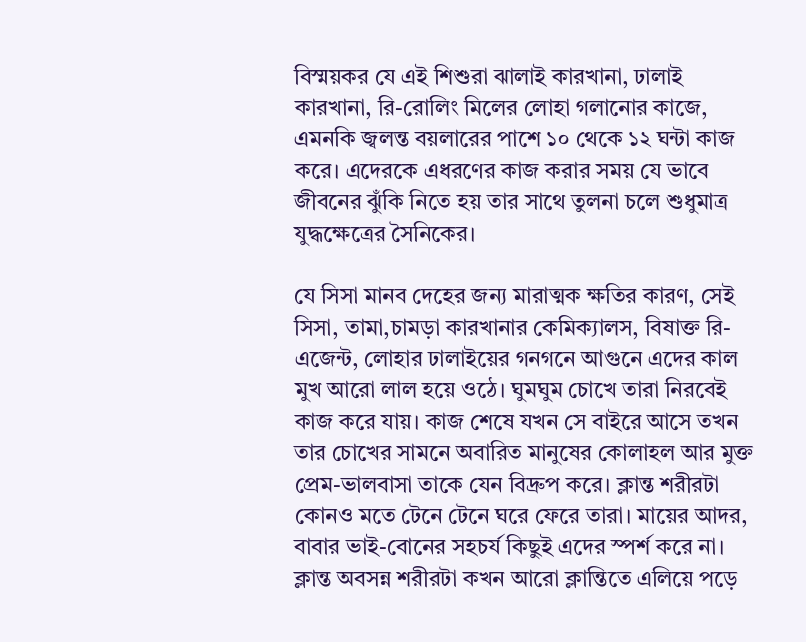বিস্ময়কর যে এই শিশুরা ঝালাই কারখানা, ঢালাই কারখানা, রি-রোলিং মিলের লোহা গলানোর কাজে, এমনকি জ্বলন্ত বয়লারের পাশে ১০ থেকে ১২ ঘন্টা কাজ করে। এদেরকে এধরণের কাজ করার সময় যে ভাবে জীবনের ঝুঁকি নিতে হয় তার সাথে তুলনা চলে শুধুমাত্র যুদ্ধক্ষেত্রের সৈনিকের।

যে সিসা মানব দেহের জন্য মারাত্মক ক্ষতির কারণ, সেই সিসা, তামা,চামড়া কারখানার কেমিক্যালস, বিষাক্ত রি-এজেন্ট, লোহার ঢালাইয়ের গনগনে আগুনে এদের কাল মুখ আরো লাল হয়ে ওঠে। ঘুমঘুম চোখে তারা নিরবেই কাজ করে যায়। কাজ শেষে যখন সে বাইরে আসে তখন তার চোখের সামনে অবারিত মানুষের কোলাহল আর মুক্ত প্রেম-ভালবাসা তাকে যেন বিদ্রুপ করে। ক্লান্ত শরীরটা কোনও মতে টেনে টেনে ঘরে ফেরে তারা। মায়ের আদর, বাবার ভাই-বোনের সহচর্য কিছুই এদের স্পর্শ করে না। ক্লান্ত অবসন্ন শরীরটা কখন আরো ক্লান্তিতে এলিয়ে পড়ে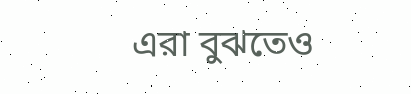এরা বুঝতেও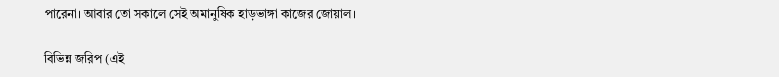পারেনা। আবার তো সকালে সেই অমানুষিক হাড়ভাঙ্গা কাজের জোয়াল।

বিভিন্ন জরিপ (এই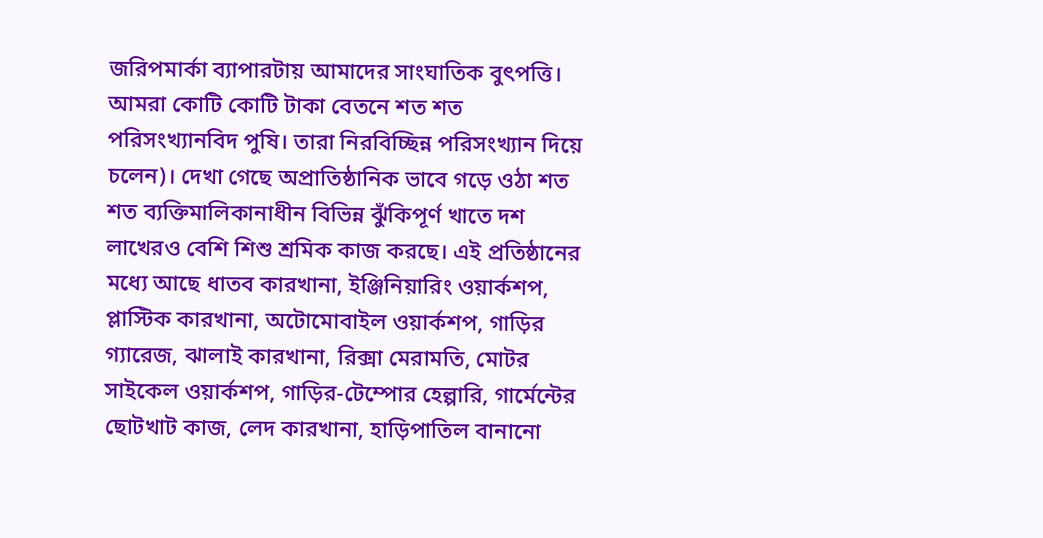জরিপমার্কা ব্যাপারটায় আমাদের সাংঘাতিক বুৎপত্তি। আমরা কোটি কোটি টাকা বেতনে শত শত পরিসংখ্যানবিদ পুষি। তারা নিরবিচ্ছিন্ন পরিসংখ্যান দিয়ে চলেন)। দেখা গেছে অপ্রাতিষ্ঠানিক ভাবে গড়ে ওঠা শত শত ব্যক্তিমালিকানাধীন বিভিন্ন ঝুঁকিপূর্ণ খাতে দশ লাখেরও বেশি শিশু শ্রমিক কাজ করছে। এই প্রতিষ্ঠানের মধ্যে আছে ধাতব কারখানা, ইঞ্জিনিয়ারিং ওয়ার্কশপ, প্লাস্টিক কারখানা, অটোমোবাইল ওয়ার্কশপ, গাড়ির গ্যারেজ, ঝালাই কারখানা, রিক্সা মেরামতি, মোটর সাইকেল ওয়ার্কশপ, গাড়ির-টেম্পোর হেল্পারি, গার্মেন্টের ছোটখাট কাজ, লেদ কারখানা, হাড়িপাতিল বানানো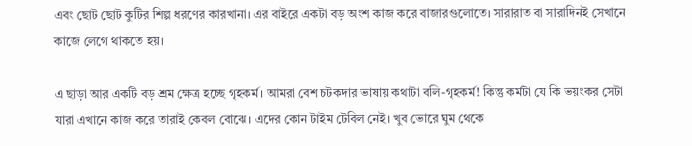এবং ছোট ছোট কুটির শিল্প ধরণের কারখানা। এর বাইরে একটা বড় অংশ কাজ করে বাজারগুলোতে। সারারাত বা সারাদিনই সেখানে কাজে লেগে থাকতে হয়।

এ ছাড়া আর একটি বড় শ্রম ক্ষেত্র হচ্ছে গৃহকর্ম। আমরা বেশ চটকদার ভাষায় কথাটা বলি-গৃহকর্ম! কিন্তু কর্মটা যে কি ভয়ংকর সেটা যারা এখানে কাজ করে তারাই কেবল বোঝে। এদের কোন টাইম টেবিল নেই। খুব ভোরে ঘুম থেকে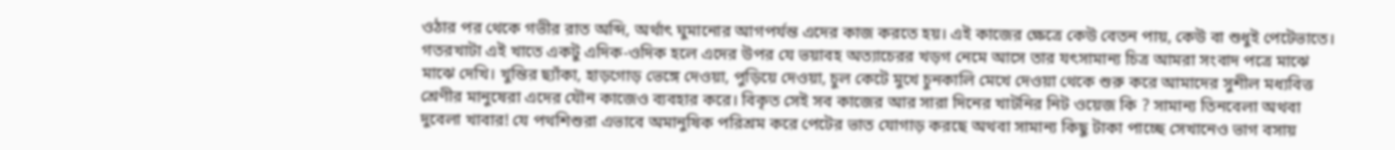ওঠার পর থেকে গভীর রাত অব্দি, অর্থাৎ ঘুমানোর আগপর্যন্ত এদের কাজ করতে হয়। এই কাজের ক্ষেত্রে কেউ বেতন পায়, কেউ বা শুধুই পেটেভাতে। গতরখাটা এই খাতে একটু এদিক-ওদিক হলে এদের উপর যে ভয়াবহ অত্যাচেরর খড়গ নেমে আসে তার যৎসামান্য চিত্র আমরা সংবাদ পত্রে মাঝে মাঝে দেখি। খুন্তির ছ্যাঁকা, হাড়গোড় ভেঙ্গে দেওয়া, পুড়িয়ে দেওয়া, চুল কেটে মুখে চুনকালি মেখে দেওয়া থেকে শুরু করে আমাদের সুশীল মধ্যবিত্ত শ্রেণীর মানুষেরা এদের যৌন কাজেও ব্যবহার করে। বিকৃত সেই সব কাজের আর সারা দিনের খাটনির নিট ওয়েজ কি ? সামান্য তিনবেলা অথবা দুবেলা খাবার! যে পথশিশুরা এভাবে অমানুষিক পরিশ্রম করে পেটের ভাত যোগাড় করছে অথবা সামান্য কিছু টাকা পাচ্ছে সেখানেও ভাগ বসায়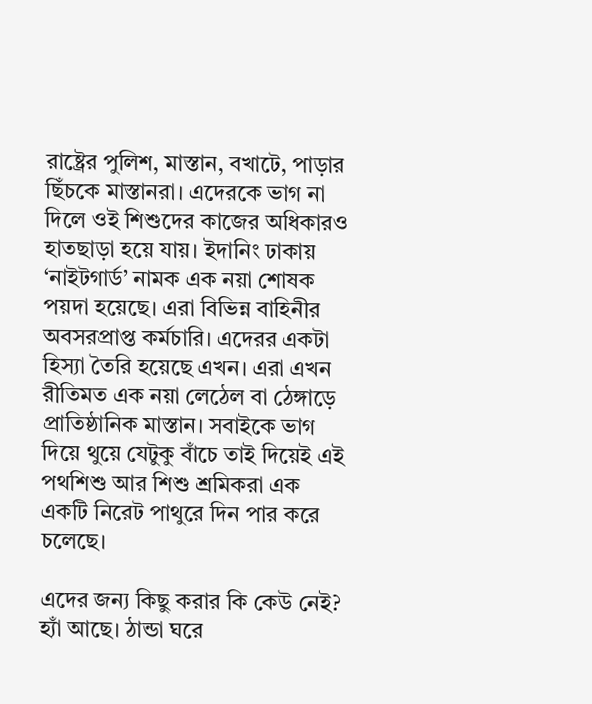রাষ্ট্রের পুলিশ, মাস্তান, বখাটে, পাড়ার ছিঁচকে মাস্তানরা। এদেরকে ভাগ না দিলে ওই শিশুদের কাজের অধিকারও হাতছাড়া হয়ে যায়। ইদানিং ঢাকায় ‘নাইটগার্ড’ নামক এক নয়া শোষক পয়দা হয়েছে। এরা বিভিন্ন বাহিনীর অবসরপ্রাপ্ত কর্মচারি। এদেরর একটা হিস্যা তৈরি হয়েছে এখন। এরা এখন রীতিমত এক নয়া লেঠেল বা ঠেঙ্গাড়ে প্রাতিষ্ঠানিক মাস্তান। সবাইকে ভাগ দিয়ে থুয়ে যেটুকু বাঁচে তাই দিয়েই এই পথশিশু আর শিশু শ্রমিকরা এক একটি নিরেট পাথুরে দিন পার করে চলেছে।

এদের জন্য কিছু করার কি কেউ নেই? হ্যাঁ আছে। ঠান্ডা ঘরে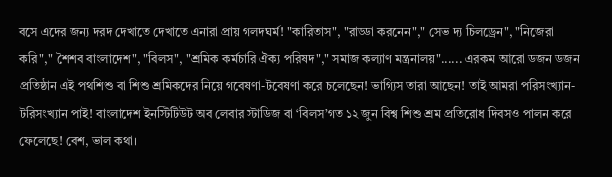বসে এদের জন্য দরদ দেখাতে দেখাতে এনারা প্রায় গলদঘর্ম! "কারিতাস", "রাড্ডা করনেন"," সেভ দ্য চিলড্রেন", "নিজেরা করি"," শৈশব বাংলাদেশ", "বিলস", "শ্রমিক কর্মচারি ঐক্য পরিষদ"," সমাজ কল্যাণ মন্ত্রনালয়"...... এরকম আরো ডজন ডজন প্রতিষ্ঠান এই পথশিশু বা শিশু শ্রমিকদের নিয়ে গবেষণা-টবেষণা করে চলেছেন! ভাগ্যিস তারা আছেন! তাই আমরা পরিসংখ্যান-টরিসংখ্যান পাই! বাংলাদেশ ইনস্টিটিউট অব লেবার স্টাডিজ বা ‘বিলস’গত ১২ জুন বিশ্ব শিশু শ্রম প্রতিরোধ দিবসও পালন করে ফেলেছে! বেশ, ভাল কথা।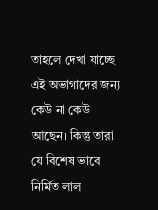তাহলে দেখা যাচ্ছে এই অভাগাদের জন্য কেউ না কেউ আছেন। কিন্তু তারা যে বিশেষ ভাবে নির্মিত লাল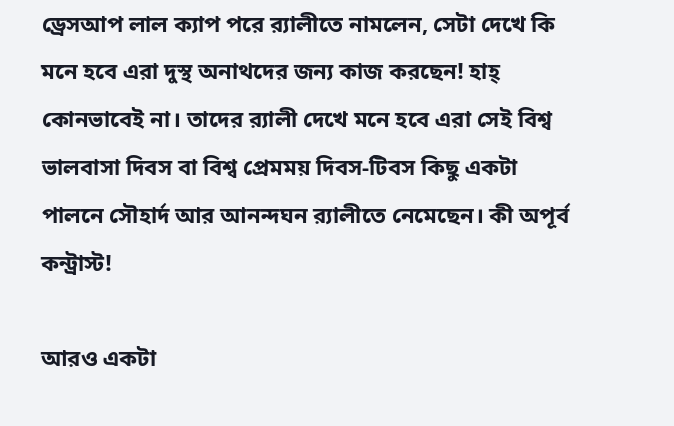ড্রেসআপ লাল ক্যাপ পরে র‌্যালীতে নামলেন, সেটা দেখে কি মনে হবে এরা দুস্থ অনাথদের জন্য কাজ করছেন! হাহ্ কোনভাবেই না। তাদের র‌্যালী দেখে মনে হবে এরা সেই বিশ্ব ভালবাসা দিবস বা বিশ্ব প্রেমময় দিবস-টিবস কিছু একটা পালনে সৌহার্দ আর আনন্দঘন র‌্যালীতে নেমেছেন। কী অপূর্ব কন্ট্রাস্ট!

আরও একটা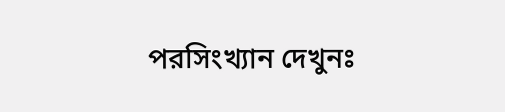পরসিংখ্যান দেখুনঃ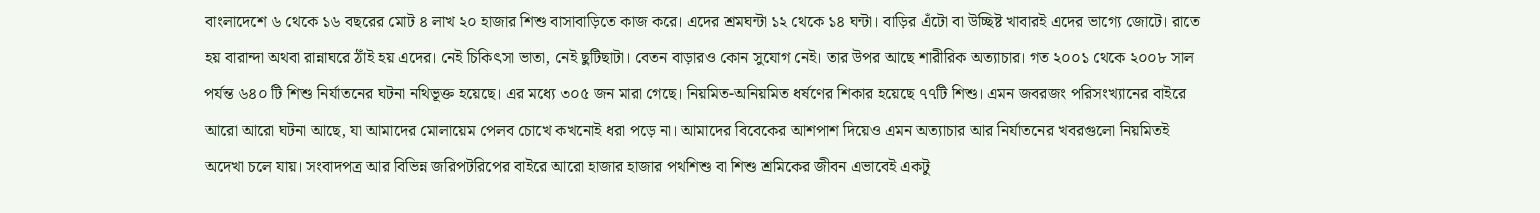বাংলাদেশে ৬ থেকে ১৬ বছরের মোট ৪ লাখ ২০ হাজার শিশু বাসাবাড়িতে কাজ করে। এদের শ্রমঘন্টা ১২ থেকে ১৪ ঘন্টা। বাড়ির এঁটো বা উচ্ছিষ্ট খাবারই এদের ভাগ্যে জোটে। রাতে হয় বারান্দা অথবা রান্নাঘরে ঠাঁই হয় এদের। নেই চিকিৎসা ভাতা, নেই ছুটিছাটা। বেতন বাড়ারও কোন সুযোগ নেই। তার উপর আছে শারীরিক অত্যাচার। গত ২০০১ থেকে ২০০৮ সাল পর্যন্ত ৬৪০ টি শিশু নির্যাতনের ঘটনা নথিভূক্ত হয়েছে। এর মধ্যে ৩০৫ জন মারা গেছে। নিয়মিত-অনিয়মিত ধর্ষণের শিকার হয়েছে ৭৭টি শিশু। এমন জবরজং পরিসংখ্যানের বাইরে আরো আরো ঘটনা আছে, যা আমাদের মোলায়েম পেলব চোখে কখনোই ধরা পড়ে না। আমাদের বিবেকের আশপাশ দিয়েও এমন অত্যাচার আর নির্যাতনের খবরগুলো নিয়মিতই অদেখা চলে যায়। সংবাদপত্র আর বিভিন্ন জরিপটরিপের বাইরে আরো হাজার হাজার পথশিশু বা শিশু শ্রমিকের জীবন এভাবেই একটু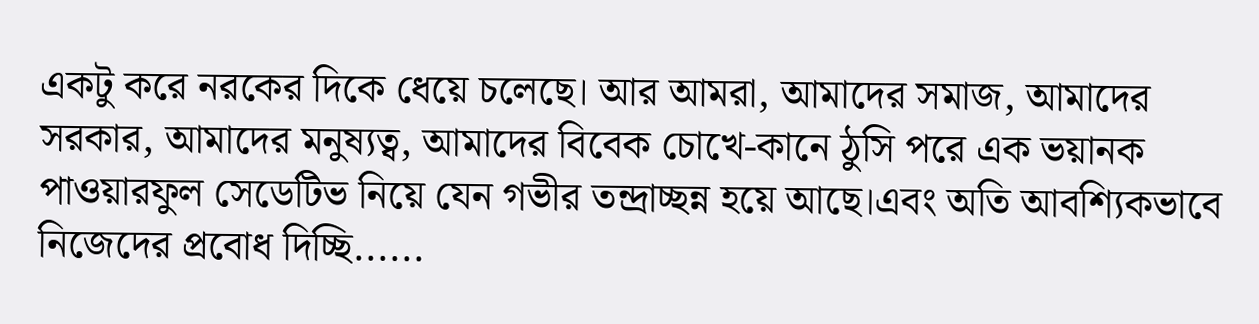একটু করে নরকের দিকে ধেয়ে চলেছে। আর আমরা, আমাদের সমাজ, আমাদের সরকার, আমাদের মনুষ্যত্ব, আমাদের বিবেক চোখে-কানে ঠুসি পরে এক ভয়ানক পাওয়ারফুল সেডেটিভ নিয়ে যেন গভীর তন্দ্রাচ্ছন্ন হয়ে আছে।এবং অতি আবশ্যিকভাবে নিজেদের প্রবোধ দিচ্ছি......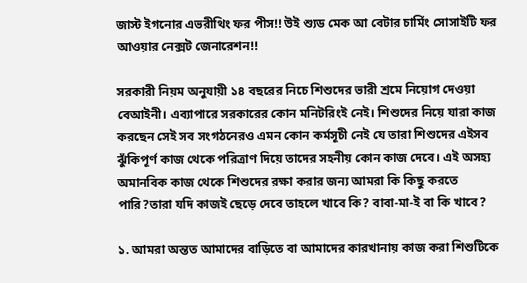জাস্ট ইগনোর এভরীথিং ফর পীস!! উই শ্যুড মেক আ বেটার চার্মিং সোসাইটি ফর আওয়ার নেক্সট জেনারেশন!!

সরকারী নিয়ম অনুযায়ী ১৪ বছরের নিচে শিশুদের ভারী শ্রমে নিয়োগ দেওয়া বেআইনী। এব্যাপারে সরকারের কোন মনিটরিংই নেই। শিশুদের নিয়ে যারা কাজ করছেন সেই সব সংগঠনেরও এমন কোন কর্মসূচী নেই যে তারা শিশুদের এইসব ঝুঁকিপূর্ণ কাজ থেকে পরিত্রাণ দিয়ে তাদের সহনীয় কোন কাজ দেবে। এই অসহ্য অমানবিক কাজ থেকে শিশুদের রক্ষা করার জন্য আমরা কি কিছু করতে পারি?তারা যদি কাজই ছেড়ে দেবে তাহলে খাবে কি? বাবা-মা-ই বা কি খাবে?

১. আমরা অন্তত আমাদের বাড়িতে বা আমাদের কারখানায় কাজ করা শিশুটিকে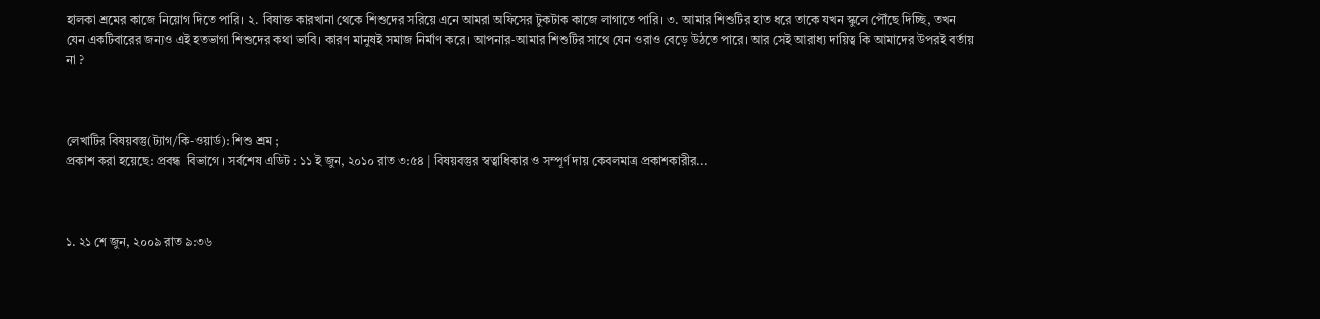হালকা শ্রমের কাজে নিয়োগ দিতে পারি। ২. বিষাক্ত কারখানা থেকে শিশুদের সরিয়ে এনে আমরা অফিসের টুকটাক কাজে লাগাতে পারি। ৩. আমার শিশুটির হাত ধরে তাকে যখন স্কুলে পৌঁছে দিচ্ছি, তখন যেন একটিবারের জন্যও এই হতভাগা শিশুদের কথা ভাবি। কারণ মানুষই সমাজ নির্মাণ করে। আপনার-আমার শিশুটির সাথে যেন ওরাও বেড়ে উঠতে পারে। আর সেই আরাধ্য দায়িত্ব কি আমাদের উপরই বর্তায় না ?



লেখাটির বিষয়বস্তু(ট্যাগ/কি-ওয়ার্ড): শিশু শ্রম ;
প্রকাশ করা হয়েছে: প্রবন্ধ  বিভাগে । সর্বশেষ এডিট : ১১ ই জুন, ২০১০ রাত ৩:৫৪ | বিষয়বস্তুর স্বত্বাধিকার ও সম্পূর্ণ দায় কেবলমাত্র প্রকাশকারীর...



১. ২১ শে জুন, ২০০৯ রাত ৯:৩৬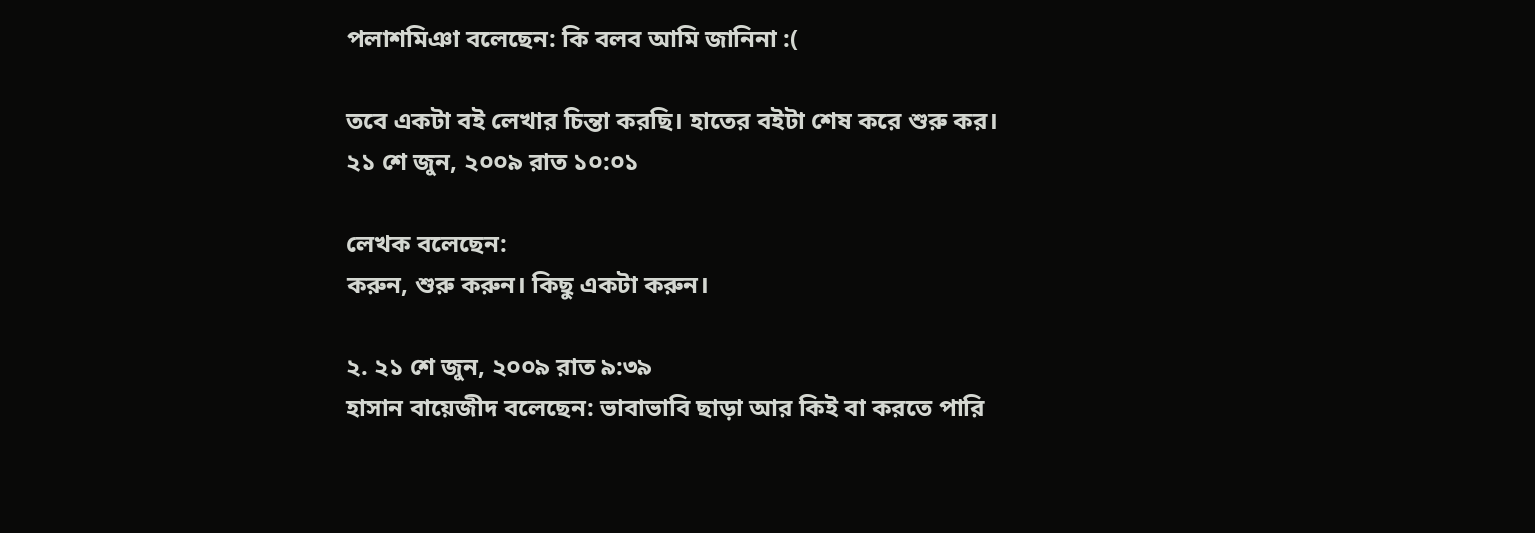পলাশমিঞা বলেছেন: কি বলব আমি জানিনা :(

তবে একটা বই লেখার চিন্তা করছি। হাতের বইটা শেষ করে শুরু কর।
২১ শে জুন, ২০০৯ রাত ১০:০১

লেখক বলেছেন:
করুন, শুরু করুন। কিছু একটা করুন।

২. ২১ শে জুন, ২০০৯ রাত ৯:৩৯
হাসান বায়েজীদ বলেছেন: ভাবাভাবি ছাড়া আর কিই বা করতে পারি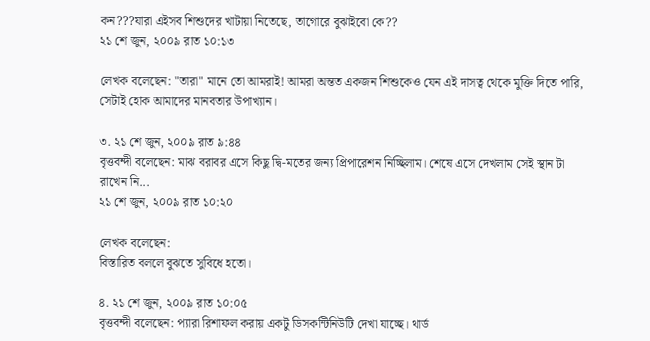কন???যারা এইসব শিশুদের খাটায়া নিতেছে, তাগোরে বুঝাইবো কে??
২১ শে জুন, ২০০৯ রাত ১০:১৩

লেখক বলেছেন: "তারা" মানে তো আমরাই! আমরা অন্তত একজন শিশুকেও যেন এই দাসত্ব থেকে মুক্তি দিতে পারি, সেটাই হোক আমাদের মানবতার উপাখ্যান।

৩. ২১ শে জুন, ২০০৯ রাত ৯:৪৪
বৃত্তবন্দী বলেছেন: মাঝ বরাবর এসে কিছু দ্বি-মতের জন্য প্রিপারেশন নিচ্ছিলাম। শেষে এসে দেখলাম সেই স্থান টা রাখেন নি...
২১ শে জুন, ২০০৯ রাত ১০:২০

লেখক বলেছেন:
বিস্তারিত বললে বুঝতে সুবিধে হতো।

৪. ২১ শে জুন, ২০০৯ রাত ১০:০৫
বৃত্তবন্দী বলেছেন: প্যারা রিশাফল করায় একটু ডিসকন্টিনিউটি দেখা যাচ্ছে। থার্ড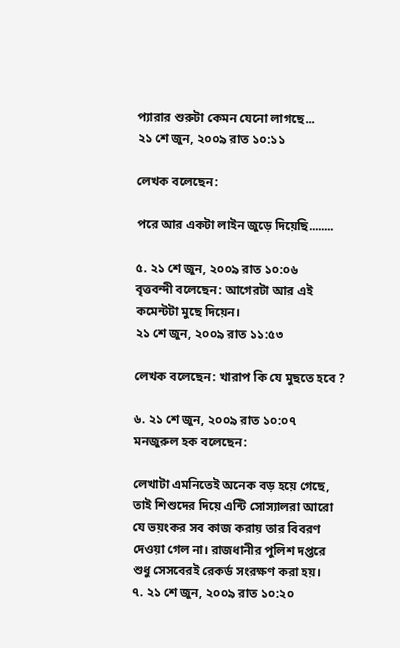প্যারার শুরুটা কেমন যেনো লাগছে...
২১ শে জুন, ২০০৯ রাত ১০:১১

লেখক বলেছেন:

পরে আর একটা লাইন জুড়ে দিয়েছি........

৫. ২১ শে জুন, ২০০৯ রাত ১০:০৬
বৃত্তবন্দী বলেছেন: আগেরটা আর এই কমেন্টটা মুছে দিয়েন।
২১ শে জুন, ২০০৯ রাত ১১:৫৩

লেখক বলেছেন: খারাপ কি যে মুছতে হবে ?

৬. ২১ শে জুন, ২০০৯ রাত ১০:০৭
মনজুরুল হক বলেছেন:

লেখাটা এমনিতেই অনেক বড় হয়ে গেছে, তাই শিশুদের দিয়ে এন্টি সোস্যালরা আরো যে ভয়ংকর সব কাজ করায় তার বিবরণ দেওয়া গেল না। রাজধানীর পুলিশ দপ্তরে শুধু সেসবেরই রেকর্ড সংরক্ষণ করা হয়।
৭. ২১ শে জুন, ২০০৯ রাত ১০:২০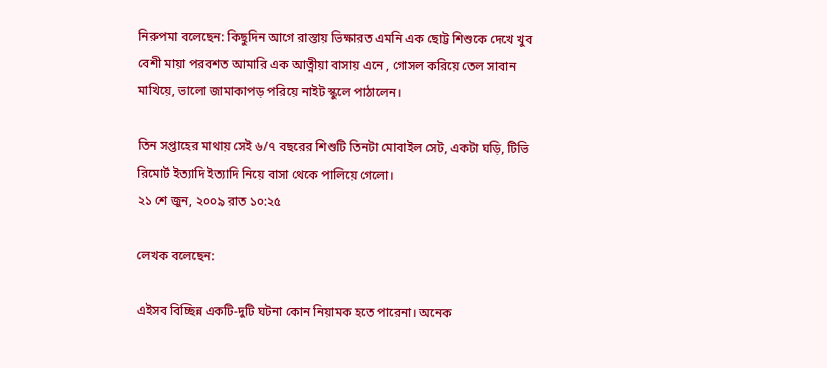নিরুপমা বলেছেন: কিছুদিন আগে রাস্তায় ভিক্ষারত এমনি এক ছোট্ট শিশুকে দেখে খুব বেশী মায়া পরবশত আমারি এক আত্নীয়া বাসায় এনে , গোসল করিয়ে তেল সাবান মাখিয়ে, ভালো জামাকাপড় পরিয়ে নাইট স্কুলে পাঠালেন।

তিন সপ্তাহের মাথায় সেই ৬/৭ বছরের শিশুটি তিনটা মোবাইল সেট, একটা ঘড়ি, টিভি রিমোর্ট ইত্যাদি ইত্যাদি নিয়ে বাসা থেকে পালিয়ে গেলো।
২১ শে জুন, ২০০৯ রাত ১০:২৫

লেখক বলেছেন:

এইসব বিচ্ছিন্ন একটি-দুটি ঘটনা কোন নিয়ামক হতে পারেনা। অনেক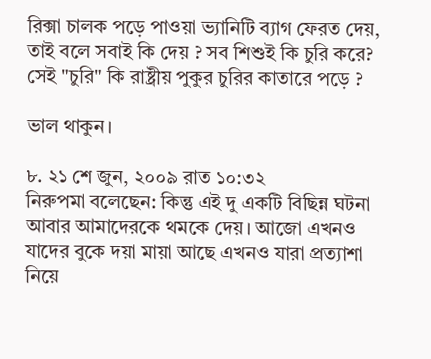রিক্সা চালক পড়ে পাওয়া ভ্যানিটি ব্যাগ ফেরত দেয়, তাই বলে সবাই কি দেয় ? সব শিশুই কি চুরি করে? সেই "চুরি" কি রাষ্ট্রীয় পুকুর চুরির কাতারে পড়ে ?

ভাল থাকুন।

৮. ২১ শে জুন, ২০০৯ রাত ১০:৩২
নিরুপমা বলেছেন: কিন্তু এই দু একটি বিছিন্ন ঘটনা আবার আমাদেরকে থমকে দেয়। আজো এখনও যাদের বুকে দয়া মায়া আছে এখনও যারা প্রত্যাশা নিয়ে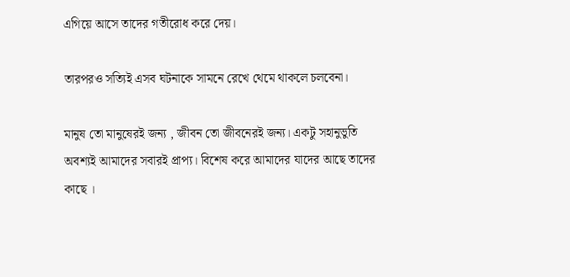এগিয়ে আসে তাদের গতীরোধ করে দেয়।

তারপরও সত্যিই এসব ঘটনাকে সামনে রেখে থেমে থাকলে চলবেনা।

মানুষ তো মানুষেরই জন্য , জীবন তো জীবনেরই জন্য। একটু সহানুভুতি অবশ্যই আমাদের সবারই প্রাপ্য। বিশেষ করে আমাদের যাদের আছে তাদের কাছে ।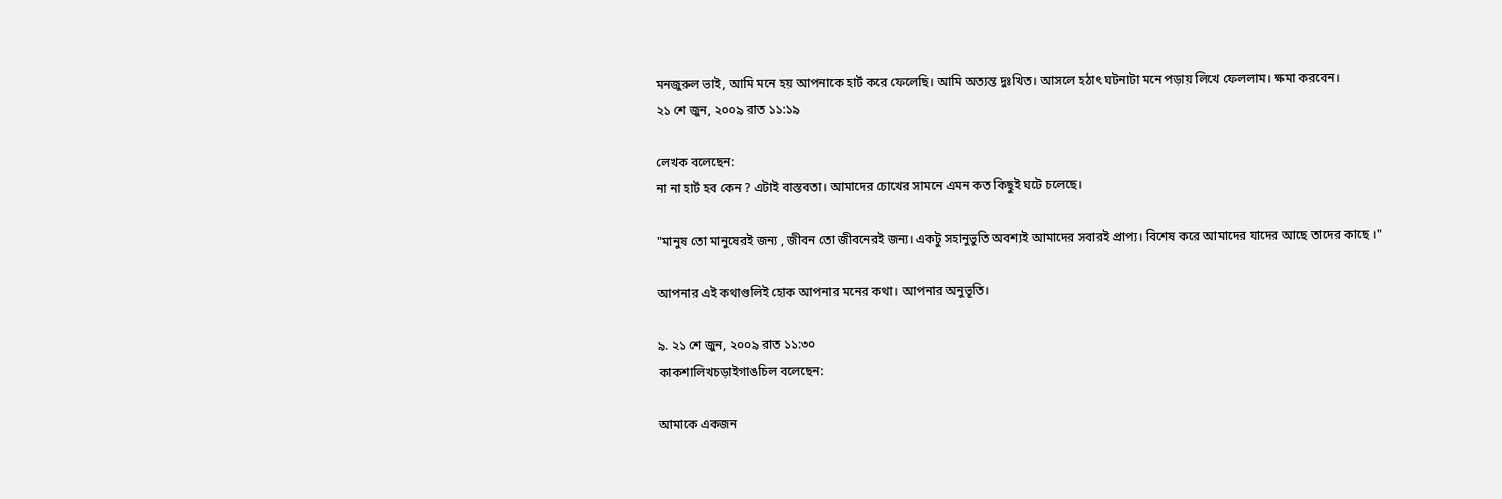মনজুরুল ভাই, আমি মনে হয় আপনাকে হার্ট করে ফেলেছি। আমি অত্যন্ত দুঃখিত। আসলে হঠাৎ ঘটনাটা মনে পড়ায় লিখে ফেললাম। ক্ষমা করবেন।
২১ শে জুন, ২০০৯ রাত ১১:১৯

লেখক বলেছেন:
না না হার্ট হব কেন ? এটাই বাস্তবতা। আমাদের চোখের সামনে এমন কত কিছুই ঘটে চলেছে।

"মানুষ তো মানুষেরই জন্য , জীবন তো জীবনেরই জন্য। একটু সহানুভুতি অবশ্যই আমাদের সবারই প্রাপ্য। বিশেষ করে আমাদের যাদের আছে তাদের কাছে ।"

আপনার এই কথাগুলিই হোক আপনার মনের কথা। আপনার অনুভূতি।

৯. ২১ শে জুন, ২০০৯ রাত ১১:৩০
কাকশালিখচড়াইগাঙচিল বলেছেন:

আমাকে একজন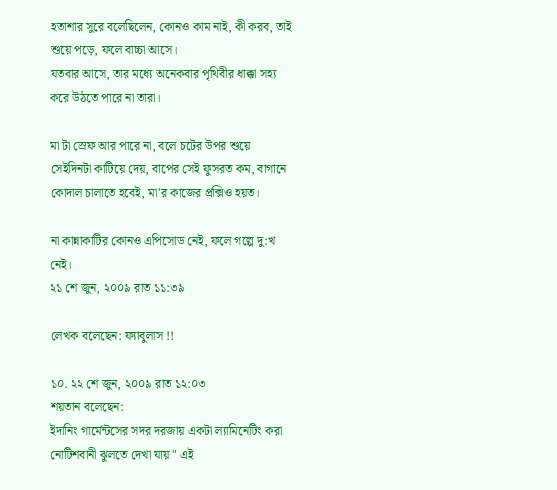হতাশার সুরে বলেছিলেন, কোনও কাম নাই, কী করব, তাই শুয়ে পড়ে, ফলে বাচ্চা আসে।
যতবার আসে, তার মধ্যে অনেকবার পৃথিবীর ধাক্কা সহ্য করে উঠতে পারে না তারা।

মা টা স্রেফ আর পারে না, বলে চটের উপর শুয়ে সেইদিনটা কাটিয়ে দেয়, বাপের সেই ফুসরত কম, বাগানে কোদাল চালাতে হবেই, মা'র কাজের প্রক্সিও হয়ত।

না কান্নাকাটির কোনও এপিসোড নেই, ফলে গল্পে দু:খ নেই।
২১ শে জুন, ২০০৯ রাত ১১:৩৯

লেখক বলেছেন: ফ্যাবুলাস !!

১০. ২২ শে জুন, ২০০৯ রাত ১২:০৩
শয়তান বলেছেন:
ইদানিং গার্মেন্টসের সদর দরজায় একটা ল্যামিনেটিং করা নোটিশবানী ঝুলতে দেখা যায় " এই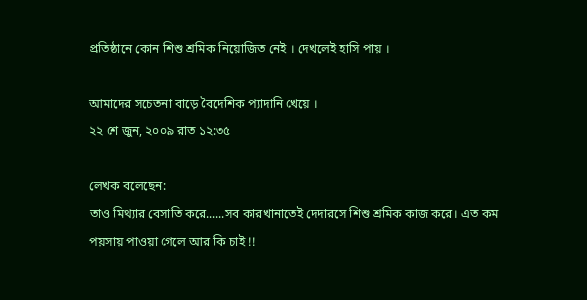প্রতিষ্ঠানে কোন শিশু শ্রমিক নিয়োজিত নেই । দেখলেই হাসি পায় ।

আমাদের সচেতনা বাড়ে বৈদেশিক প্যাদানি খেয়ে ।
২২ শে জুন, ২০০৯ রাত ১২:৩৫

লেখক বলেছেন:
তাও মিথ্যার বেসাতি করে......সব কারখানাতেই দেদারসে শিশু শ্রমিক কাজ করে। এত কম পয়সায় পাওয়া গেলে আর কি চাই !!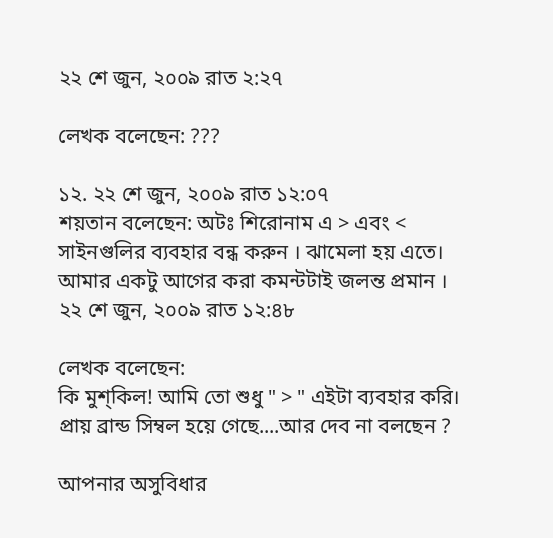২২ শে জুন, ২০০৯ রাত ২:২৭

লেখক বলেছেন: ???

১২. ২২ শে জুন, ২০০৯ রাত ১২:০৭
শয়তান বলেছেন: অটঃ শিরোনাম এ > এবং < সাইনগুলির ব্যবহার বন্ধ করুন । ঝামেলা হয় এতে। আমার একটু আগের করা কমন্টটাই জলন্ত প্রমান ।
২২ শে জুন, ২০০৯ রাত ১২:৪৮

লেখক বলেছেন:
কি মুশ্কিল! আমি তো শুধু " > " এইটা ব্যবহার করি। প্রায় ব্রান্ড সিম্বল হয়ে গেছে....আর দেব না বলছেন ?

আপনার অসুবিধার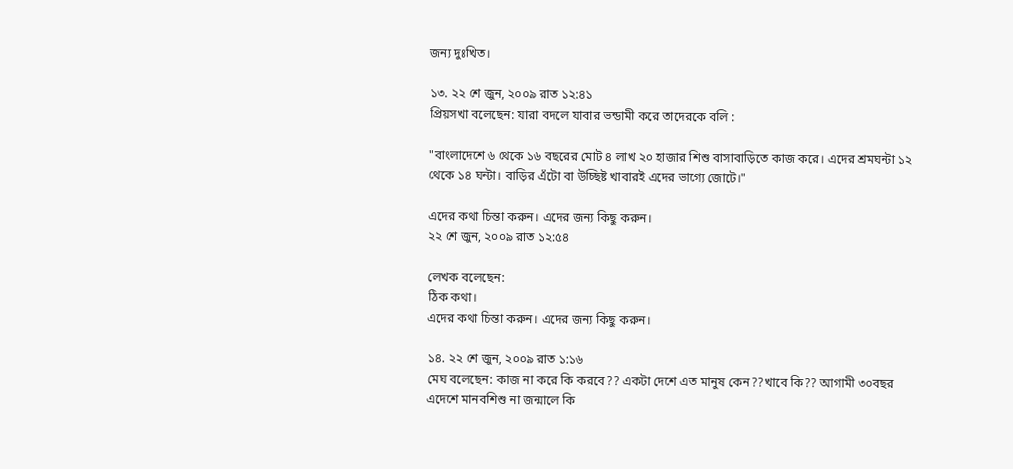জন্য দুঃখিত।

১৩. ২২ শে জুন, ২০০৯ রাত ১২:৪১
প্রিয়সখা বলেছেন: যারা বদলে যাবার ভন্ডামী করে তাদেরকে বলি :

"বাংলাদেশে ৬ থেকে ১৬ বছরের মোট ৪ লাখ ২০ হাজার শিশু বাসাবাড়িতে কাজ করে। এদের শ্রমঘন্টা ১২ থেকে ১৪ ঘন্টা। বাড়ির এঁটো বা উচ্ছিষ্ট খাবারই এদের ভাগ্যে জোটে।"

এদের কথা চিন্তা করুন। এদের জন্য কিছু করুন।
২২ শে জুন, ২০০৯ রাত ১২:৫৪

লেখক বলেছেন:
ঠিক কথা।
এদের কথা চিন্তা করুন। এদের জন্য কিছু করুন।

১৪. ২২ শে জুন, ২০০৯ রাত ১:১৬
মেঘ বলেছেন: কাজ না করে কি করবে?? একটা দেশে এত মানুষ কেন??খাবে কি?? আগামী ৩০বছর এদেশে মানবশিশু না জন্মালে কি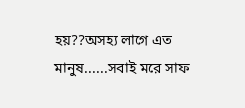হয়??অসহ্য লাগে এত মানুষ......সবাই মরে সাফ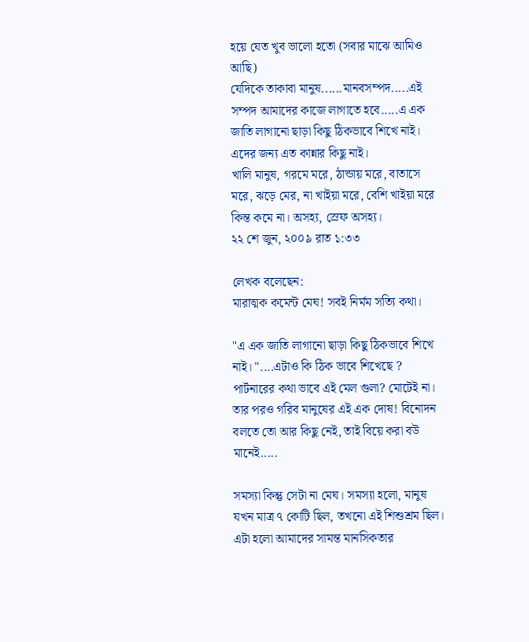হয়ে যেত খুব ভালো হতো (সবার মাঝে আমিও আছি)
যেদিকে তাকাবা মানুষ......মানবসম্পদ.....এই সম্পদ আমাদের কাজে লাগাতে হবে.....এ এক জাতি লাগানো ছাড়া কিছু ঠিকভাবে শিখে নাই।
এদের জন্য এত কান্নার কিছু নাই।
খালি মানুষ, গরমে মরে, ঠান্ডায় মরে, বাতাসে মরে, ঝড়ে মের, না খাইয়া মরে, বেশি খাইয়া মরে কিন্ত কমে না। অসহ্য, স্রেফ অসহ্য।
২২ শে জুন, ২০০৯ রাত ১:৩৩

লেখক বলেছেন:
মারাত্মক কমেন্ট মেঘ! সবই নির্মম সত্যি কথা।

"এ এক জাতি লাগানো ছাড়া কিছু ঠিকভাবে শিখে নাই। "....এটাও কি ঠিক ভাবে শিখেছে ? পার্টনারের কথা ভাবে এই মেল গুলা? মোটেই না। তার পরও গরিব মানুষের এই এক দোষ! বিনোদন বলতে তো আর কিছু নেই, তাই বিয়ে করা বউ মানেই.....

সমস্যা কিন্তু সেটা না মেঘ। সমস্যা হলো, মানুষ যখন মাত্র ৭ কোটি ছিল, তখনো এই শিশুশ্রম ছিল। এটা হলো আমাদের সামন্ত মানসিকতার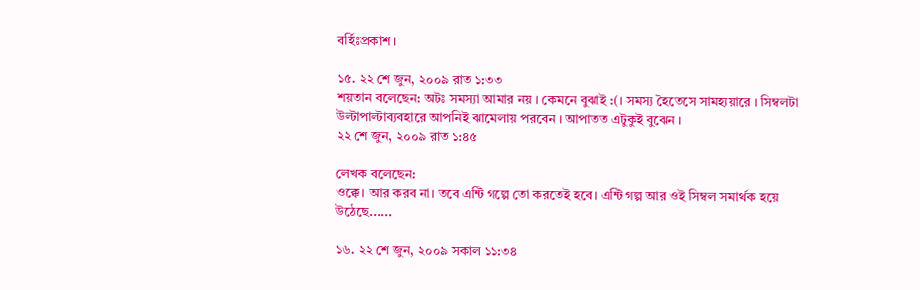বর্হিঃপ্রকাশ।

১৫. ২২ শে জুন, ২০০৯ রাত ১:৩৩
শয়তান বলেছেন: অটঃ সমস্যা আমার নয় । কেমনে বুঝাই :(। সমস্য হৈতেসে সামহ্যয়ারে । সিম্বলটা উল্টাপাল্টাব্যবহারে আপনিই ঝামেলায় পরবেন । আপাতত এটুকুই বুঝেন ।
২২ শে জুন, ২০০৯ রাত ১:৪৫

লেখক বলেছেন:
ওক্কে। আর করব না। তবে এন্টি গল্পে তো করতেই হবে। এন্টি গল্প আর ওই সিম্বল সমার্থক হয়ে উঠেছে......

১৬. ২২ শে জুন, ২০০৯ সকাল ১১:৩৪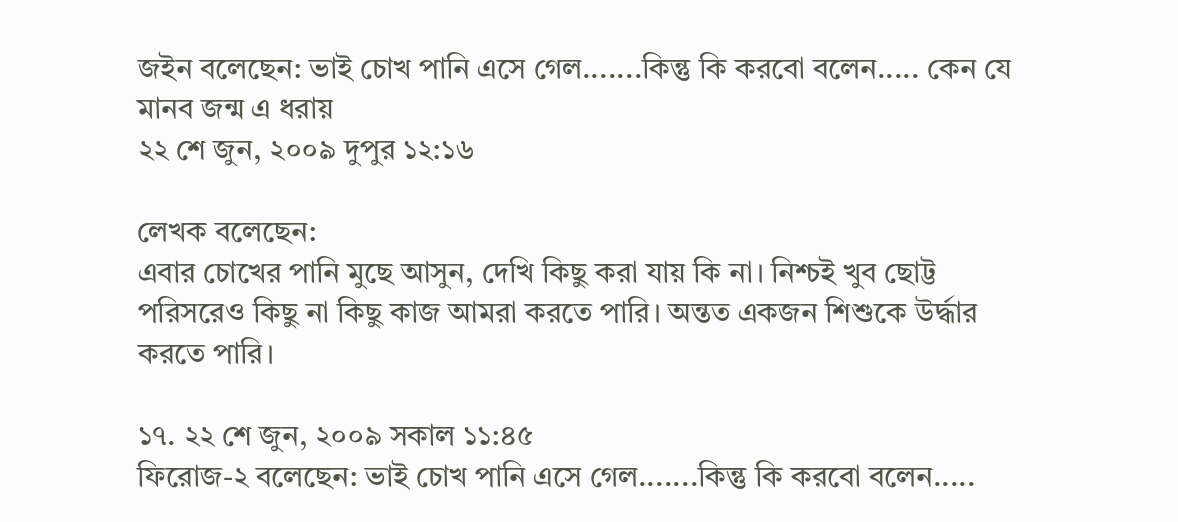জইন বলেছেন: ভাই চোখ পানি এসে গেল.......কিন্তু কি করবো বলেন..... কেন যে মানব জন্ম এ ধরায়
২২ শে জুন, ২০০৯ দুপুর ১২:১৬

লেখক বলেছেন:
এবার চোখের পানি মুছে আসুন, দেখি কিছু করা যায় কি না। নিশ্চই খুব ছোট্ট পরিসরেও কিছু না কিছু কাজ আমরা করতে পারি। অন্তত একজন শিশুকে উর্দ্ধার করতে পারি।

১৭. ২২ শে জুন, ২০০৯ সকাল ১১:৪৫
ফিরোজ-২ বলেছেন: ভাই চোখ পানি এসে গেল.......কিন্তু কি করবো বলেন.....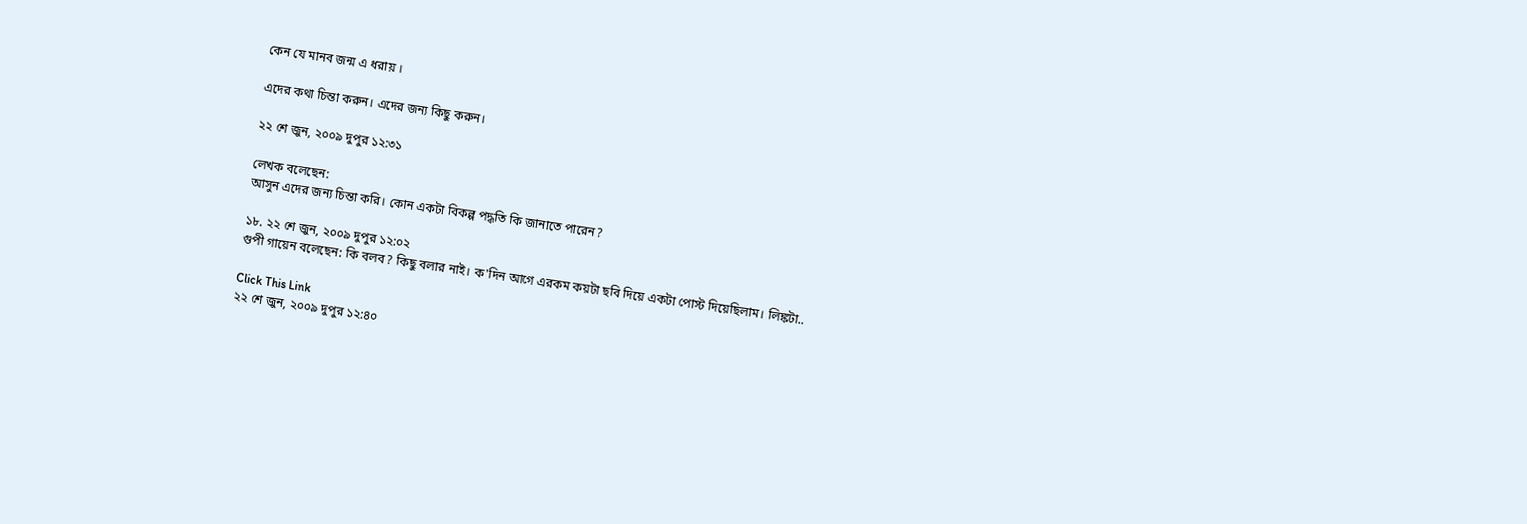কেন যে মানব জন্ম এ ধরায় ।

এদের কথা চিন্তা করুন। এদের জন্য কিছু করুন।

২২ শে জুন, ২০০৯ দুপুর ১২:৩১

লেখক বলেছেন:
আসুন এদের জন্য চিন্তা করি। কোন একটা বিকল্প পদ্ধতি কি জানাতে পারেন?

১৮. ২২ শে জুন, ২০০৯ দুপুর ১২:০২
গুপী গায়েন বলেছেন: কি বলব? কিছু বলার নাই। ক'দিন আগে এরকম কয়টা ছবি দিয়ে একটা পোস্ট দিয়েছিলাম। লিঙ্কটা..

Click This Link
২২ শে জুন, ২০০৯ দুপুর ১২:৪০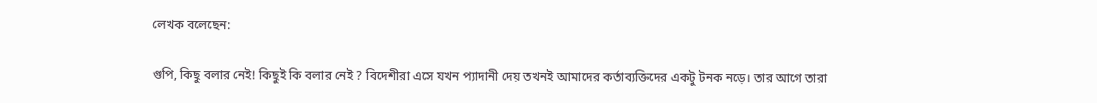লেখক বলেছেন:

গুপি, কিছু বলার নেই! কিছুই কি বলার নেই ? বিদেশীরা এসে যখন প্যাদানী দেয় তখনই আমাদের কর্তাব্যক্তিদের একটু টনক নড়ে। তার আগে তারা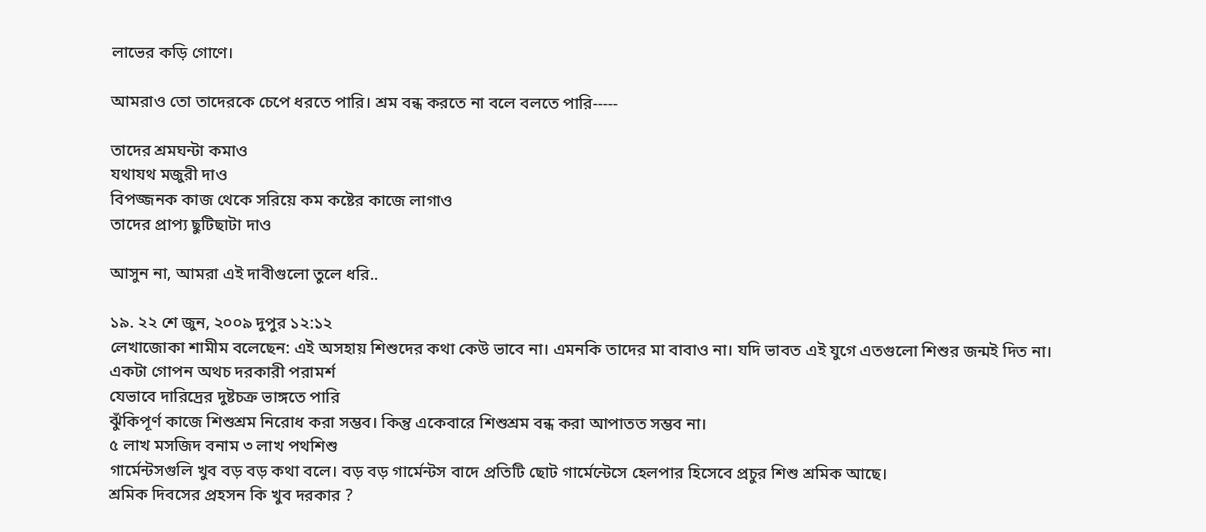লাভের কড়ি গোণে।

আমরাও তো তাদেরকে চেপে ধরতে পারি। শ্রম বন্ধ করতে না বলে বলতে পারি-----

তাদের শ্রমঘন্টা কমাও
যথাযথ মজুরী দাও
বিপজ্জনক কাজ থেকে সরিয়ে কম কষ্টের কাজে লাগাও
তাদের প্রাপ্য ছুটিছাটা দাও

আসুন না, আমরা এই দাবীগুলো তুলে ধরি..

১৯. ২২ শে জুন, ২০০৯ দুপুর ১২:১২
লেখাজোকা শামীম বলেছেন: এই অসহায় শিশুদের কথা কেউ ভাবে না। এমনকি তাদের মা বাবাও না। যদি ভাবত এই যুগে এতগুলো শিশুর জন্মই দিত না।
একটা গোপন অথচ দরকারী পরামর্শ
যেভাবে দারিদ্রের দুষ্টচক্র ভাঙ্গতে পারি
ঝুঁকিপূর্ণ কাজে শিশুশ্রম নিরোধ করা সম্ভব। কিন্তু একেবারে শিশুশ্রম বন্ধ করা আপাতত সম্ভব না।
৫ লাখ মসজিদ বনাম ৩ লাখ পথশিশু
গার্মেন্টসগুলি খুব বড় বড় কথা বলে। বড় বড় গার্মেন্টস বাদে প্রতিটি ছোট গার্মেন্টেসে হেলপার হিসেবে প্রচুর শিশু শ্রমিক আছে।
শ্রমিক দিবসের প্রহসন কি খুব দরকার ?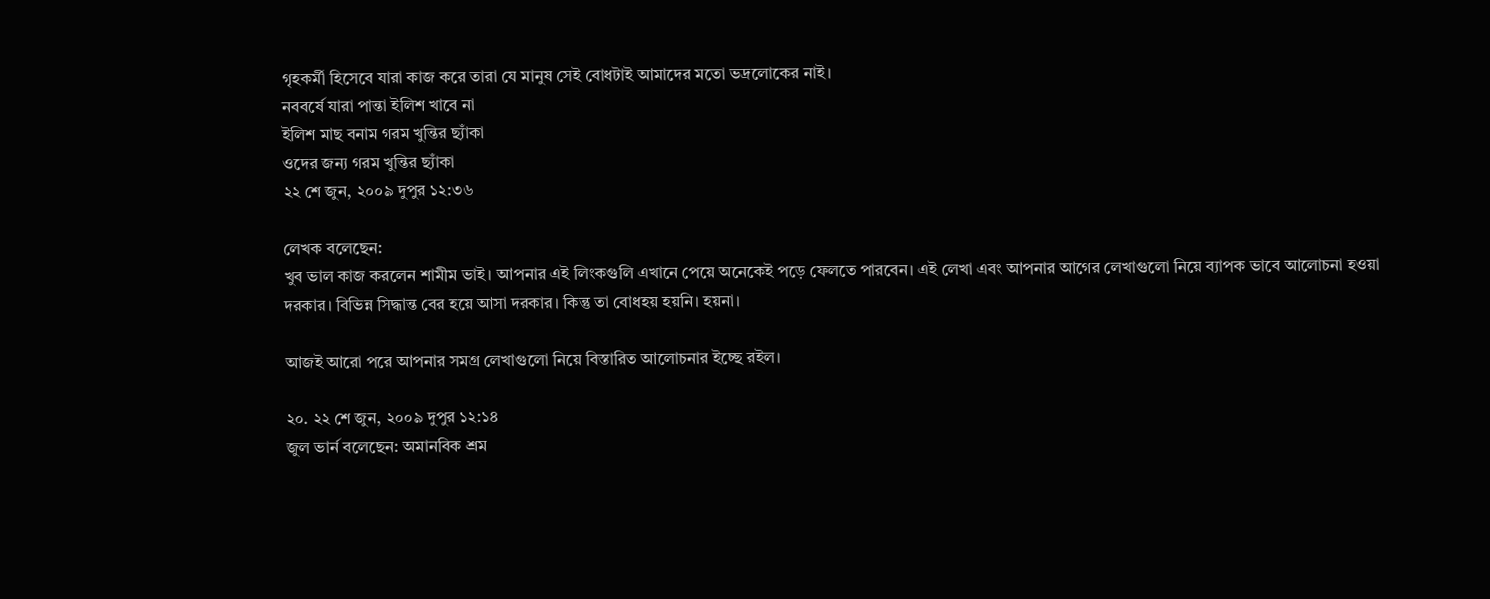গৃহকর্মী হিসেবে যারা কাজ করে তারা যে মানুষ সেই বোধটাই আমাদের মতো ভদ্রলোকের নাই।
নববর্ষে যারা পান্তা ইলিশ খাবে না
ইলিশ মাছ বনাম গরম খুন্তির ছ্যাঁকা
ওদের জন্য গরম খুন্তির ছ্যাঁকা
২২ শে জুন, ২০০৯ দুপুর ১২:৩৬

লেখক বলেছেন:
খুব ভাল কাজ করলেন শামীম ভাই। আপনার এই লিংকগুলি এখানে পেয়ে অনেকেই পড়ে ফেলতে পারবেন। এই লেখা এবং আপনার আগের লেখাগুলো নিয়ে ব্যাপক ভাবে আলোচনা হওয়া দরকার। বিভিন্ন সিদ্ধান্ত বের হয়ে আসা দরকার। কিন্তু তা বোধহয় হয়নি। হয়না।

আজই আরো পরে আপনার সমগ্র লেখাগুলো নিয়ে বিস্তারিত আলোচনার ইচ্ছে রইল।

২০. ২২ শে জুন, ২০০৯ দুপুর ১২:১৪
জুল ভার্ন বলেছেন: অমানবিক শ্রম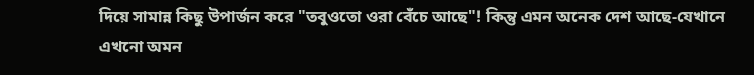দিয়ে সামান্ন কিছু উপার্জন করে "তবুওতো ওরা বেঁচে আছে"! কিন্তু এমন অনেক দেশ আছে-যেখানে এখনো অমন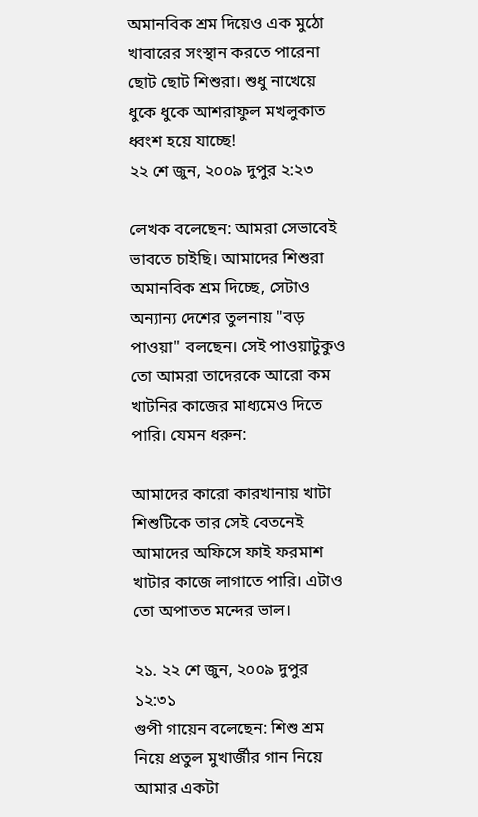অমানবিক শ্রম দিয়েও এক মুঠো খাবারের সংস্থান করতে পারেনা ছোট ছোট শিশুরা। শুধু নাখেয়ে ধুকে ধুকে আশরাফুল মখলুকাত ধ্বংশ হয়ে যাচ্ছে!
২২ শে জুন, ২০০৯ দুপুর ২:২৩

লেখক বলেছেন: আমরা সেভাবেই ভাবতে চাইছি। আমাদের শিশুরা অমানবিক শ্রম দিচ্ছে, সেটাও অন্যান্য দেশের তুলনায় "বড় পাওয়া" বলছেন। সেই পাওয়াটুকুও তো আমরা তাদেরকে আরো কম খাটনির কাজের মাধ্যমেও দিতে পারি। যেমন ধরুন:

আমাদের কারো কারখানায় খাটা শিশুটিকে তার সেই বেতনেই আমাদের অফিসে ফাই ফরমাশ খাটার কাজে লাগাতে পারি। এটাও তো অপাতত মন্দের ভাল।

২১. ২২ শে জুন, ২০০৯ দুপুর ১২:৩১
গুপী গায়েন বলেছেন: শিশু শ্রম নিয়ে প্রতুল মুখার্জীর গান নিয়ে আমার একটা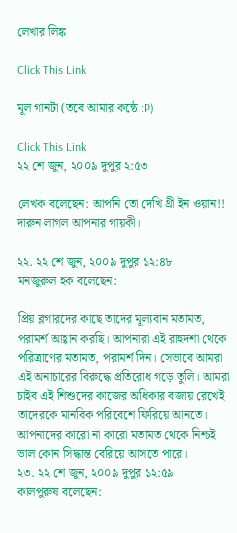লেখার লিঙ্ক

Click This Link

মূল গানটা (তবে আমার কন্ঠে :P)

Click This Link
২২ শে জুন, ২০০৯ দুপুর ২:৫৩

লেখক বলেছেন: আপনি তো দেখি থ্রী ইন ওয়ান!! দারুন লাগল আপনার গায়কী।

২২. ২২ শে জুন, ২০০৯ দুপুর ১২:৪৮
মনজুরুল হক বলেছেন:

প্রিয় ব্লগারদের কাছে তাদের মূল্যবান মতামত, পরামর্শ আহ্বান করছি। আপনারা এই রাহুদশা থেকে পরিত্রাণের মতামত, পরামর্শ দিন। সেভাবে আমরা এই অনাচারের বিরুদ্ধে প্রতিরোধ গড়ে তুলি। আমরা চাইব এই শিশুদের কাজের অধিকার বজায় রেখেই তাদেরকে মানবিক পরিবেশে ফিরিয়ে আনতে। আপনাদের কারো না কারো মতামত থেকে নিশ্চই ভাল কোন সিদ্ধান্ত বেরিয়ে আসতে পারে।
২৩. ২২ শে জুন, ২০০৯ দুপুর ১২:৫৯
কালপুরুষ বলেছেন: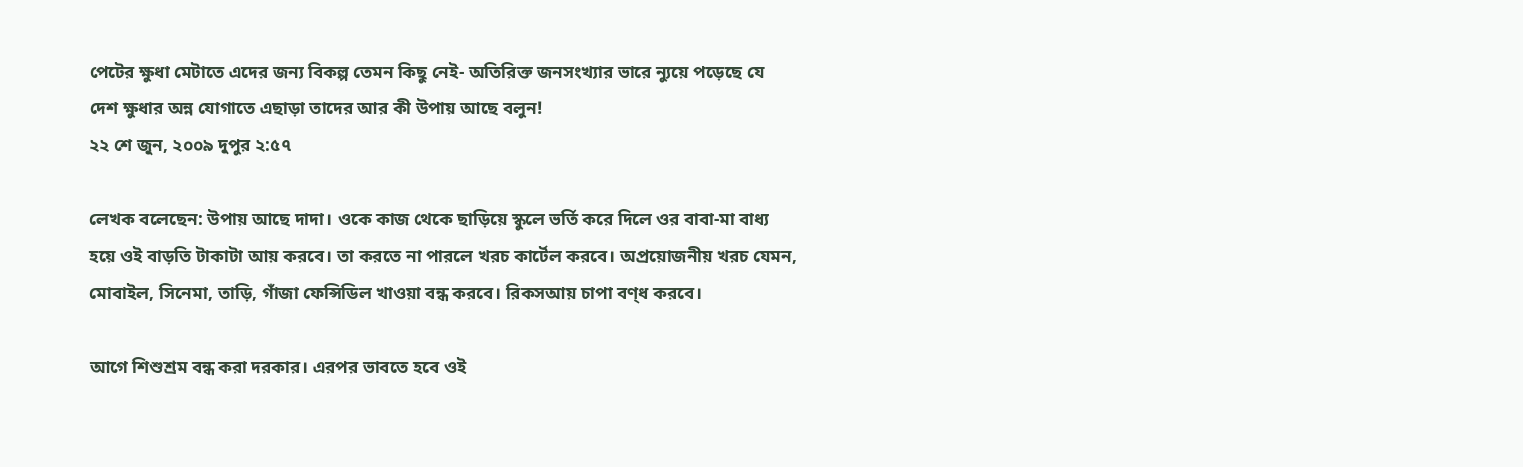পেটের ক্ষুধা মেটাতে এদের জন্য বিকল্প তেমন কিছু নেই- অতিরিক্ত জনসংখ্যার ভারে ন্যুয়ে পড়েছে যে দেশ ক্ষুধার অন্ন যোগাতে এছাড়া তাদের আর কী উপায় আছে বলুন!
২২ শে জুন, ২০০৯ দুপুর ২:৫৭

লেখক বলেছেন: উপায় আছে দাদা। ওকে কাজ থেকে ছাড়িয়ে স্কুলে ভর্তি করে দিলে ওর বাবা-মা বাধ্য হয়ে ওই বাড়তি টাকাটা আয় করবে। তা করতে না পারলে খরচ কার্টেল করবে। অপ্রয়োজনীয় খরচ যেমন, মোবাইল, সিনেমা, তাড়ি, গাঁজা ফেন্সিডিল খাওয়া বন্ধ করবে। রিকসআয় চাপা বণ্ধ করবে।

আগে শিশুশ্রম বন্ধ করা দরকার। এরপর ভাবতে হবে ওই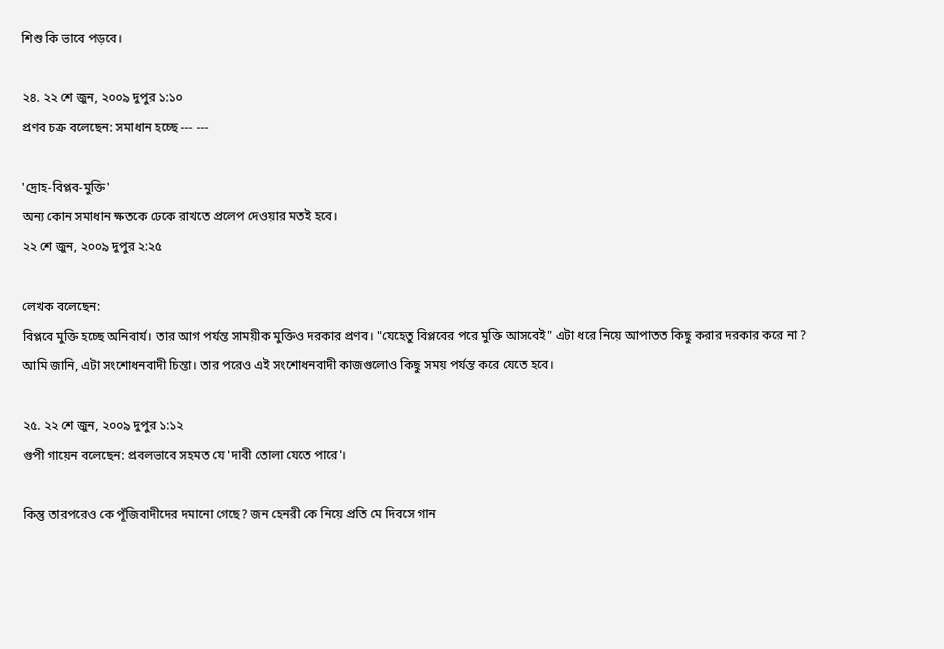শিশু কি ভাবে পড়বে।

২৪. ২২ শে জুন, ২০০৯ দুপুর ১:১০
প্রণব চক্র বলেছেন: সমাধান হচ্ছে --- ---

'দ্রোহ-বিপ্লব-মুক্তি'
অন্য কোন সমাধান ক্ষতকে ঢেকে রাখতে প্রলেপ দেওয়ার মতই হবে।
২২ শে জুন, ২০০৯ দুপুর ২:২৫

লেখক বলেছেন:
বিপ্লবে মুক্তি হচ্ছে অনিবার্য। তার আগ পর্যন্ত সাময়ীক মুক্তিও দরকার প্রণব। "যেহেতু বিপ্লবের পরে মুক্তি আসবেই" এটা ধরে নিয়ে আপাতত কিছু করার দরকার করে না ?
আমি জানি, এটা সংশোধনবাদী চিন্তা। তার পরেও এই সংশোধনবাদী কাজগুলোও কিছু সময় পর্যন্ত করে যেতে হবে।

২৫. ২২ শে জুন, ২০০৯ দুপুর ১:১২
গুপী গায়েন বলেছেন: প্রবলভাবে সহমত যে 'দাবী তোলা যেতে পারে'।

কিন্তু তারপরেও কে পূঁজিবাদীদের দমানো গেছে? জন হেনরী কে নিয়ে প্রতি মে দিবসে গান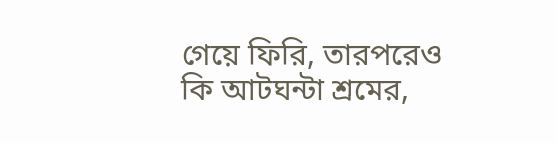গেয়ে ফিরি, তারপরেও কি আটঘন্টা শ্রমের,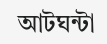আটঘন্টা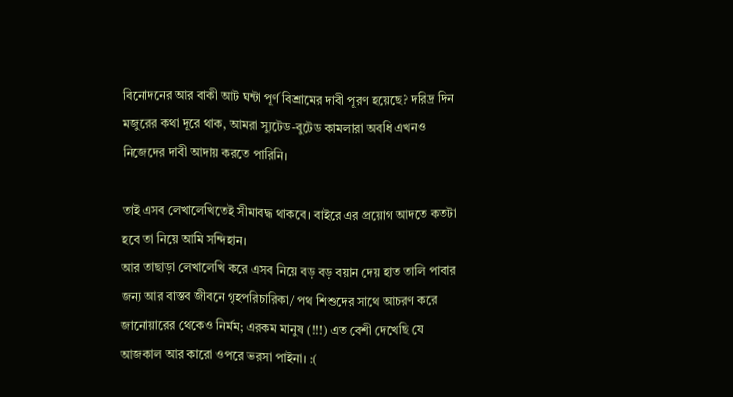বিনোদনের আর বাকী আট ঘন্টা পূর্ণ বিশ্রামের দাবী পূরণ হয়েছে? দরিদ্র দিন মজুরের কথা দূরে থাক, আমরা স্যুটেড-বুটেড কামলারা অবধি এখনও নিজেদের দাবী আদায় করতে পারিনি।

তাই এসব লেখালেখিতেই সীমাবদ্ধ থাকবে। বাইরে এর প্রয়োগ আদতে কতটা হবে তা নিয়ে আমি সন্দিহান।
আর তাছাড়া লেখালেখি করে এসব নিয়ে বড় বড় বয়ান দেয় হাত তালি পাবার জন্য আর বাস্তব জীবনে গৃহপরিচারিকা/ পথ শিশুদের সাথে আচরণ করে জানোয়ারের থেকেও নির্মম; এরকম মানুষ (!!!) এত বেশী দেখেছি যে আজকাল আর কারো ওপরে ভরসা পাইনা। :(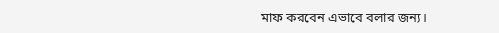মাফ করবেন এভাবে বলার জন্য।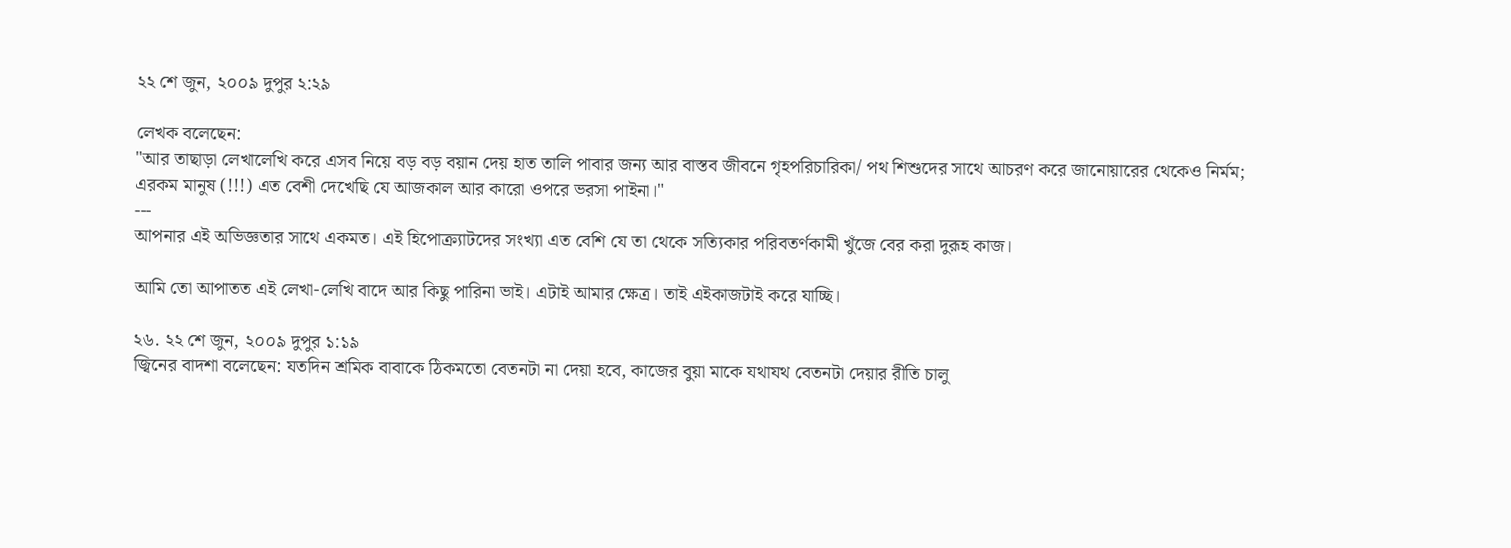২২ শে জুন, ২০০৯ দুপুর ২:২৯

লেখক বলেছেন:
"আর তাছাড়া লেখালেখি করে এসব নিয়ে বড় বড় বয়ান দেয় হাত তালি পাবার জন্য আর বাস্তব জীবনে গৃহপরিচারিকা/ পথ শিশুদের সাথে আচরণ করে জানোয়ারের থেকেও নির্মম; এরকম মানুষ (!!!) এত বেশী দেখেছি যে আজকাল আর কারো ওপরে ভরসা পাইনা।"
---
আপনার এই অভিজ্ঞতার সাথে একমত। এই হিপোক্র্যাটদের সংখ্যা এত বেশি যে তা থেকে সত্যিকার পরিবতর্ণকামী খুঁজে বের করা দুরূহ কাজ।

আমি তো আপাতত এই লেখা-লেখি বাদে আর কিছু পারিনা ভাই। এটাই আমার ক্ষেত্র। তাই এইকাজটাই করে যাচ্ছি।

২৬. ২২ শে জুন, ২০০৯ দুপুর ১:১৯
জ্বিনের বাদশা বলেছেন: যতদিন শ্রমিক বাবাকে ঠিকমতো বেতনটা না দেয়া হবে, কাজের বুয়া মাকে যথাযথ বেতনটা দেয়ার রীতি চালু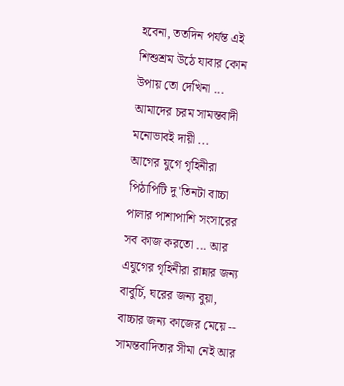হবেনা, ততদিন পর্যন্ত এই শিশুশ্রম উঠে যাবার কোন উপায় তো দেখিনা ... আমাদের চরম সামন্তবাদী মনোভাবই দায়ী ...
আগের যুগে গৃহিনীরা পিঠাপিটি দু'তিনটা বাচ্চা পালার পাশাপাশি সংসারের সব কাজ করতো ... আর এযুগের গৃহিনীরা রান্নার জন্য বাবুর্চি, ঘরের জন্য বুয়া, বাচ্চার জন্য কাজের মেয়ে -- সামন্তবাদিতার সীমা নেই আর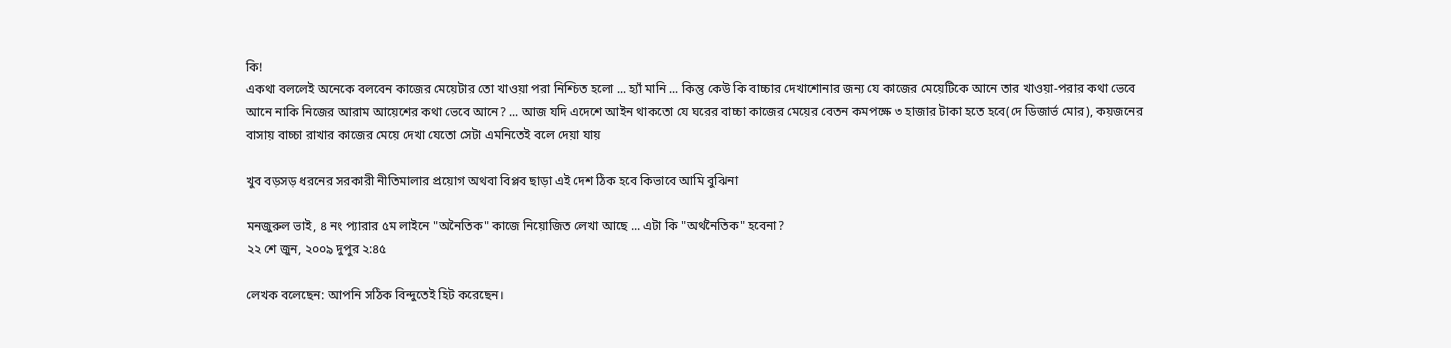কি!
একথা বললেই অনেকে বলবেন কাজের মেয়েটার তো খাওয়া পরা নিশ্চিত হলো ... হ্যাঁ মানি ... কিন্তু কেউ কি বাচ্চার দেখাশোনার জন্য যে কাজের মেয়েটিকে আনে তার খাওয়া-পরার কথা ভেবে আনে নাকি নিজের আরাম আয়েশের কথা ভেবে আনে? ... আজ যদি এদেশে আইন থাকতো যে ঘরের বাচ্চা কাজের মেয়ের বেতন কমপক্ষে ৩ হাজার টাকা হতে হবে(দে ডিজার্ভ মোর), কয়জনের বাসায় বাচ্চা রাখার কাজের মেয়ে দেখা যেতো সেটা এমনিতেই বলে দেয়া যায়

খুব বড়সড় ধরনের সরকারী নীতিমালার প্রয়োগ অথবা বিপ্লব ছাড়া এই দেশ ঠিক হবে কিভাবে আমি বুঝিনা

মনজুরুল ভাই, ৪ নং প্যারার ৫ম লাইনে "অনৈতিক" কাজে নিয়োজিত লেখা আছে ... এটা কি "অর্থনৈতিক" হবেনা?
২২ শে জুন, ২০০৯ দুপুর ২:৪৫

লেখক বলেছেন: আপনি সঠিক বিন্দুতেই হিট করেছেন।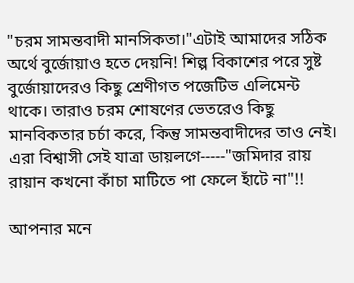"চরম সামন্তবাদী মানসিকতা।"এটাই আমাদের সঠিক অর্থে বুর্জোয়াও হতে দেয়নি! শিল্প বিকাশের পরে সুষ্ট বুর্জোয়াদেরও কিছু শ্রেণীগত পজেটিভ এলিমেন্ট থাকে। তারাও চরম শোষণের ভেতরেও কিছু মানবিকতার চর্চা করে, কিন্তু সামন্তবাদীদের তাও নেই। এরা বিশ্বাসী সেই যাত্রা ডায়লগে-----"জমিদার রায় রায়ান কখনো কাঁচা মাটিতে পা ফেলে হাঁটে না"!!

আপনার মনে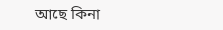আছে কিনা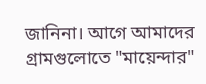জানিনা। আগে আমাদের গ্রামগুলোতে "মায়েন্দার"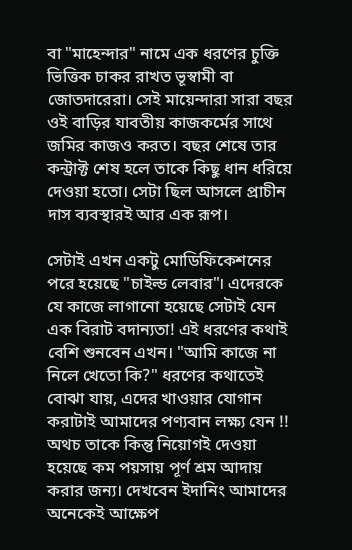বা "মাহেন্দার" নামে এক ধরণের চুক্তি ভিত্তিক চাকর রাখত ভূস্বামী বা জোতদারেরা। সেই মায়েন্দারা সারা বছর ওই বাড়ির যাবতীয় কাজকর্মের সাথে জমির কাজও করত। বছর শেষে তার কন্ট্রাক্ট শেষ হলে তাকে কিছু ধান ধরিয়ে দেওয়া হতো। সেটা ছিল আসলে প্রাচীন দাস ব্যবস্থারই আর এক রূপ।

সেটাই এখন একটু মোডিফিকেশনের পরে হয়েছে "চাইল্ড লেবার"। এদেরকে যে কাজে লাগানো হয়েছে সেটাই যেন এক বিরাট বদান্যতা! এই ধরণের কথাই বেশি শুনবেন এখন। "আমি কাজে না নিলে খেতো কি?" ধরণের কথাতেই বোঝা যায়, এদের খাওয়ার যোগান করাটাই আমাদের পণ্যবান লক্ষ্য যেন !! অথচ তাকে কিন্তু নিয়োগই দেওয়া হয়েছে কম পয়সায় পূর্ণ শ্রম আদায় করার জন্য। দেখবেন ইদানিং আমাদের অনেকেই আক্ষেপ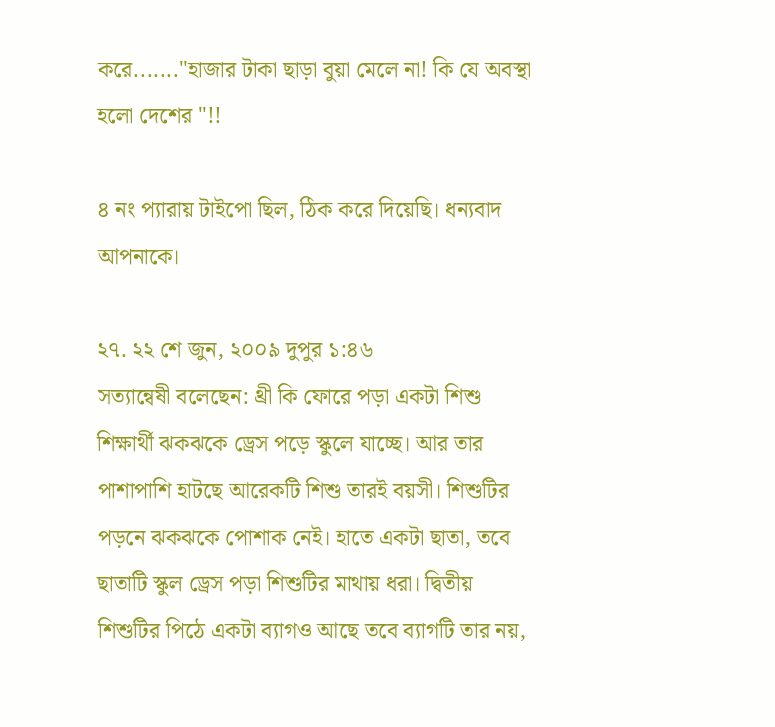করে......."হাজার টাকা ছাড়া বুয়া মেলে না! কি যে অবস্থা হলো দেশের "!!

৪ নং প্যারায় টাইপো ছিল, ঠিক করে দিয়েছি। ধন্যবাদ আপনাকে।

২৭. ২২ শে জুন, ২০০৯ দুপুর ১:৪৬
সত্যান্বেষী বলেছেন: থ্রী কি ফোরে পড়া একটা শিশু শিক্ষার্থী ঝকঝকে ড্রেস পড়ে স্কুলে যাচ্ছে। আর তার পাশাপাশি হাটছে আরেকটি শিশু তারই বয়সী। শিশুটির পড়নে ঝকঝকে পোশাক নেই। হাতে একটা ছাতা, তবে ছাতাটি স্কুল ড্রেস পড়া শিশুটির মাথায় ধরা। দ্বিতীয় শিশুটির পিঠে একটা ব্যাগও আছে তবে ব্যাগটি তার নয়,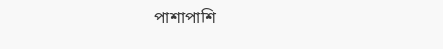পাশাপাশি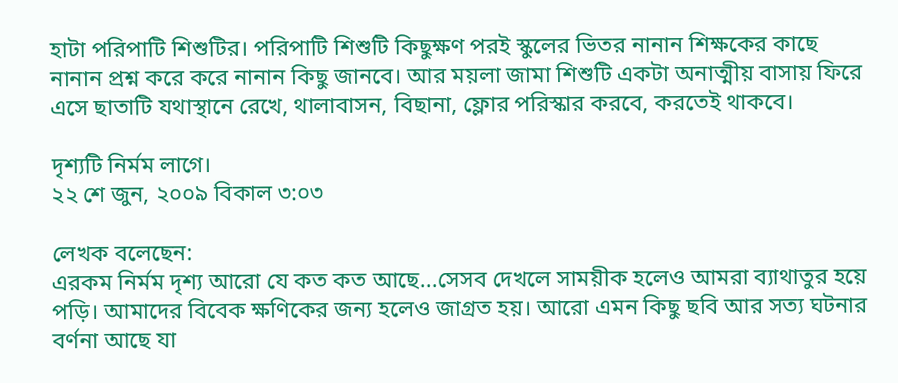হাটা পরিপাটি শিশুটির। পরিপাটি শিশুটি কিছুক্ষণ পরই স্কুলের ভিতর নানান শিক্ষকের কাছে নানান প্রশ্ন করে করে নানান কিছু জানবে। আর ময়লা জামা শিশুটি একটা অনাত্মীয় বাসায় ফিরে এসে ছাতাটি যথাস্থানে রেখে, থালাবাসন, বিছানা, ফ্লোর পরিস্কার করবে, করতেই থাকবে।

দৃশ্যটি নির্মম লাগে।
২২ শে জুন, ২০০৯ বিকাল ৩:০৩

লেখক বলেছেন:
এরকম নির্মম দৃশ্য আরো যে কত কত আছে...সেসব দেখলে সাময়ীক হলেও আমরা ব্যাথাতুর হয়ে পড়ি। আমাদের বিবেক ক্ষণিকের জন্য হলেও জাগ্রত হয়। আরো এমন কিছু ছবি আর সত্য ঘটনার বর্ণনা আছে যা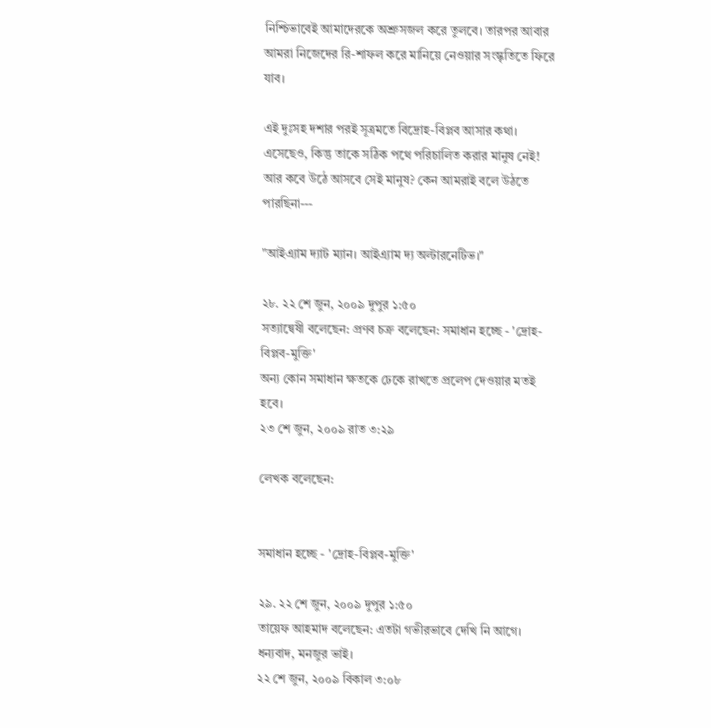নিশ্চিভাবেই আমাদেরকে অশ্রুসজল করে তুলবে। তারপর আবার আমরা নিজেদের রি-শাফল করে মানিয়ে নেওয়ার সংস্কৃতিতে ফিরে যাব।

এই দুঃসহ দশার পরই সূত্রমতে বিদ্রোহ-বিপ্লব আসার কথা। এসেছেও, কিন্তু তাকে সঠিক পথে পরিচালিত করার মানুষ নেই! আর কবে উঠে আসবে সেই মানুষ? কেন আমরাই বলে উঠতে পারছিনা---

"আইএ্যাম দ্যাট ম্যান। আইএ্যাম দ্য অল্টারনেটিভ।"

২৮. ২২ শে জুন, ২০০৯ দুপুর ১:৫০
সত্যান্বেষী বলেছেন: প্রণব চক্র বলেছেন: সমাধান হচ্ছে - 'দ্রোহ-বিপ্লব-মুক্তি'
অন্য কোন সমাধান ক্ষতকে ঢেকে রাখতে প্রলেপ দেওয়ার মতই হবে।
২৩ শে জুন, ২০০৯ রাত ৩:২৯

লেখক বলেছেন:


সমাধান হচ্ছে - 'দ্রোহ-বিপ্লব-মুক্তি'

২৯. ২২ শে জুন, ২০০৯ দুপুর ১:৫০
তায়েফ আহমাদ বলেছেন: এতটা গভীরভাবে দেখি নি আগে।
ধন্যবাদ, মনজুর ভাই।
২২ শে জুন, ২০০৯ বিকাল ৩:০৮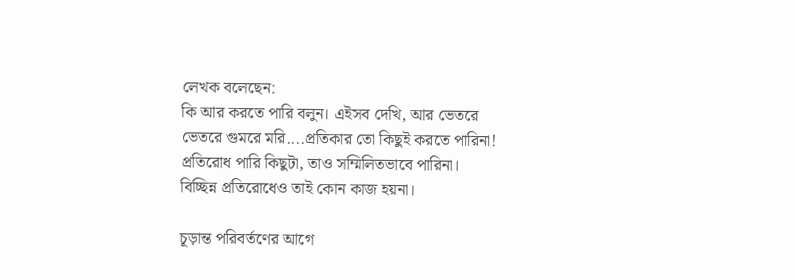লেখক বলেছেন:
কি আর করতে পারি বলুন। এইসব দেখি, আর ভেতরে ভেতরে গুমরে মরি....প্রতিকার তো কিছুই করতে পারিনা! প্রতিরোধ পারি কিছুটা, তাও সম্মিলিতভাবে পারিনা। বিচ্ছিন্ন প্রতিরোধেও তাই কোন কাজ হয়না।

চূড়ান্ত পরিবর্তণের আগে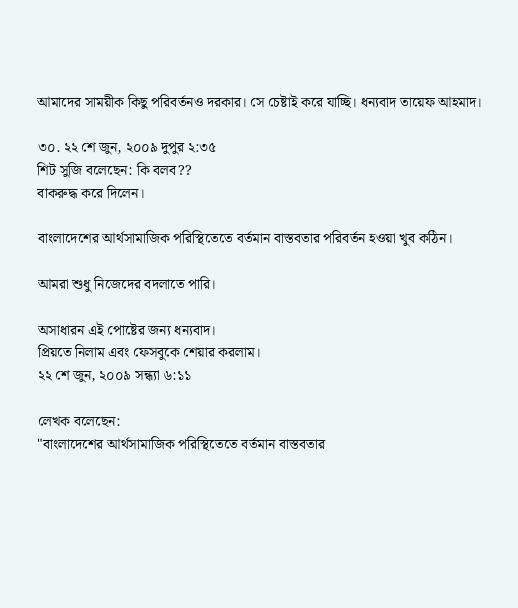আমাদের সাময়ীক কিছু পরিবর্তনও দরকার। সে চেষ্টাই করে যাচ্ছি। ধন্যবাদ তায়েফ আহমাদ।

৩০. ২২ শে জুন, ২০০৯ দুপুর ২:৩৫
শিট সুজি বলেছেন: কি বলব??
বাকরুদ্ধ করে দিলেন।

বাংলাদেশের আর্থসামাজিক পরিস্থিতেতে বর্তমান বাস্তবতার পরিবর্তন হওয়া খুব কঠিন।

আমরা শুধু নিজেদের বদলাতে পারি।

অসাধারন এই পোষ্টের জন্য ধন্যবাদ।
প্রিয়তে নিলাম এবং ফেসবুকে শেয়ার করলাম।
২২ শে জুন, ২০০৯ সন্ধ্যা ৬:১১

লেখক বলেছেন:
"বাংলাদেশের আর্থসামাজিক পরিস্থিতেতে বর্তমান বাস্তবতার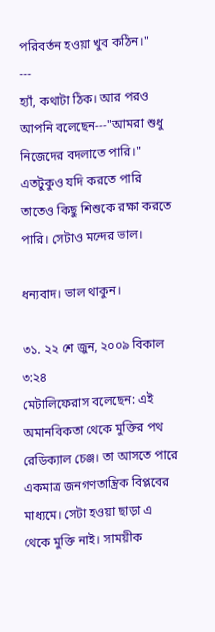পরিবর্তন হওয়া খুব কঠিন।"
---
হ্যাঁ, কথাটা ঠিক। আর পরও আপনি বলেছেন---"আমরা শুধু নিজেদের বদলাতে পারি।" এতটুকুও যদি করতে পারি তাতেও কিছু শিশুকে রক্ষা করতে পারি। সেটাও মন্দের ভাল।

ধন্যবাদ। ভাল থাকুন।

৩১. ২২ শে জুন, ২০০৯ বিকাল ৩:২৪
মেটালিফেরাস বলেছেন: এই অমানবিকতা থেকে মুক্তির পথ রেডিক্যাল চেঞ্জ। তা আসতে পারে একমাত্র জনগণতান্ত্রিক বিপ্লবের মাধ্যমে। সেটা হওয়া ছাড়া এ থেকে মুক্তি নাই। সাময়ীক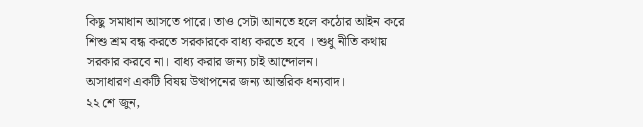কিছু সমাধান আসতে পারে। তাও সেটা আনতে হলে কঠোর আইন করে শিশু শ্রম বন্ধ করতে সরকারকে বাধ্য করতে হবে । শুধু নীতি কথায় সরকার করবে না। বাধ্য করার জন্য চাই আন্দোলন।
অসাধারণ একটি বিষয় উত্থাপনের জন্য আন্তরিক ধন্যবাদ।
২২ শে জুন,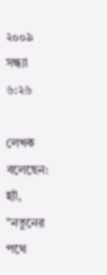২০০৯ সন্ধ্যা ৬:২৬

লেখক বলেছেন:
হ্যাঁ, "নতুনের পথে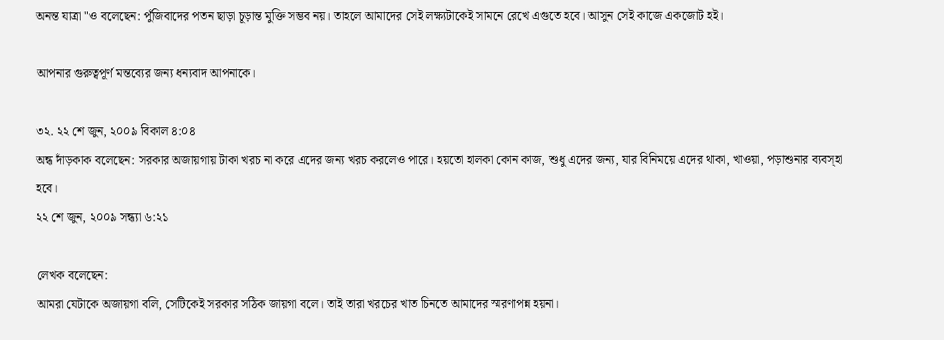অনন্ত যাত্রা "ও বলেছেন: পুঁজিবাদের পতন ছাড়া চূড়ান্ত মুক্তি সম্ভব নয়। তাহলে আমাদের সেই লক্ষ্যটাকেই সামনে রেখে এগুতে হবে। আসুন সেই কাজে একজোট হই।

আপনার গুরুত্বপূর্ণ মন্তব্যের জন্য ধন্যবাদ আপনাকে।

৩২. ২২ শে জুন, ২০০৯ বিকাল ৪:০৪
অন্ধ দাঁড়কাক বলেছেন: সরকার অজায়গায় টাকা খরচ না করে এদের জন্য খরচ করলেও পারে। হয়তো হালকা কোন কাজ, শুধু এদের জন্য, যার বিনিময়ে এদের থাকা, খাওয়া, পড়াশুনার ব্যবস্হা হবে।
২২ শে জুন, ২০০৯ সন্ধ্যা ৬:২১

লেখক বলেছেন:
আমরা যেটাকে অজায়গা বলি, সেটিকেই সরকার সঠিক জায়গা বলে। তাই তারা খরচের খাত চিনতে আমাদের স্মরণাপন্ন হয়না।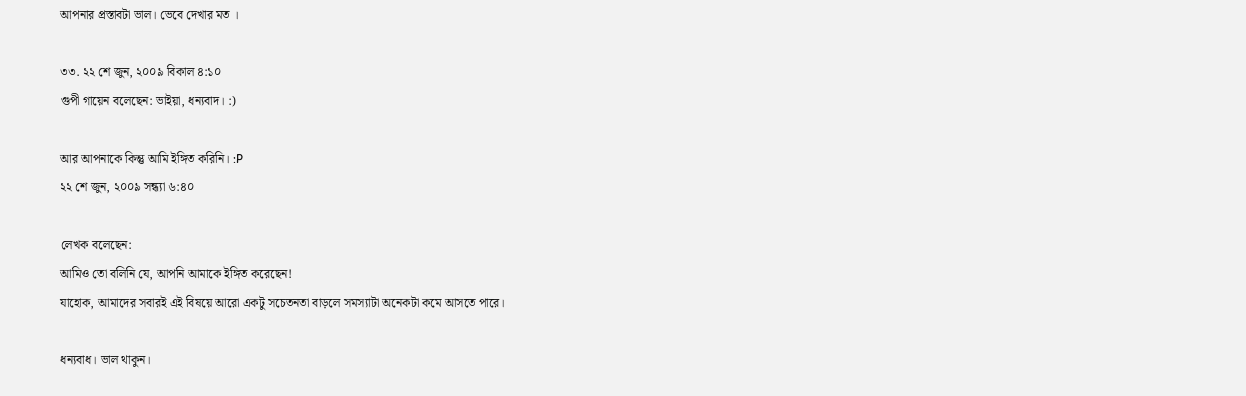আপনার প্রস্তাবটা ভাল। ভেবে দেখার মত ।

৩৩. ২২ শে জুন, ২০০৯ বিকাল ৪:১০
গুপী গায়েন বলেছেন: ভাইয়া, ধন্যবাদ। :)

আর আপনাকে কিন্তু আমি ইঙ্গিত করিনি। :P
২২ শে জুন, ২০০৯ সন্ধ্যা ৬:৪০

লেখক বলেছেন:
আমিও তো বলিনি যে, আপনি আমাকে ইঙ্গিত করেছেন!
যাহোক, আমাদের সবারই এই বিষয়ে আরো একটু সচেতনতা বাড়লে সমস্যাটা অনেকটা কমে আসতে পারে।

ধন্যবাধ। ভাল থাকুন।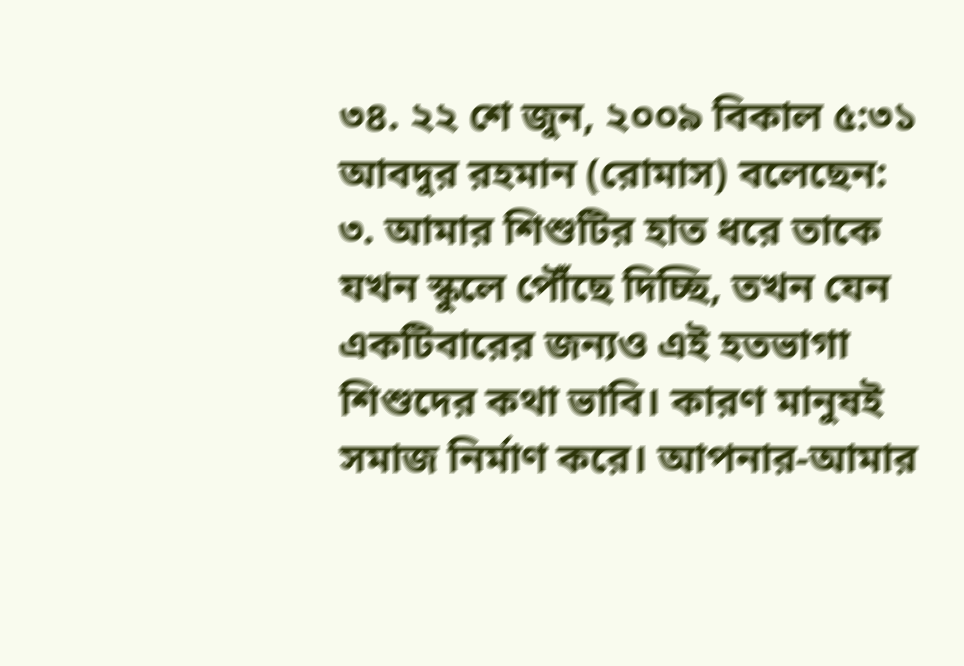৩৪. ২২ শে জুন, ২০০৯ বিকাল ৫:৩১
আবদুর রহমান (রোমাস) বলেছেন: ৩. আমার শিশুটির হাত ধরে তাকে যখন স্কুলে পৌঁছে দিচ্ছি, তখন যেন একটিবারের জন্যও এই হতভাগা শিশুদের কথা ভাবি। কারণ মানুষই সমাজ নির্মাণ করে। আপনার-আমার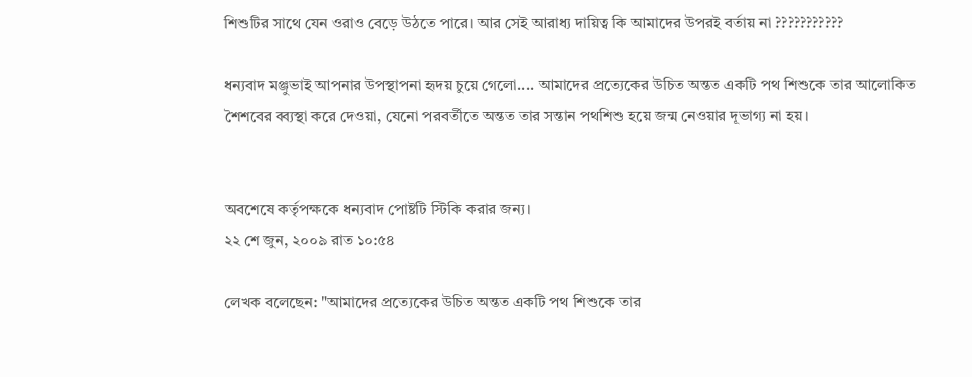শিশুটির সাথে যেন ওরাও বেড়ে উঠতে পারে। আর সেই আরাধ্য দায়িত্ব কি আমাদের উপরই বর্তায় না ???????????

ধন্যবাদ মঞ্জুভাই আপনার উপস্থাপনা হৃদয় চুয়ে গেলো.... আমাদের প্রত্যেকের উচিত অন্তত একটি পথ শিশুকে তার আলোকিত শৈশবের ব্ব্যস্থা করে দেওয়া, যেনো পরবর্তীতে অন্তত তার সন্তান পথশিশু হয়ে জন্ম নেওয়ার দূভাগ্য না হয়।


অবশেষে কর্তৃপক্ষকে ধন্যবাদ পোষ্টটি স্টিকি করার জন্য।
২২ শে জুন, ২০০৯ রাত ১০:৫৪

লেখক বলেছেন: "আমাদের প্রত্যেকের উচিত অন্তত একটি পথ শিশুকে তার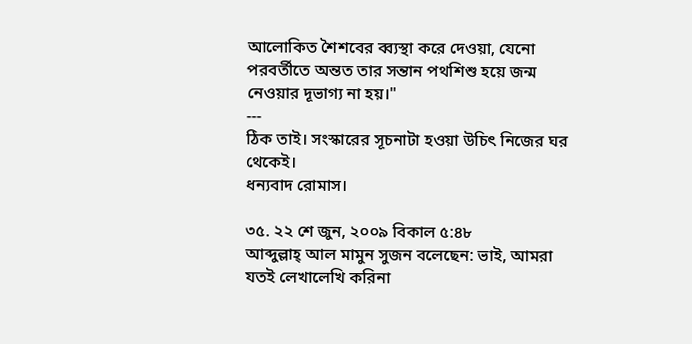আলোকিত শৈশবের ব্ব্যস্থা করে দেওয়া, যেনো পরবর্তীতে অন্তত তার সন্তান পথশিশু হয়ে জন্ম নেওয়ার দূভাগ্য না হয়।"
---
ঠিক তাই। সংস্কারের সূচনাটা হওয়া উচিৎ নিজের ঘর থেকেই।
ধন্যবাদ রোমাস।

৩৫. ২২ শে জুন, ২০০৯ বিকাল ৫:৪৮
আব্দুল্লাহ্‌ আল মামুন সুজন বলেছেন: ভাই, আমরা যতই লেখালেখি করিনা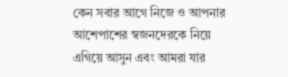কেন সবার আগে নিজে ও আপনার আশেপাশের স্বজনদেরকে নিয়ে এগিয়ে আসুন এবং আমরা যার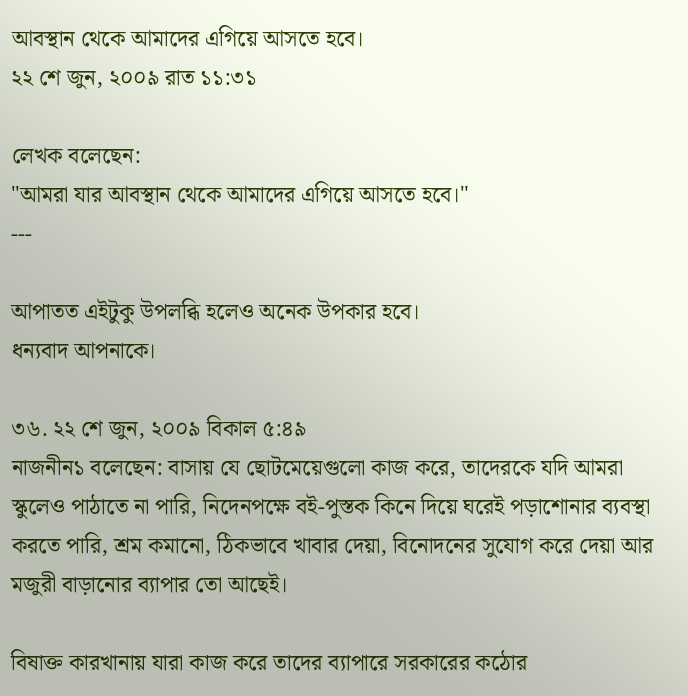আবস্থান থেকে আমাদের এগিয়ে আসতে হবে।
২২ শে জুন, ২০০৯ রাত ১১:৩১

লেখক বলেছেন:
"আমরা যার আবস্থান থেকে আমাদের এগিয়ে আসতে হবে।"
---

আপাতত এইটুকু উপলব্ধি হলেও অনেক উপকার হবে।
ধন্যবাদ আপনাকে।

৩৬. ২২ শে জুন, ২০০৯ বিকাল ৫:৪৯
নাজনীন১ বলেছেন: বাসায় যে ছোটমেয়েগুলো কাজ করে, তাদেরকে যদি আমরা স্কুলেও পাঠাতে না পারি, নিদেনপক্ষে বই-পুস্তক কিনে দিয়ে ঘরেই পড়াশোনার ব্যবস্থা করতে পারি, শ্রম কমানো, ঠিকভাবে খাবার দেয়া, বিনোদনের সুযোগ করে দেয়া আর মজুরী বাড়ানোর ব্যাপার তো আছেই।

বিষাক্ত কারখানায় যারা কাজ করে তাদের ব্যাপারে সরকারের কঠোর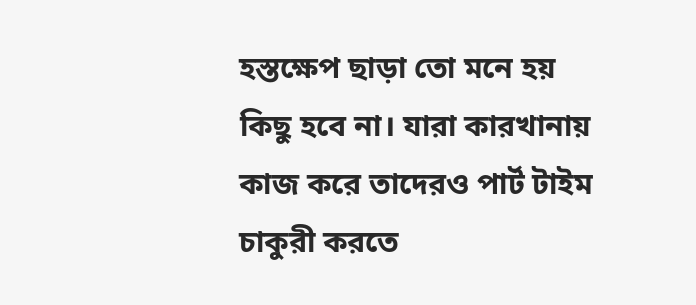হস্তক্ষেপ ছাড়া তো মনে হয় কিছু হবে না। যারা কারখানায় কাজ করে তাদেরও পার্ট টাইম চাকুরী করতে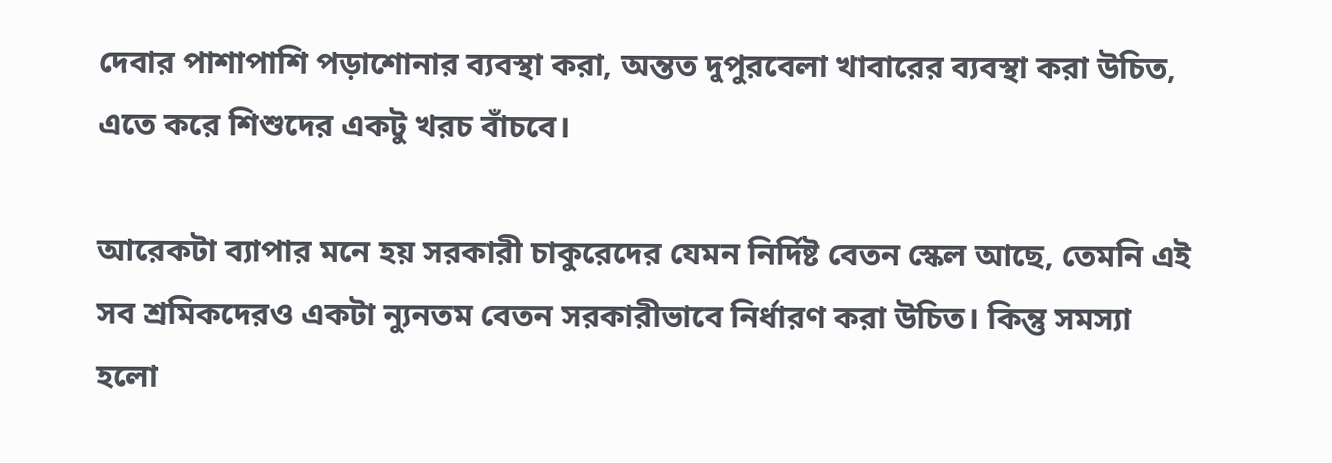দেবার পাশাপাশি পড়াশোনার ব্যবস্থা করা, অন্তত দুপুরবেলা খাবারের ব্যবস্থা করা উচিত, এতে করে শিশুদের একটু খরচ বাঁচবে।

আরেকটা ব্যাপার মনে হয় সরকারী চাকুরেদের যেমন নির্দিষ্ট বেতন স্কেল আছে, তেমনি এই সব শ্রমিকদেরও একটা ন্যুনতম বেতন সরকারীভাবে নির্ধারণ করা উচিত। কিন্তু সমস্যা হলো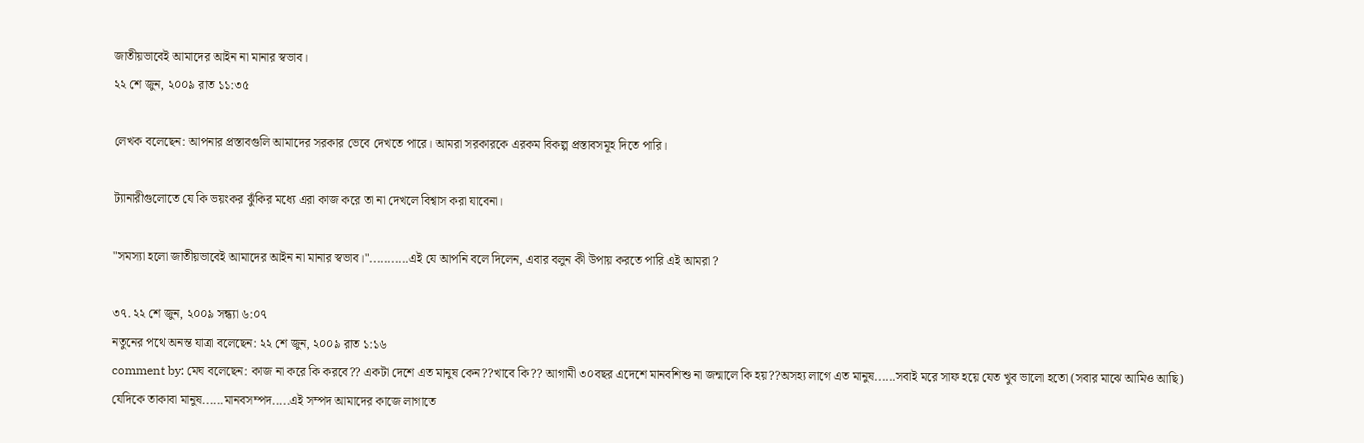জাতীয়ভাবেই আমাদের আইন না মানার স্বভাব।
২২ শে জুন, ২০০৯ রাত ১১:৩৫

লেখক বলেছেন: আপনার প্রস্তাবগুলি আমাদের সরকার ভেবে দেখতে পারে। আমরা সরকারকে এরকম বিকল্প প্রস্তাবসমূহ দিতে পারি।

ট্যানারীগুলোতে যে কি ভয়ংকর ঝুঁকির মধ্যে এরা কাজ করে তা না দেখলে বিশ্বাস করা যাবেনা।

"সমস্যা হলো জাতীয়ভাবেই আমাদের আইন না মানার স্বভাব।"...........এই যে আপনি বলে দিলেন, এবার বলুন কী উপায় করতে পারি এই আমরা ?

৩৭. ২২ শে জুন, ২০০৯ সন্ধ্যা ৬:০৭
নতুনের পথে অনন্ত যাত্রা বলেছেন: ২২ শে জুন, ২০০৯ রাত ১:১৬
comment by: মেঘ বলেছেন: কাজ না করে কি করবে?? একটা দেশে এত মানুষ কেন??খাবে কি?? আগামী ৩০বছর এদেশে মানবশিশু না জন্মালে কি হয়??অসহ্য লাগে এত মানুষ......সবাই মরে সাফ হয়ে যেত খুব ভালো হতো (সবার মাঝে আমিও আছি)
যেদিকে তাকাবা মানুষ......মানবসম্পদ.....এই সম্পদ আমাদের কাজে লাগাতে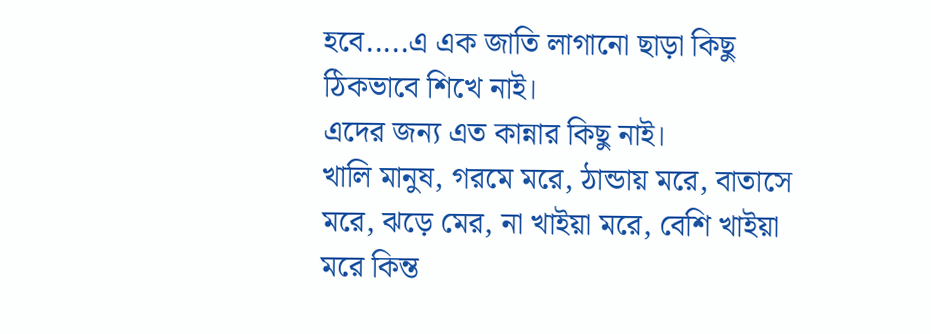হবে.....এ এক জাতি লাগানো ছাড়া কিছু ঠিকভাবে শিখে নাই।
এদের জন্য এত কান্নার কিছু নাই।
খালি মানুষ, গরমে মরে, ঠান্ডায় মরে, বাতাসে মরে, ঝড়ে মের, না খাইয়া মরে, বেশি খাইয়া মরে কিন্ত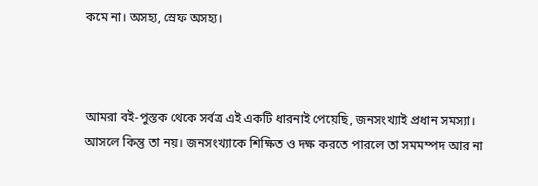কমে না। অসহ্য, স্রেফ অসহ্য।



আমরা বই-পুস্তক থেকে সর্বত্র এই একটি ধারনাই পেয়েছি, জনসংখ্যাই প্রধান সমস্যা। আসলে কিন্তু তা নয়। জনসংখ্যাকে শিক্ষিত ও দক্ষ করতে পারলে তা সমমম্পদ আর না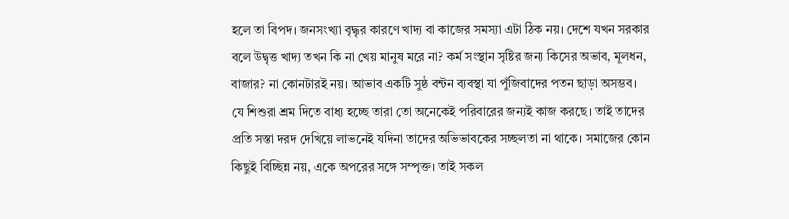হলে তা বিপদ। জনসংখ্যা বৃদ্ধৃর কারণে খাদ্য বা কাজের সমস্যা এটা ঠিক নয়। দেশে যখন সরকার বলে উদ্বৃত্ত খাদ্য তখন কি না খেয় মানুষ মরে না? কর্ম সংস্থান সৃষ্টির জন্য কিসের অভাব, মূলধন, বাজার? না কোনটারই নয়। আভাব একটি সুষ্ঠ বন্টন ব্যবস্থা যা পুঁজিবাদের পতন ছাড়া অসম্ভব। যে শিশুরা শ্রম দিতে বাধ্য হচ্ছে তারা তো অনেকেই পরিবারের জন্যই কাজ করছে। তাই তাদের প্রতি সস্তা দরদ দেখিয়ে লাভনেই যদিনা তাদের অভিভাবকের সচ্ছলতা না থাকে। সমাজের কোন কিছুই বিচ্ছিন্ন নয়, একে অপরের সঙ্গে সম্পৃক্ত। তাই সকল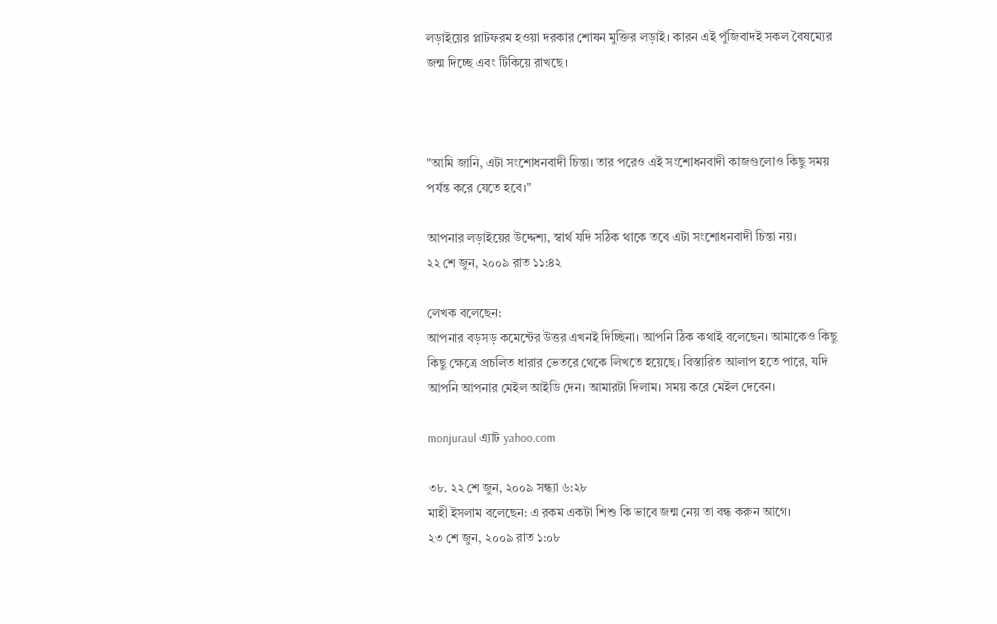লড়াইয়ের প্লাটফরম হওয়া দরকার শোষন মুক্তির লড়াই। কারন এই পুঁজিবাদই সকল বৈষম্যের জন্ম দিচ্ছে এবং টিকিয়ে রাখছে।



"আমি জানি, এটা সংশোধনবাদী চিন্তা। তার পরেও এই সংশোধনবাদী কাজগুলোও কিছু সময় পর্যন্ত করে যেতে হবে।"

আপনার লড়াইয়ের উদ্দেশ্য, স্বার্থ যদি সঠিক থাকে তবে এটা সংশোধনবাদী চিন্তা নয়।
২২ শে জুন, ২০০৯ রাত ১১:৪২

লেখক বলেছেন:
আপনার বড়সড় কমেন্টের উত্তর এখনই দিচ্ছিনা। আপনি ঠিক কথাই বলেছেন। আমাকেও কিছু কিছু ক্ষেত্রে প্রচলিত ধারার ভেতরে থেকে লিখতে হয়েছে। বিস্তারিত আলাপ হতে পারে, যদি আপনি আপনার মেইল আইডি দেন। আমারটা দিলাম। সময় করে মেইল দেবেন।

monjuraul এ্যাট yahoo.com

৩৮. ২২ শে জুন, ২০০৯ সন্ধ্যা ৬:২৮
মাহী ইসলাম বলেছেন: এ রকম একটা শিশু কি ভাবে জন্ম নেয় তা বন্ধ করুন আগে।
২৩ শে জুন, ২০০৯ রাত ১:০৮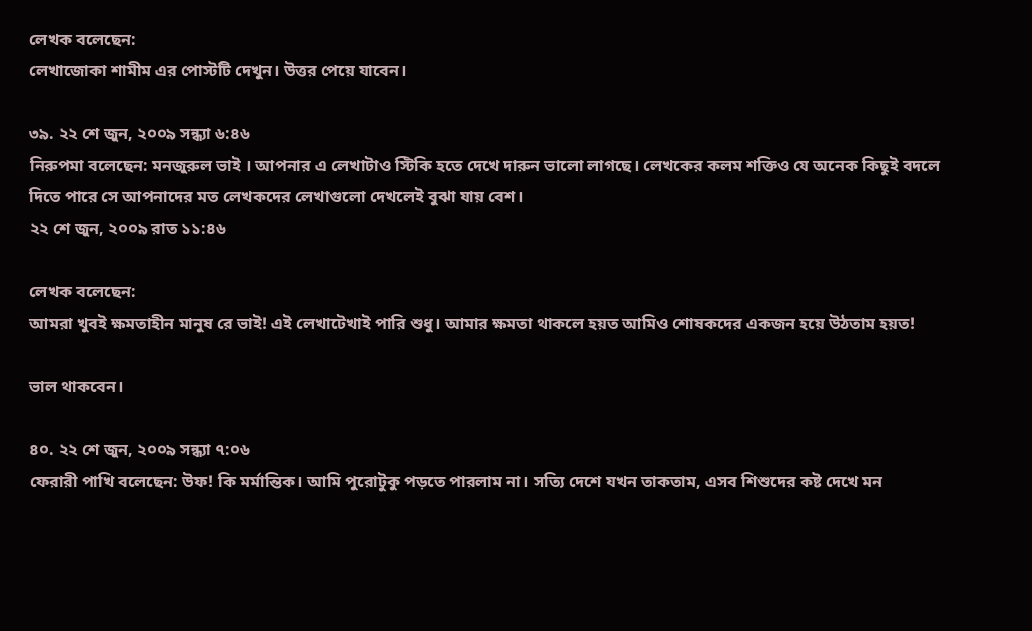লেখক বলেছেন:
লেখাজোকা শামীম এর পোস্টটি দেখুন। উত্তর পেয়ে যাবেন।

৩৯. ২২ শে জুন, ২০০৯ সন্ধ্যা ৬:৪৬
নিরুপমা বলেছেন: মনজুরুল ভাই । আপনার এ লেখাটাও স্টিকি হতে দেখে দারুন ভালো লাগছে। লেখকের কলম শক্তিও যে অনেক কিছুই বদলে দিতে পারে সে আপনাদের মত লেখকদের লেখাগুলো দেখলেই বুঝা যায় বেশ।
২২ শে জুন, ২০০৯ রাত ১১:৪৬

লেখক বলেছেন:
আমরা খুবই ক্ষমতাহীন মানুষ রে ভাই! এই লেখাটেখাই পারি শুধু। আমার ক্ষমতা থাকলে হয়ত আমিও শোষকদের একজন হয়ে উঠতাম হয়ত!

ভাল থাকবেন।

৪০. ২২ শে জুন, ২০০৯ সন্ধ্যা ৭:০৬
ফেরারী পাখি বলেছেন: উফ! কি মর্মান্তিক। আমি পুরোটুকু পড়তে পারলাম না। সত্যি দেশে যখন তাকতাম, এসব শিশুদের কষ্ট দেখে মন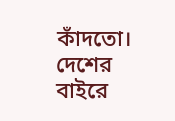কাঁদতো। দেশের বাইরে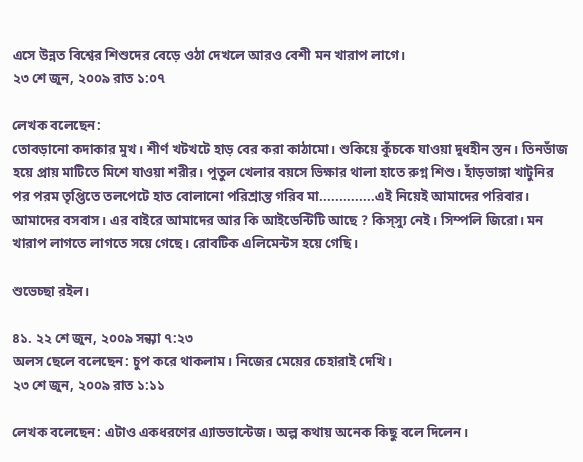এসে উন্নত বিশ্বের শিশুদের বেড়ে ওঠা দেখলে আরও বেশী মন খারাপ লাগে।
২৩ শে জুন, ২০০৯ রাত ১:০৭

লেখক বলেছেন:
তোবড়ানো কদাকার মুখ। শীর্ণ খটখটে হাড় বের করা কাঠামো। শুকিয়ে কুঁচকে যাওয়া দুধহীন স্তন। তিনভাঁজ হয়ে প্রায় মাটিতে মিশে যাওয়া শরীর। পুতুল খেলার বয়সে ভিক্ষার থালা হাতে রুগ্ন শিশু। হাঁড়ভাঙ্গা খাটুনির পর পরম তৃপ্তিতে তলপেটে হাত বোলানো পরিশ্রান্ত গরিব মা..............এই নিয়েই আমাদের পরিবার। আমাদের বসবাস। এর বাইরে আমাদের আর কি আইডেন্টিটি আছে ? কিস্স্যু নেই। সিম্পলি জিরো। মন খারাপ লাগতে লাগতে সয়ে গেছে। রোবটিক এলিমেন্টস হয়ে গেছি।

শুভেচ্ছা রইল।

৪১. ২২ শে জুন, ২০০৯ সন্ধ্যা ৭:২৩
অলস ছেলে বলেছেন: চুপ করে থাকলাম। নিজের মেয়ের চেহারাই দেখি।
২৩ শে জুন, ২০০৯ রাত ১:১১

লেখক বলেছেন: এটাও একধরণের এ্যাডভান্টেজ। অল্প কথায় অনেক কিছু বলে দিলেন।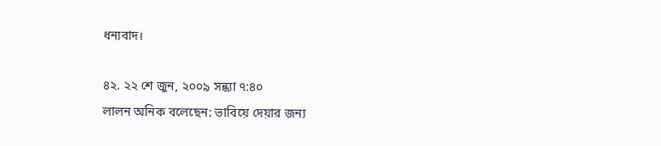ধন্যবাদ।

৪২. ২২ শে জুন, ২০০৯ সন্ধ্যা ৭:৪০
লালন অনিক বলেছেন: ভাবিয়ে দেয়ার জন্য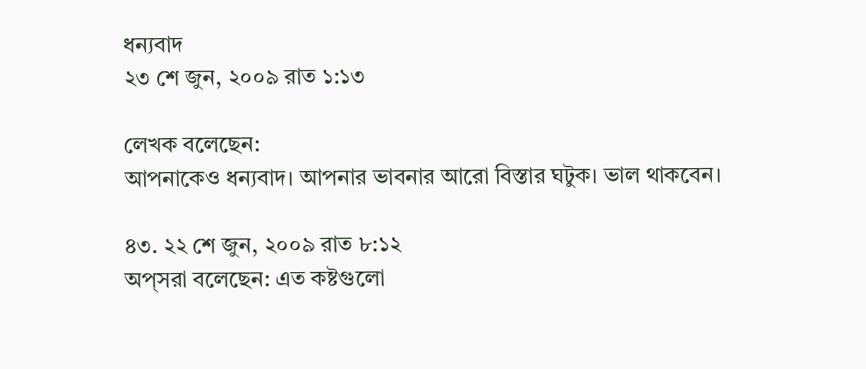ধন্যবাদ
২৩ শে জুন, ২০০৯ রাত ১:১৩

লেখক বলেছেন:
আপনাকেও ধন্যবাদ। আপনার ভাবনার আরো বিস্তার ঘটুক। ভাল থাকবেন।

৪৩. ২২ শে জুন, ২০০৯ রাত ৮:১২
অপ্‌সরা বলেছেন: এত কষ্টগুলো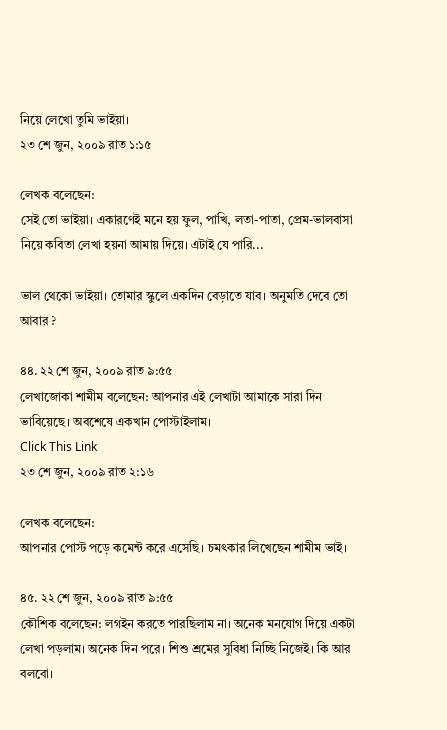নিয়ে লেখো তুমি ভাইয়া।
২৩ শে জুন, ২০০৯ রাত ১:১৫

লেখক বলেছেন:
সেই তো ভাইয়া। একারণেই মনে হয় ফুল, পাখি, লতা-পাতা, প্রেম-ভালবাসা নিয়ে কবিতা লেখা হয়না আমায় দিয়ে। এটাই যে পারি...

ভাল থেকো ভাইয়া। তোমার স্কুলে একদিন বেড়াতে যাব। অনুমতি দেবে তো আবার ?

৪৪. ২২ শে জুন, ২০০৯ রাত ৯:৫৫
লেখাজোকা শামীম বলেছেন: আপনার এই লেখাটা আমাকে সারা দিন ভাবিয়েছে। অবশেষে একখান পোস্টাইলাম।
Click This Link
২৩ শে জুন, ২০০৯ রাত ২:১৬

লেখক বলেছেন:
আপনার পোস্ট পড়ে কমেন্ট করে এসেছি। চমৎকার লিখেছেন শামীম ভাই।

৪৫. ২২ শে জুন, ২০০৯ রাত ৯:৫৫
কৌশিক বলেছেন: লগইন করতে পারছিলাম না। অনেক মনযোগ দিয়ে একটা লেখা পড়লাম। অনেক দিন পরে। শিশু শ্রমের সুবিধা নিচ্ছি নিজেই। কি আর বলবো।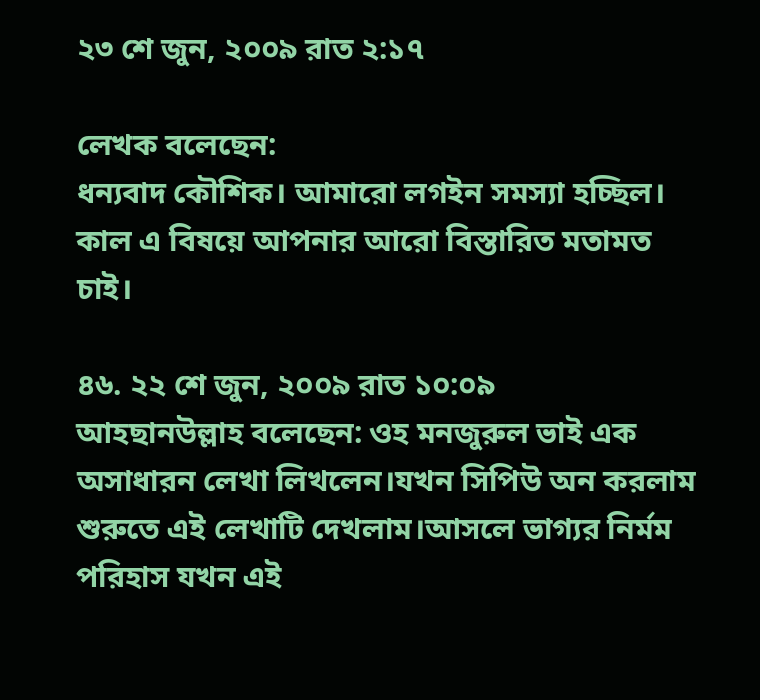২৩ শে জুন, ২০০৯ রাত ২:১৭

লেখক বলেছেন:
ধন্যবাদ কৌশিক। আমারো লগইন সমস্যা হচ্ছিল। কাল এ বিষয়ে আপনার আরো বিস্তারিত মতামত চাই।

৪৬. ২২ শে জুন, ২০০৯ রাত ১০:০৯
আহছানউল্লাহ বলেছেন: ওহ মনজুরুল ভাই এক অসাধারন লেখা লিখলেন।যখন সিপিউ অন করলাম শুরুতে এই লেখাটি দেখলাম।আসলে ভাগ্যর নির্মম পরিহাস যখন এই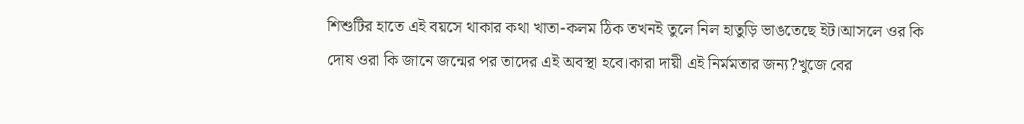শিশুটির হাতে এই বয়সে থাকার কথা খাতা-কলম ঠিক তখনই তুলে নিল হাতুড়ি ভাঙতেছে ইট।আসলে ওর কি দোষ ওরা কি জানে জন্মের পর তাদের এই অবস্থা হবে।কারা দায়ী এই নির্মমতার জন্য?খুজে বের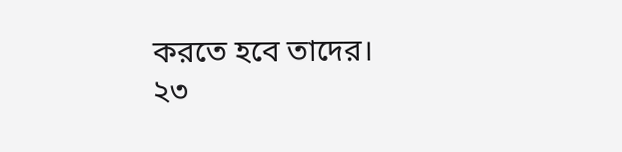করতে হবে তাদের।
২৩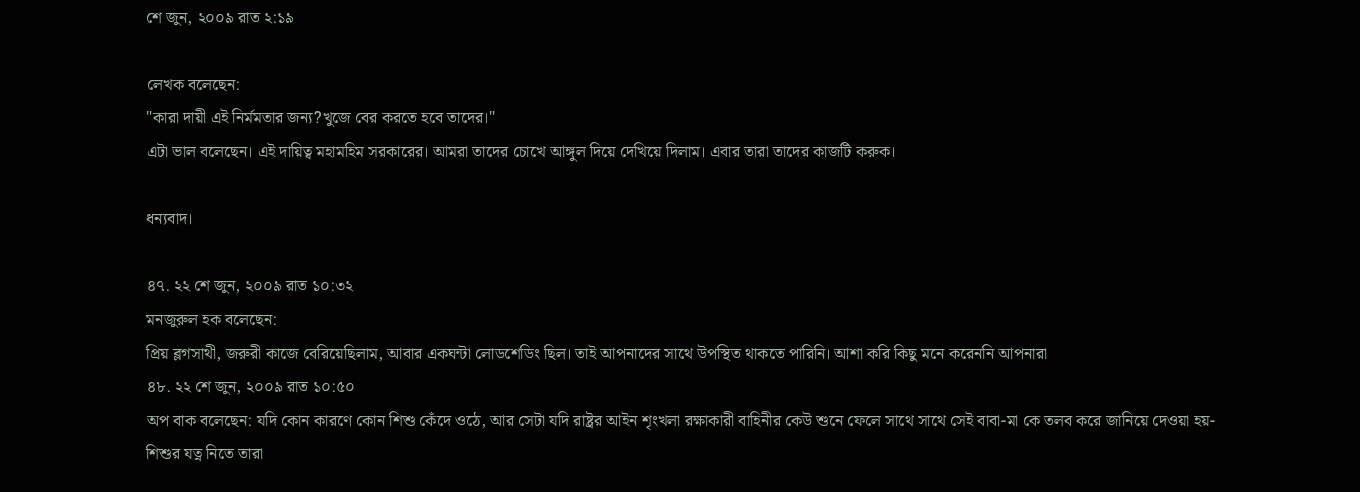শে জুন, ২০০৯ রাত ২:১৯

লেখক বলেছেন:
"কারা দায়ী এই নির্মমতার জন্য?খুজে বের করতে হবে তাদের।"
এটা ভাল বলেছেন। এই দায়িত্ব মহামহিম সরকারের। আমরা তাদের চোখে আঙ্গুল দিয়ে দেখিয়ে দিলাম। এবার তারা তাদের কাজটি করুক।

ধন্যবাদ।

৪৭. ২২ শে জুন, ২০০৯ রাত ১০:৩২
মনজুরুল হক বলেছেন:
প্রিয় ব্লগসাথী, জরুরী কাজে বেরিয়েছিলাম, আবার একঘন্টা লোডশেডিং ছিল। তাই আপনাদের সাথে উপস্থিত থাকতে পারিনি। আশা করি কিছু মনে করেননি আপনারা
৪৮. ২২ শে জুন, ২০০৯ রাত ১০:৫০
অপ বাক বলেছেন: যদি কোন কারণে কোন শিশু কেঁদে ওঠে, আর সেটা যদি রাষ্ট্রর আইন শৃংখলা রক্ষাকারী বাহিনীর কেউ শুনে ফেলে সাথে সাথে সেই বাবা-মা কে তলব করে জানিয়ে দেওয়া হয়- শিশুর যত্ন নিতে তারা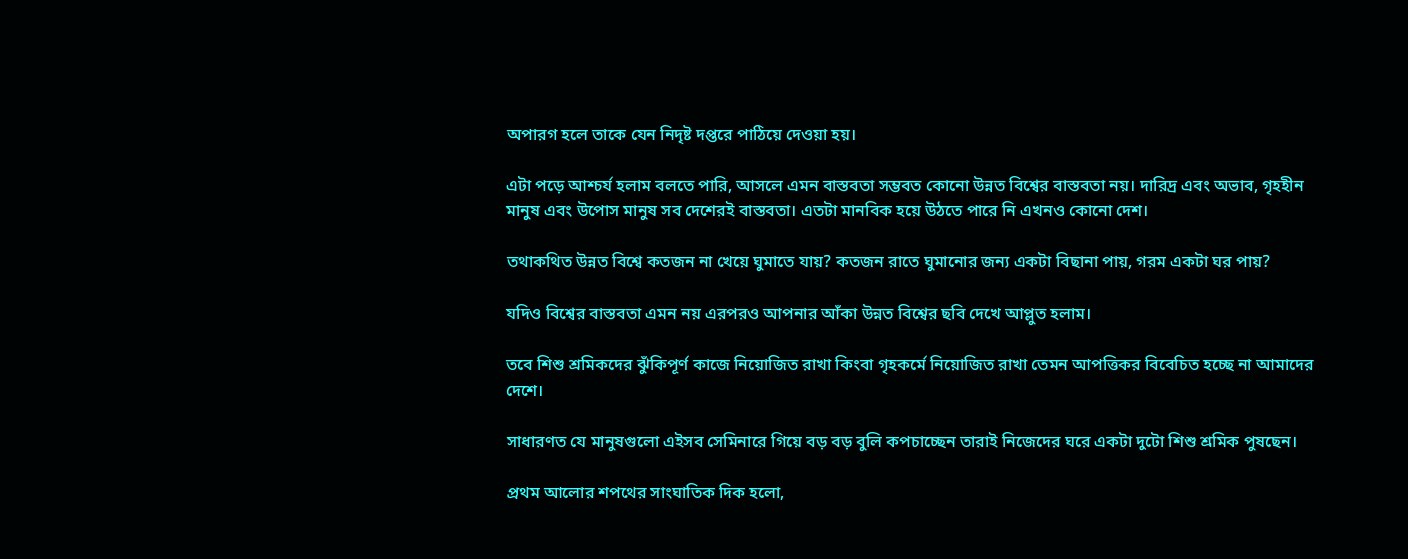অপারগ হলে তাকে যেন নিদৃষ্ট দপ্তরে পাঠিয়ে দেওয়া হয়।

এটা পড়ে আশ্চর্য হলাম বলতে পারি, আসলে এমন বাস্তবতা সম্ভবত কোনো উন্নত বিশ্বের বাস্তবতা নয়। দারিদ্র এবং অভাব, গৃহহীন মানুষ এবং উপোস মানুষ সব দেশেরই বাস্তবতা। এতটা মানবিক হয়ে উঠতে পারে নি এখনও কোনো দেশ।

তথাকথিত উন্নত বিশ্বে কতজন না খেয়ে ঘুমাতে যায়? কতজন রাতে ঘুমানোর জন্য একটা বিছানা পায়, গরম একটা ঘর পায়?

যদিও বিশ্বের বাস্তবতা এমন নয় এরপরও আপনার আঁকা উন্নত বিশ্বের ছবি দেখে আপ্লুত হলাম।

তবে শিশু শ্রমিকদের ঝুঁকিপূর্ণ কাজে নিয়োজিত রাখা কিংবা গৃহকর্মে নিয়োজিত রাখা তেমন আপত্তিকর বিবেচিত হচ্ছে না আমাদের দেশে।

সাধারণত যে মানুষগুলো এইসব সেমিনারে গিয়ে বড় বড় বুলি কপচাচ্ছেন তারাই নিজেদের ঘরে একটা দুটো শিশু শ্রমিক পুষছেন।

প্রথম আলোর শপথের সাংঘাতিক দিক হলো,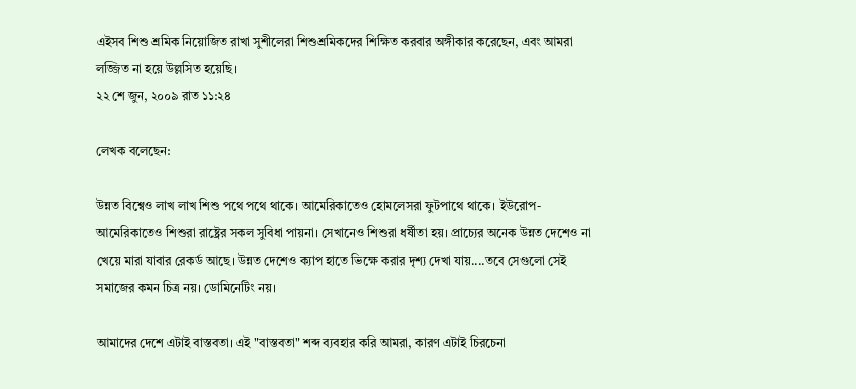এইসব শিশু শ্রমিক নিয়োজিত রাখা সুশীলেরা শিশুশ্রমিকদের শিক্ষিত করবার অঙ্গীকার করেছেন, এবং আমরা লজ্জিত না হয়ে উল্লসিত হয়েছি।
২২ শে জুন, ২০০৯ রাত ১১:২৪

লেখক বলেছেন:

উন্নত বিশ্বেও লাখ লাখ শিশু পথে পথে থাকে। আমেরিকাতেও হোমলেসরা ফুটপাথে থাকে। ইউরোপ-আমেরিকাতেও শিশুরা রাষ্ট্রের সকল সুবিধা পায়না। সেখানেও শিশুরা ধর্ষীতা হয়। প্রাচ্যের অনেক উন্নত দেশেও না খেয়ে মারা যাবার রেকর্ড আছে। উন্নত দেশেও ক্যাপ হাতে ভিক্ষে করার দৃশ্য দেখা যায়....তবে সেগুলো সেই সমাজের কমন চিত্র নয়। ডোমিনেটিং নয়।

আমাদের দেশে এটাই বাস্তবতা। এই "বাস্তবতা" শব্দ ব্যবহার করি আমরা, কারণ এটাই চিরচেনা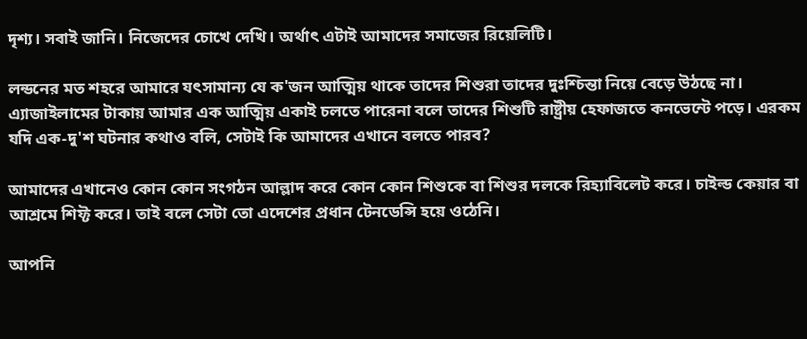দৃশ্য। সবাই জানি। নিজেদের চোখে দেখি। অর্থাৎ এটাই আমাদের সমাজের রিয়েলিটি।

লন্ডনের মত শহরে আমারে যৎসামান্য যে ক'জন আত্মিয় থাকে তাদের শিশুরা তাদের দুঃশ্চিন্তা নিয়ে বেড়ে উঠছে না। এ্যাজাইলামের টাকায় আমার এক আত্মিয় একাই চলতে পারেনা বলে তাদের শিশুটি রাষ্ট্রীয় হেফাজতে কনভেন্টে পড়ে। এরকম যদি এক-দু'শ ঘটনার কথাও বলি, সেটাই কি আমাদের এখানে বলতে পারব?

আমাদের এখানেও কোন কোন সংগঠন আল্লাদ করে কোন কোন শিশুকে বা শিশুর দলকে রিহ্যাবিলেট করে। চাইল্ড কেয়ার বা আশ্রমে শিফ্ট করে। তাই বলে সেটা তো এদেশের প্রধান টেনডেন্সি হয়ে ওঠেনি।

আপনি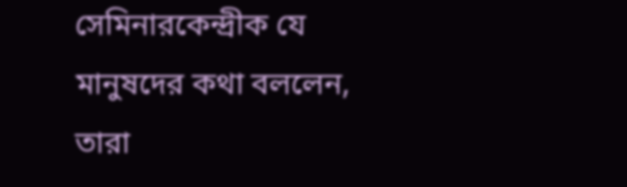সেমিনারকেন্দ্রীক যে মানুষদের কথা বললেন, তারা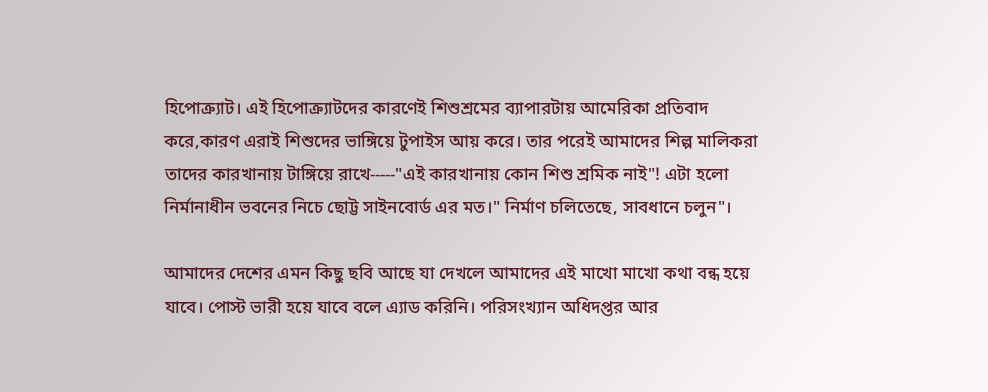হিপোক্র্যাট। এই হিপোক্র্যাটদের কারণেই শিশুশ্রমের ব্যাপারটায় আমেরিকা প্রতিবাদ করে,কারণ এরাই শিশুদের ভাঙ্গিয়ে টুপাইস আয় করে। তার পরেই আমাদের শিল্প মালিকরা তাদের কারখানায় টাঙ্গিয়ে রাখে-----"এই কারখানায় কোন শিশু শ্রমিক নাই"! এটা হলো নির্মানাধীন ভবনের নিচে ছোট্ট সাইনবোর্ড এর মত।" নির্মাণ চলিতেছে, সাবধানে চলুন"।

আমাদের দেশের এমন কিছু ছবি আছে যা দেখলে আমাদের এই মাখো মাখো কথা বন্ধ হয়ে যাবে। পোস্ট ভারী হয়ে যাবে বলে এ্যাড করিনি। পরিসংখ্যান অধিদপ্তর আর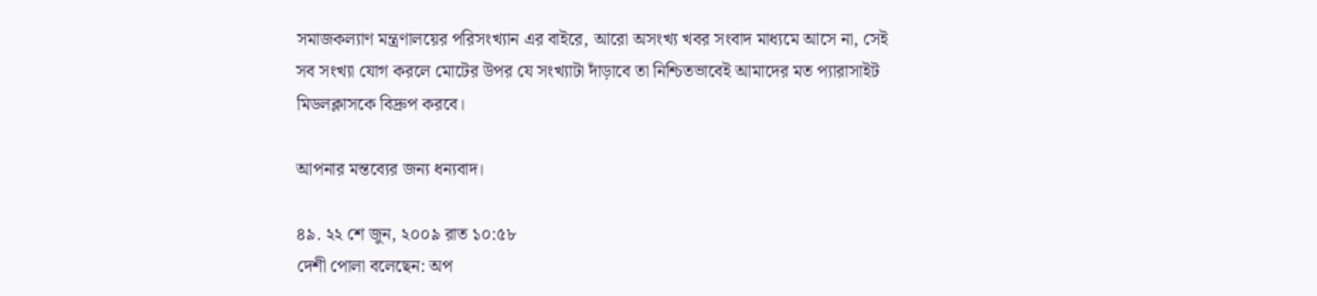সমাজকল্যাণ মন্ত্রণালয়ের পরিসংখ্যান এর বাইরে, আরো অসংখ্য খবর সংবাদ মাধ্যমে আসে না, সেই সব সংখ্যা যোগ করলে মোটের উপর যে সংখ্যাটা দাঁড়াবে তা নিশ্চিতভাবেই আমাদের মত প্যারাসাইট মিডলক্লাসকে বিদ্রুপ করবে।

আপনার মন্তব্যের জন্য ধন্যবাদ।

৪৯. ২২ শে জুন, ২০০৯ রাত ১০:৫৮
দেশী পোলা বলেছেন: অপ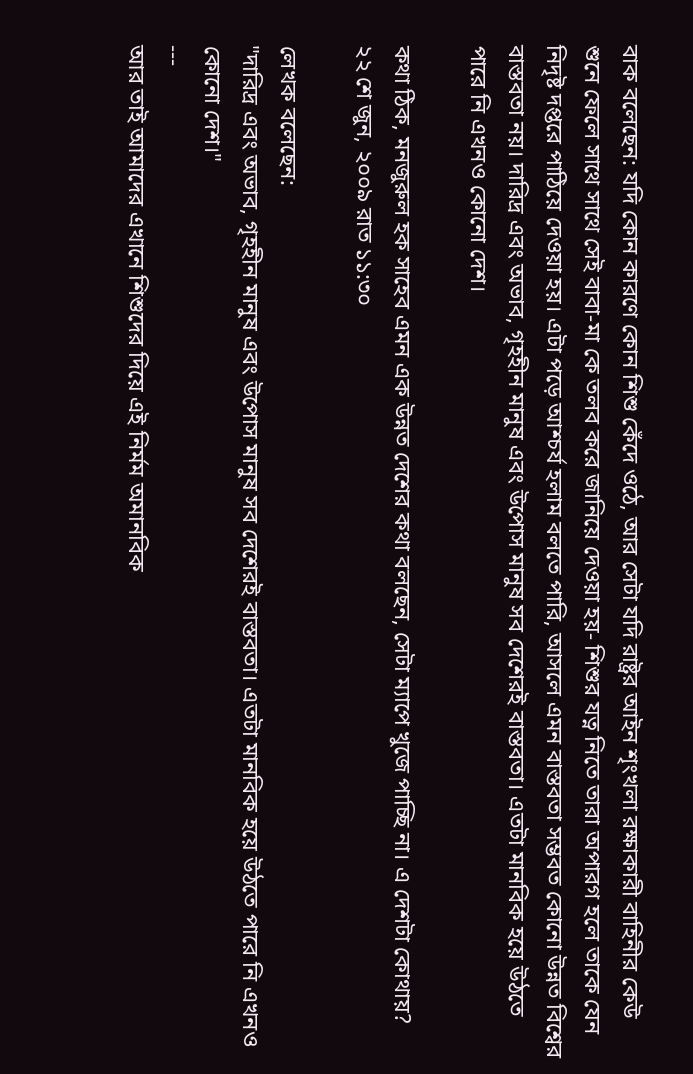বাক বলেছেন: যদি কোন কারণে কোন শিশু কেঁদে ওঠে, আর সেটা যদি রাষ্ট্রর আইন শৃংখলা রক্ষাকারী বাহিনীর কেউ শুনে ফেলে সাথে সাথে সেই বাবা-মা কে তলব করে জানিয়ে দেওয়া হয়- শিশুর যত্ন নিতে তারা অপারগ হলে তাকে যেন নিদৃষ্ট দপ্তরে পাঠিয়ে দেওয়া হয়। এটা পড়ে আশ্চর্য হলাম বলতে পারি, আসলে এমন বাস্তবতা সম্ভবত কোনো উন্নত বিশ্বের বাস্তবতা নয়। দারিদ্র এবং অভাব, গৃহহীন মানুষ এবং উপোস মানুষ সব দেশেরই বাস্তবতা। এতটা মানবিক হয়ে উঠতে পারে নি এখনও কোনো দেশ।

কথা ঠিক, মনজুরুল হক সাহেব এমন এক উন্নত দেশের কথা বলছেন, সেটা ম্যাপে খুজে পাচ্ছি না। এ দেশটা কোথায়?
২২ শে জুন, ২০০৯ রাত ১১:৩০

লেখক বলেছেন:
"দারিদ্র এবং অভাব, গৃহহীন মানুষ এবং উপোস মানুষ সব দেশেরই বাস্তবতা। এতটা মানবিক হয়ে উঠতে পারে নি এখনও কোনো দেশ।"
---
আর তাই আমাদের এখানে শিশুদের দিয়ে এই নির্মম অমানবিক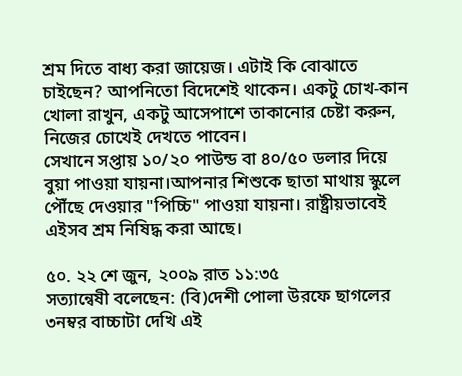শ্রম দিতে বাধ্য করা জায়েজ। এটাই কি বোঝাতে চাইছেন? আপনিতো বিদেশেই থাকেন। একটু চোখ-কান খোলা রাখুন, একটু আসেপাশে তাকানোর চেষ্টা করুন, নিজের চোখেই দেখতে পাবেন।
সেখানে সপ্তায় ১০/২০ পাউন্ড বা ৪০/৫০ ডলার দিয়ে বুয়া পাওয়া যায়না।আপনার শিশুকে ছাতা মাথায় স্কুলে পৌঁছে দেওয়ার "পিচ্চি" পাওয়া যায়না। রাষ্ট্রীয়ভাবেই এইসব শ্রম নিষিদ্ধ করা আছে।

৫০. ২২ শে জুন, ২০০৯ রাত ১১:৩৫
সত্যান্বেষী বলেছেন: (বি)দেশী পোলা উরফে ছাগলের ৩নম্বর বাচ্চাটা দেখি এই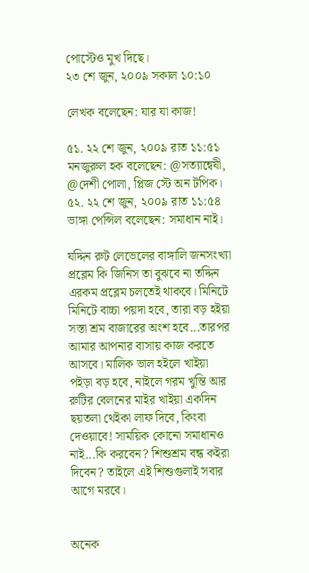পোস্টেও মুখ দিছে।
২৩ শে জুন, ২০০৯ সকাল ১০:১০

লেখক বলেছেন: যার যা কাজ!

৫১. ২২ শে জুন, ২০০৯ রাত ১১:৫১
মনজুরুল হক বলেছেন: @সত্যান্বেষী, @দেশী পোলা, প্লিজ স্টে অন টপিক।
৫২. ২২ শে জুন, ২০০৯ রাত ১১:৫৪
ভাঙ্গা পেন্সিল বলেছেন: সমাধান নাই।

যদ্দিন রুট লেভেলের বাঙ্গালি জনসংখ্যা প্রব্লেম কি জিনিস তা বুঝবে না তদ্দিন এরকম প্রব্লেম চলতেই থাকবে। মিনিটে মিনিটে বাচ্চা পয়দা হবে, তারা বড় হইয়া সস্তা শ্রম বাজারের অংশ হবে...তারপর আমার আপনার বাসায় কাজ করতে আসবে। মালিক ভাল হইলে খাইয়া পইড়া বড় হবে, নাইলে গরম খুন্তি আর রুটির বেলনের মাইর খাইয়া একদিন ছয়তলা থেইকা লাফ দিবে, কিংবা দেওয়াবে! সাময়িক কোনো সমাধানও নাই...কি করবেন? শিশুশ্রম বন্ধ কইরা দিবেন? তাইলে এই শিশুগুলাই সবার আগে মরবে।


অনেক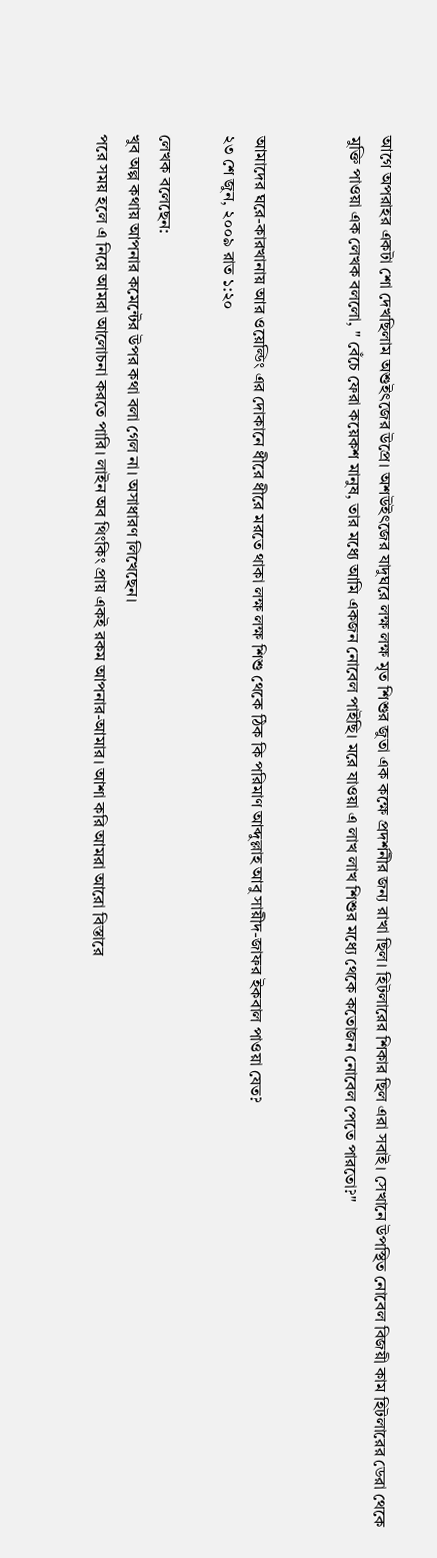আগে অপরাহর একটা শো দেখছিলাম অশুইৎজের উপ্রে। অশউইৎজের যাদুঘরে লক্ষ লক্ষ মৃত শিশুর জুতা এক কক্ষে প্রদর্শনীর জন্য রাখা ছিল। হিটলারের শিকার ছিল এরা সবাই। সেখানে উপস্থিত নোবেল বিজয়ী কাম হিটলারের ডেরা থেকে মুক্তি পাওয়া এক লেখক বললো, " বেঁচে ফেরা কয়েকশ মানুষ, তার মধ্যে আমি একজন নোবেল পাইছি। মরে যাওয়া এ লাখ লাখ শিশুর মধ্যে থেকে কতোজন নোবেল পেতে পারতো?"


আমাদের ঘরে-কারখানায় আর ওয়েল্ডিং এর দোকানে ধীরে ধীরে মরতে থাকা লক্ষ লক্ষ শিশু থেকে ঠিক কি পরিমাণ আব্দুল্লাহ আবু সায়ীদ-জাফর ইকবাল পাওয়া যেত?
২৩ শে জুন, ২০০৯ রাত ১:২০

লেখক বলেছেন:
খুব অল্প কথায় আপনার কমেন্টের উপর কথা বলা গেল না। অসাধারণ লিখেছেন।
পরে সময় হলে এ নিয়ে আমরা আলোচনা করতে পারি। লাইন অব থিংকিং প্রায় একই রকম আপনার-আমার। আশা করি আমরা আরো বিস্তারে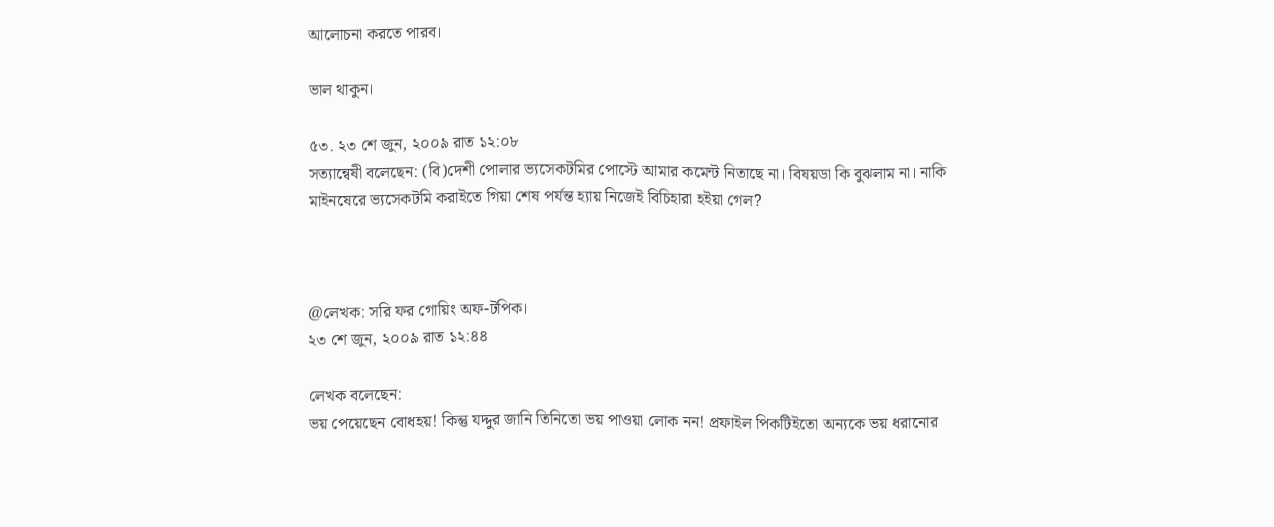আলোচনা করতে পারব।

ভাল থাকুন।

৫৩. ২৩ শে জুন, ২০০৯ রাত ১২:০৮
সত্যান্বেষী বলেছেন: (বি)দেশী পোলার ভ্যসেকটমির পোস্টে আমার কমেন্ট নিতাছে না। বিষয়ডা কি বুঝলাম না। নাকি মাইনষেরে ভ্যসেকটমি করাইতে গিয়া শেষ পর্যন্ত হ্যায় নিজেই বিচিহারা হইয়া গেল?



@লেখক: সরি ফর গোয়িং অফ-টপিক।
২৩ শে জুন, ২০০৯ রাত ১২:৪৪

লেখক বলেছেন:
ভয় পেয়েছেন বোধহয়! কিন্তু যদ্দুর জানি তিনিতো ভয় পাওয়া লোক নন! প্রফাইল পিকটিইতো অন্যকে ভয় ধরানোর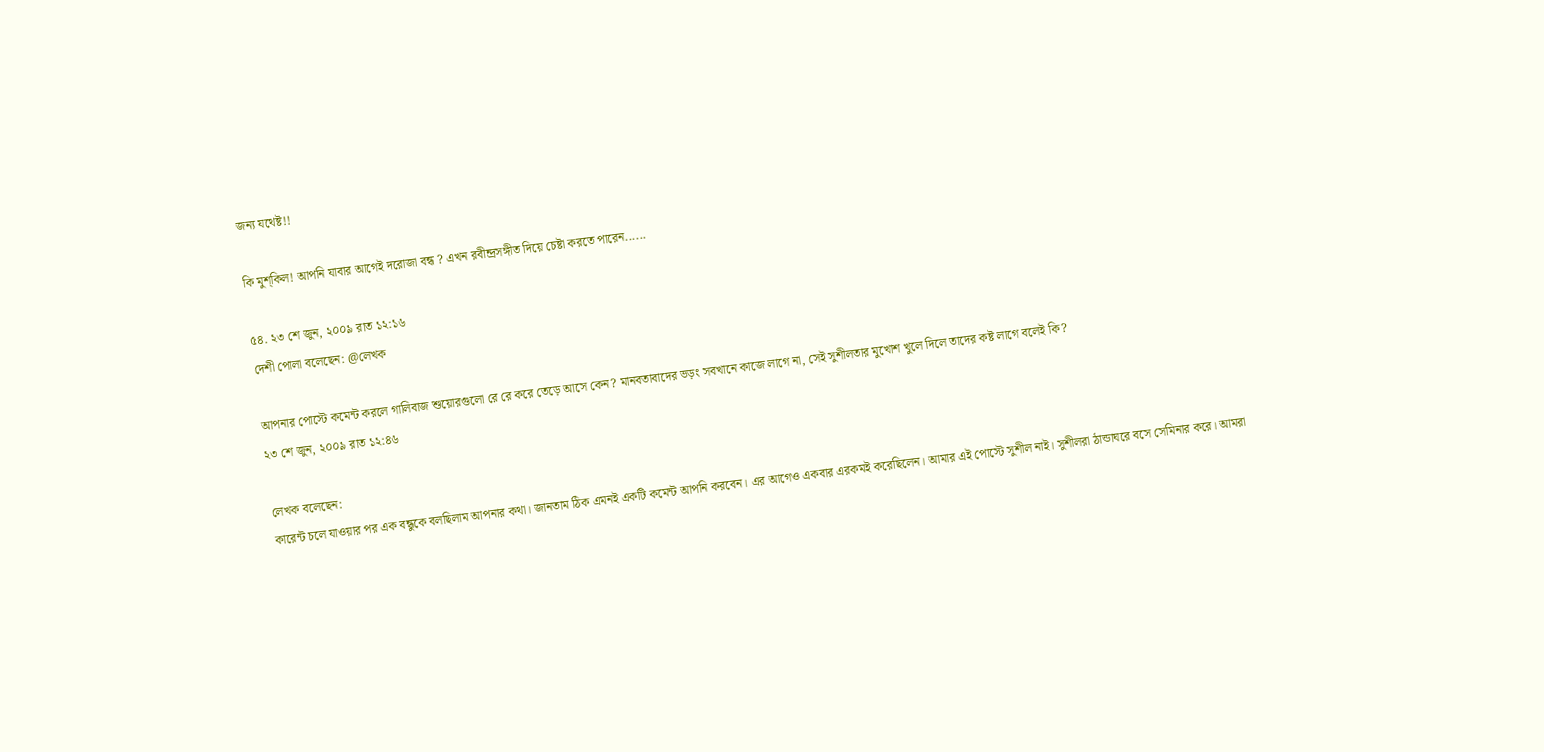জন্য যথেষ্ট!!

কি মুশ্কিল! আপনি যাবার আগেই দরোজা বন্ধ ? এখন রবীন্দ্রসঙ্গীত দিয়ে চেষ্টা করতে পারেন......

৫৪. ২৩ শে জুন, ২০০৯ রাত ১২:১৬
দেশী পোলা বলেছেন: @লেখক

আপনার পোস্টে কমেন্ট করলে গালিবাজ শুয়োরগুলো রে রে করে তেড়ে আসে কেন? মানবতাবাদের ভড়ং সবখানে কাজে লাগে না, সেই সুশীলতার মুখোশ খুলে দিলে তাদের কষ্ট লাগে বলেই কি?
২৩ শে জুন, ২০০৯ রাত ১২:৪৬

লেখক বলেছেন:
কারেন্ট চলে যাওয়ার পর এক বন্ধুকে বলছিলাম আপনার কথা। জানতাম ঠিক এমনই একটি কমেন্ট আপনি করবেন। এর আগেও একবার এরকমই করেছিলেন। আমার এই পোস্টে সুশীল নাই। সুশীলরা ঠান্ডাঘরে বসে সেমিনার করে। আমরা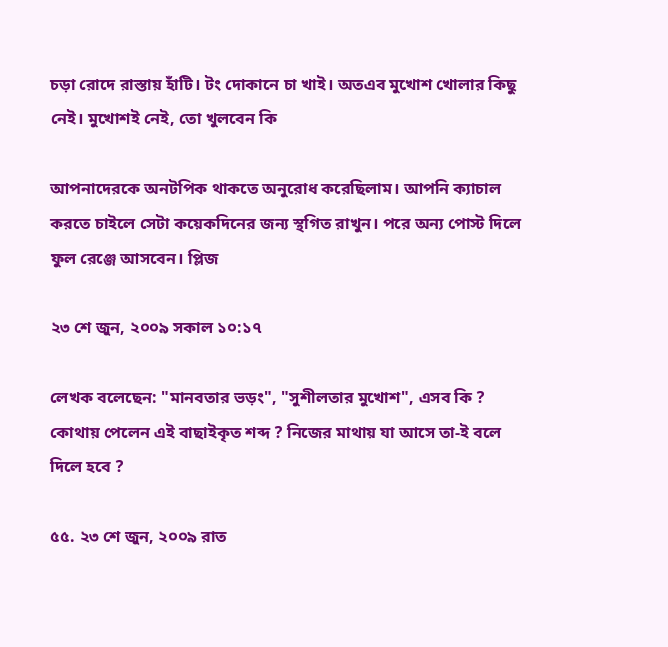চড়া রোদে রাস্তায় হাঁটি। টং দোকানে চা খাই। অতএব মুখোশ খোলার কিছু নেই। মুখোশই নেই, তো খুলবেন কি

আপনাদেরকে অনটপিক থাকতে অনুরোধ করেছিলাম। আপনি ক্যাচাল করতে চাইলে সেটা কয়েকদিনের জন্য স্থগিত রাখুন। পরে অন্য পোস্ট দিলে ফুল রেঞ্জে আসবেন। প্লিজ

২৩ শে জুন, ২০০৯ সকাল ১০:১৭

লেখক বলেছেন: "মানবতার ভড়ং", "সুশীলতার মুখোশ", এসব কি ? কোথায় পেলেন এই বাছাইকৃত শব্দ ? নিজের মাথায় যা আসে তা-ই বলে দিলে হবে ?

৫৫. ২৩ শে জুন, ২০০৯ রাত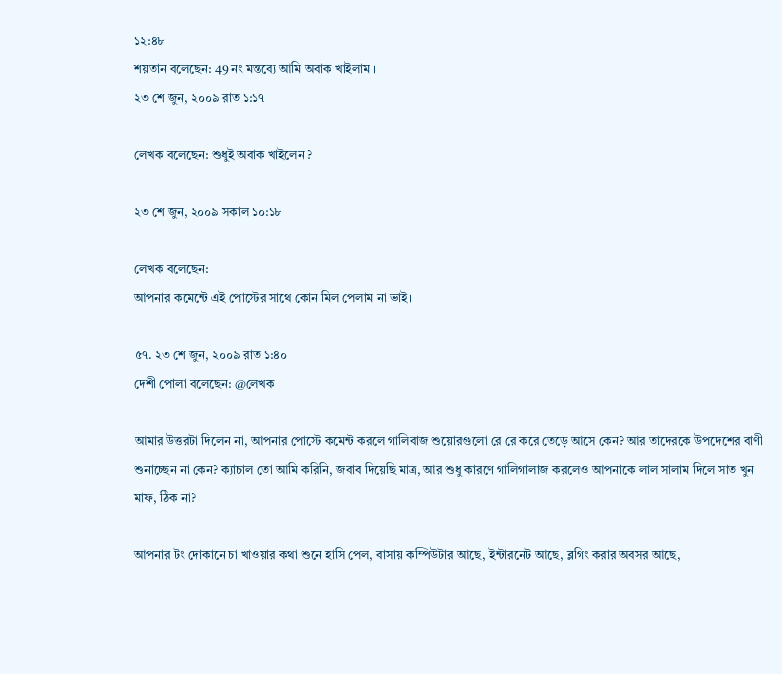১২:৪৮
শয়তান বলেছেন: 49 নং মন্তব্যে আমি অবাক খাইলাম ।
২৩ শে জুন, ২০০৯ রাত ১:১৭

লেখক বলেছেন: শুধুই অবাক খাইলেন ?

২৩ শে জুন, ২০০৯ সকাল ১০:১৮

লেখক বলেছেন:
আপনার কমেন্টে এই পোস্টের সাথে কোন মিল পেলাম না ভাই।

৫৭. ২৩ শে জুন, ২০০৯ রাত ১:৪০
দেশী পোলা বলেছেন: @লেখক

আমার উত্তরটা দিলেন না, আপনার পোস্টে কমেন্ট করলে গালিবাজ শুয়োরগুলো রে রে করে তেড়ে আসে কেন? আর তাদেরকে উপদেশের বাণী শুনাচ্ছেন না কেন? ক্যাচাল তো আমি করিনি, জবাব দিয়েছি মাত্র, আর শুধু কারণে গালিগালাজ করলেও আপনাকে লাল সালাম দিলে সাত খুন মাফ, ঠিক না?

আপনার টং দোকানে চা খাওয়ার কথা শুনে হাসি পেল, বাসায় কম্পিউটার আছে, ইন্টারনেট আছে, ব্লগিং করার অবসর আছে,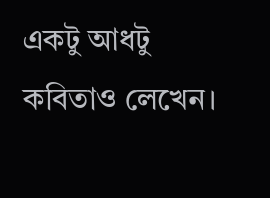একটু আধটু কবিতাও লেখেন।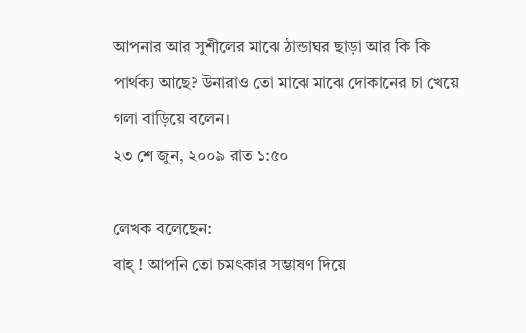আপনার আর সুশীলের মাঝে ঠান্ডাঘর ছাড়া আর কি কি পার্থক্য আছে? উনারাও তো মাঝে মাঝে দোকানের চা খেয়ে গলা বাড়িয়ে বলেন।
২৩ শে জুন, ২০০৯ রাত ১:৫০

লেখক বলেছেন:
বাহ্ ! আপনি তো চমৎকার সম্ভাষণ দিয়ে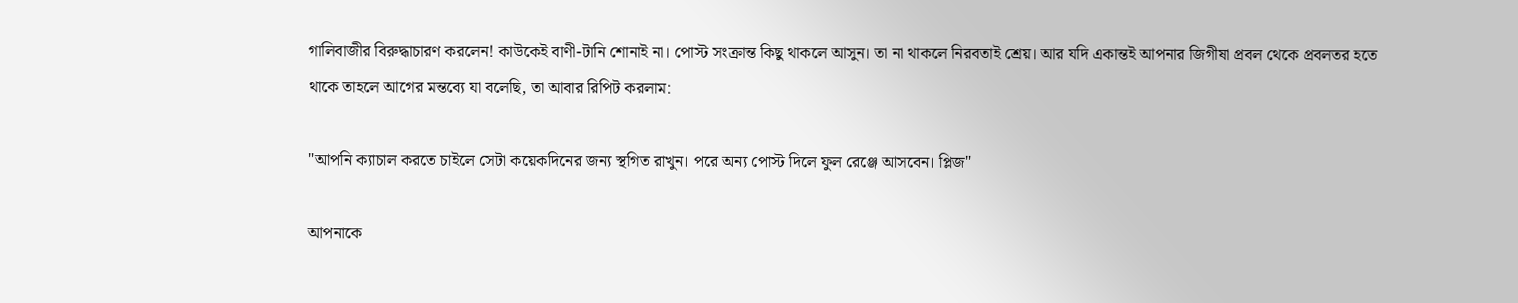গালিবাজীর বিরুদ্ধাচারণ করলেন! কাউকেই বাণী-টানি শোনাই না। পোস্ট সংক্রান্ত কিছু থাকলে আসুন। তা না থাকলে নিরবতাই শ্রেয়। আর যদি একান্তই আপনার জিগীষা প্রবল থেকে প্রবলতর হতে থাকে তাহলে আগের মন্তব্যে যা বলেছি, তা আবার রিপিট করলাম:

"আপনি ক্যাচাল করতে চাইলে সেটা কয়েকদিনের জন্য স্থগিত রাখুন। পরে অন্য পোস্ট দিলে ফুল রেঞ্জে আসবেন। প্লিজ"

আপনাকে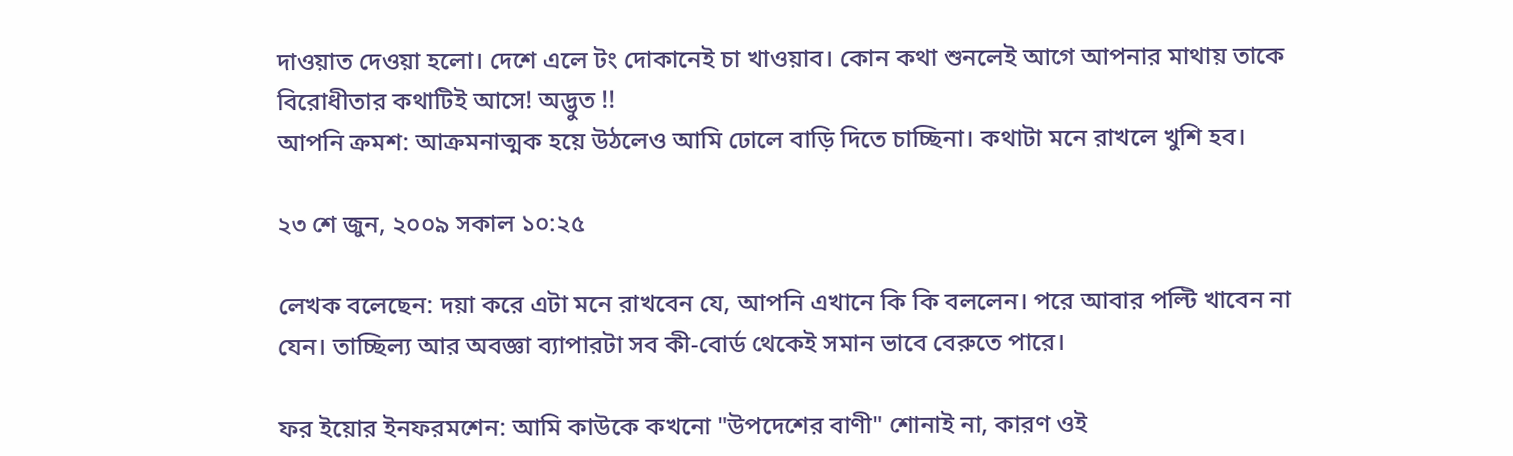দাওয়াত দেওয়া হলো। দেশে এলে টং দোকানেই চা খাওয়াব। কোন কথা শুনলেই আগে আপনার মাথায় তাকে বিরোধীতার কথাটিই আসে! অদ্ভুত !!
আপনি ক্রমশ: আক্রমনাত্মক হয়ে উঠলেও আমি ঢোলে বাড়ি দিতে চাচ্ছিনা। কথাটা মনে রাখলে খুশি হব।

২৩ শে জুন, ২০০৯ সকাল ১০:২৫

লেখক বলেছেন: দয়া করে এটা মনে রাখবেন যে, আপনি এখানে কি কি বললেন। পরে আবার পল্টি খাবেন না যেন। তাচ্ছিল্য আর অবজ্ঞা ব্যাপারটা সব কী-বোর্ড থেকেই সমান ভাবে বেরুতে পারে।

ফর ইয়োর ইনফরমশেন: আমি কাউকে কখনো "উপদেশের বাণী" শোনাই না, কারণ ওই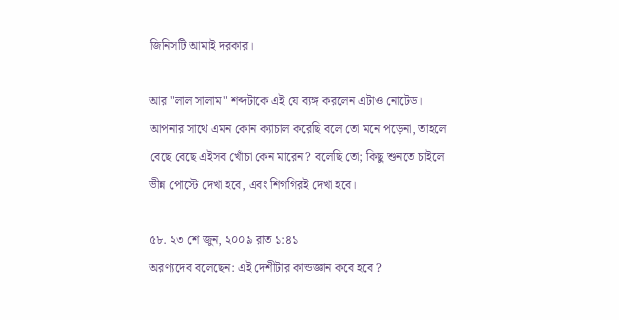জিনিসটি আমাই দরকার।

আর "লাল সালাম" শব্দটাকে এই যে ব্যঙ্গ করলেন এটাও নোটেড। আপনার সাথে এমন কোন ক্যাচাল করেছি বলে তো মনে পড়েনা, তাহলে বেছে বেছে এইসব খোঁচা কেন মারেন? বলেছি তো; কিছু শুনতে চাইলে ভীন্ন পোস্টে দেখা হবে, এবং শিগগিরই দেখা হবে।

৫৮. ২৩ শে জুন, ২০০৯ রাত ১:৪১
অরণ্যদেব বলেছেন: এই দেশীটার কান্ডজ্ঞান কবে হবে ?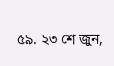৫৯. ২৩ শে জুন,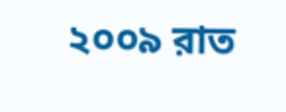২০০৯ রাত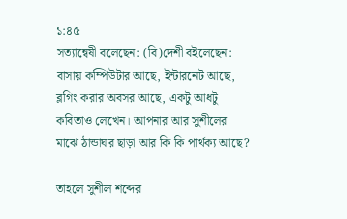১:৪৫
সত্যান্বেষী বলেছেন: (বি)দেশী বইলেছেন: বাসায় কম্পিউটার আছে, ইন্টারনেট আছে, ব্লগিং করার অবসর আছে, একটু আধটু কবিতাও লেখেন। আপনার আর সুশীলের মাঝে ঠান্ডাঘর ছাড়া আর কি কি পার্থক্য আছে?

তাহলে সুশীল শব্দের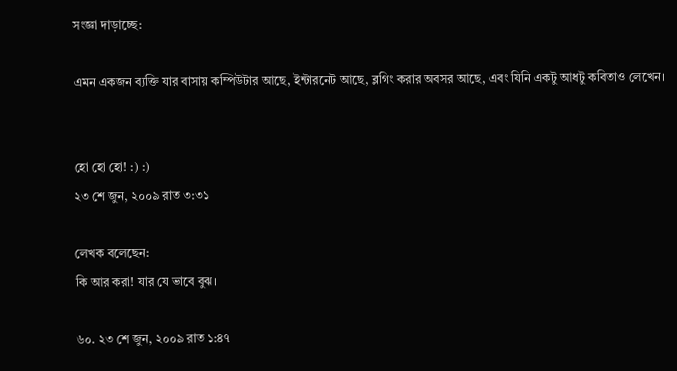সংজ্ঞা দাড়াচ্ছে:

এমন একজন ব্যক্তি যার বাসায় কম্পিউটার আছে, ইন্টারনেট আছে, ব্লগিং করার অবসর আছে, এবং যিনি একটু আধটু কবিতাও লেখেন।


হো হো হো! :) :)
২৩ শে জুন, ২০০৯ রাত ৩:৩১

লেখক বলেছেন:
কি আর করা! যার যে ভাবে বুঝ।

৬০. ২৩ শে জুন, ২০০৯ রাত ১:৪৭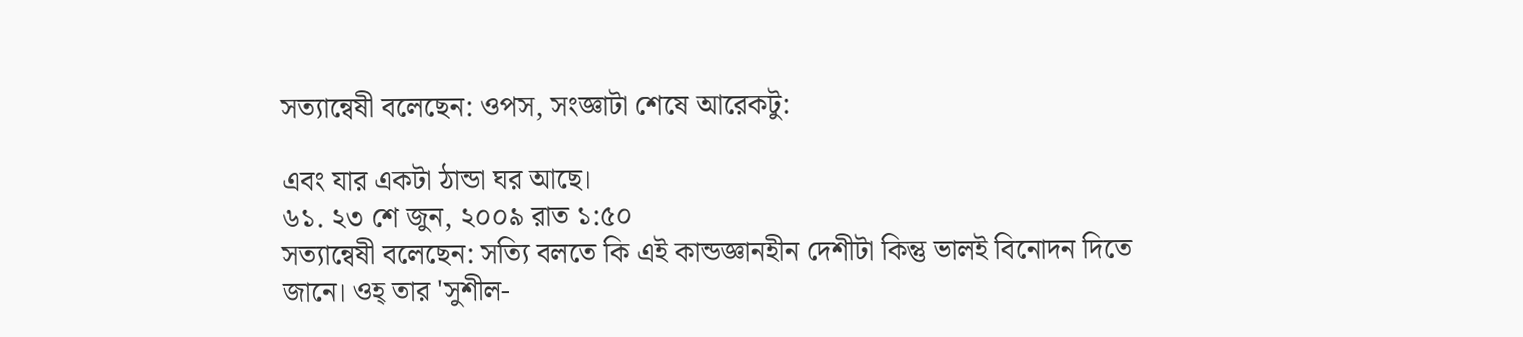সত্যান্বেষী বলেছেন: ওপস, সংজ্ঞাটা শেষে আরেকটু:

এবং যার একটা ঠান্ডা ঘর আছে।
৬১. ২৩ শে জুন, ২০০৯ রাত ১:৫০
সত্যান্বেষী বলেছেন: সত্যি বলতে কি এই কান্ডজ্ঞানহীন দেশীটা কিন্তু ভালই বিনোদন দিতে জানে। ওহ্ তার 'সুশীল-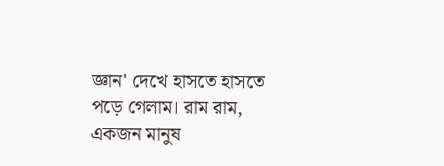জ্ঞান' দেখে হাসতে হাসতে পড়ে গেলাম। রাম রাম, একজন মানুষ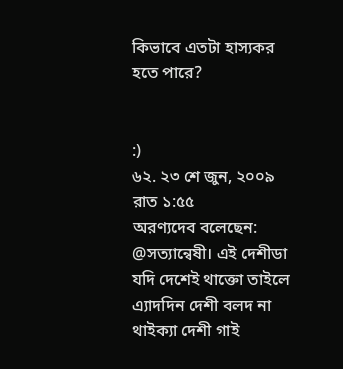কিভাবে এতটা হাস্যকর হতে পারে?


:)
৬২. ২৩ শে জুন, ২০০৯ রাত ১:৫৫
অরণ্যদেব বলেছেন: @সত্যান্বেষী। এই দেশীডা যদি দেশেই থাক্তো তাইলে এ্যাদদিন দেশী বলদ না থাইক্যা দেশী গাই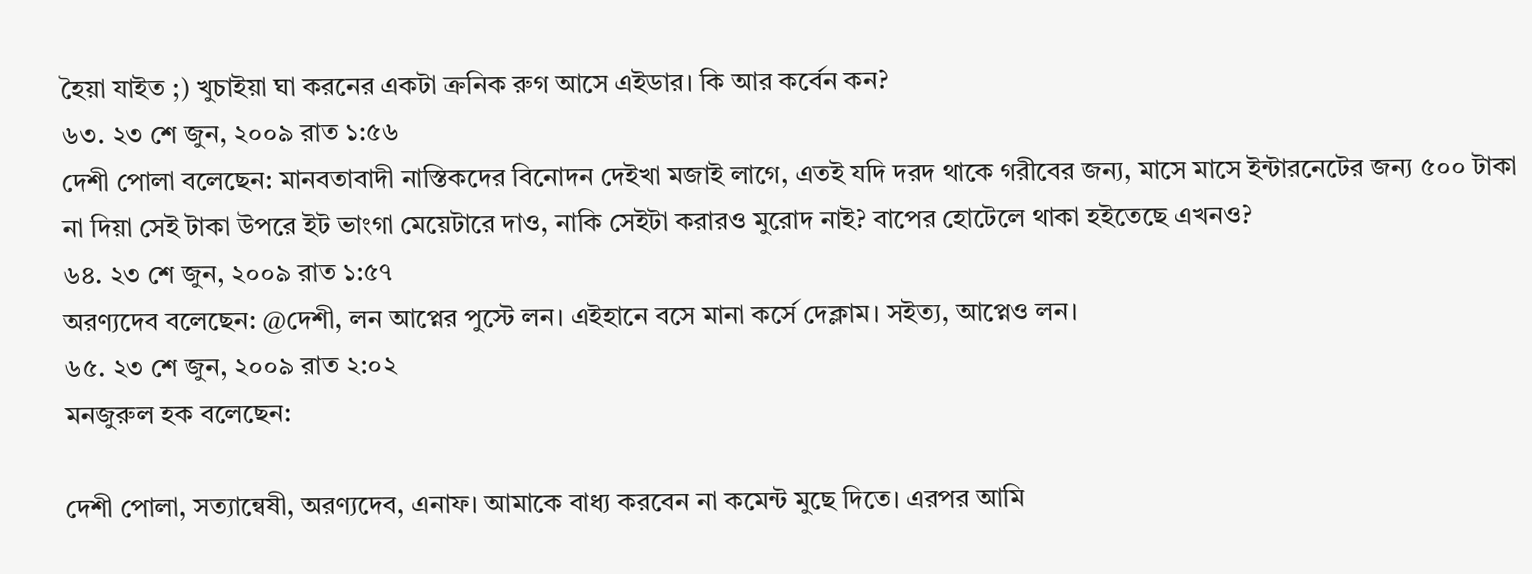হৈয়া যাইত ;) খুচাইয়া ঘা করনের একটা ক্রনিক রুগ আসে এইডার। কি আর কর্বেন কন?
৬৩. ২৩ শে জুন, ২০০৯ রাত ১:৫৬
দেশী পোলা বলেছেন: মানবতাবাদী নাস্তিকদের বিনোদন দেইখা মজাই লাগে, এতই যদি দরদ থাকে গরীবের জন্য, মাসে মাসে ইন্টারনেটের জন্য ৫০০ টাকা না দিয়া সেই টাকা উপরে ইট ভাংগা মেয়েটারে দাও, নাকি সেইটা করারও মুরোদ নাই? বাপের হোটেলে থাকা হইতেছে এখনও?
৬৪. ২৩ শে জুন, ২০০৯ রাত ১:৫৭
অরণ্যদেব বলেছেন: @দেশী, লন আপ্নের পুস্টে লন। এইহানে বসে মানা কর্সে দেক্লাম। সইত্য, আপ্নেও লন।
৬৫. ২৩ শে জুন, ২০০৯ রাত ২:০২
মনজুরুল হক বলেছেন:

দেশী পোলা, সত্যান্বেষী, অরণ্যদেব, এনাফ। আমাকে বাধ্য করবেন না কমেন্ট মুছে দিতে। এরপর আমি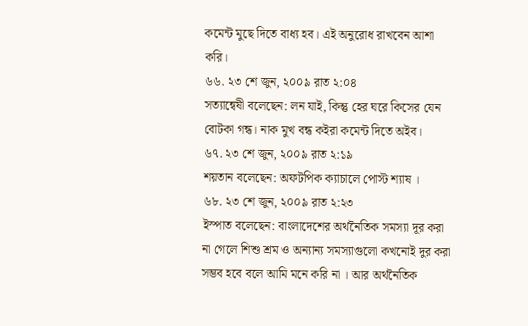কমেন্ট মুছে দিতে বাধ্য হব। এই অনুরোধ রাখবেন আশা করি।
৬৬. ২৩ শে জুন, ২০০৯ রাত ২:০৪
সত্যান্বেষী বলেছেন: লন যাই, কিন্তু হের ঘরে কিসের যেন বোটকা গন্ধ। নাক মুখ বন্ধ কইরা কমেন্ট দিতে অইব।
৬৭. ২৩ শে জুন, ২০০৯ রাত ২:১৯
শয়তান বলেছেন: অফটপিক ক্যাচালে পোস্ট শ্যাষ ।
৬৮. ২৩ শে জুন, ২০০৯ রাত ২:২৩
ইস্পাত বলেছেন: বাংলাদেশের অর্থনৈতিক সমস্যা দূর করা না গেলে শিশু শ্রম ও অন্যান্য সমস্যাগুলো কখনোই দুর করা সম্ভব হবে বলে আমি মনে করি না । আর অর্থনৈতিক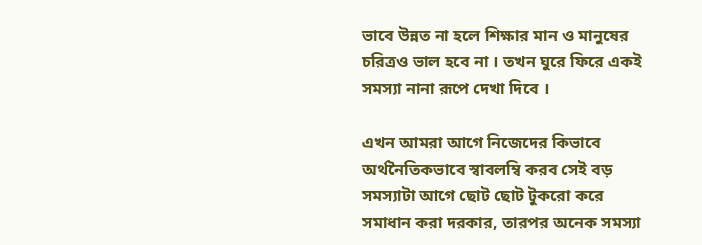ভাবে উন্নত না হলে শিক্ষার মান ও মানুষের চরিত্রও ভাল হবে না । তখন ঘুরে ফিরে একই সমস্যা নানা রূপে দেখা দিবে ।

এখন আমরা আগে নিজেদের কিভাবে অর্থনৈতিকভাবে স্বাবলম্বি করব সেই বড় সমস্যাটা আগে ছোট ছোট টুকরো করে সমাধান করা দরকার, তারপর অনেক সমস্যা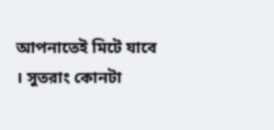আপনাতেই মিটে যাবে । সুতরাং কোনটা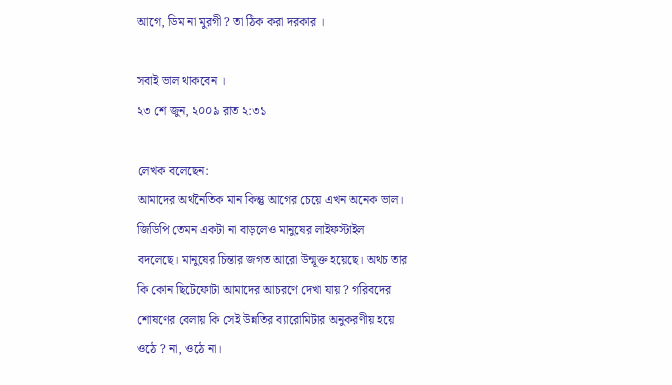আগে, ডিম না মুরগী ? তা ঠিক করা দরকার ।

সবাই ভাল থাকবেন ।
২৩ শে জুন, ২০০৯ রাত ২:৩১

লেখক বলেছেন:
আমাদের অর্থনৈতিক মান কিন্তু আগের চেয়ে এখন অনেক ভাল। জিডিপি তেমন একটা না বাড়লেও মানুষের লাইফস্টাইল বদলেছে। মানুষের চিন্তার জগত আরো উন্মূক্ত হয়েছে। অথচ তার কি কোন ছিটেফোটা আমাদের আচরণে দেখা যায় ? গরিবদের শোষণের বেলায় কি সেই উন্নতির ব্যারোমিটার অনুকরণীয় হয়ে ওঠে ? না, ওঠে না।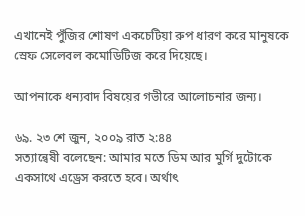এখানেই পুঁজির শোষণ একচেটিয়া রুপ ধারণ করে মানুষকে স্রেফ সেলেবল কমোডিটিজ করে দিয়েছে।

আপনাকে ধন্যবাদ বিষয়ের গভীরে আলোচনার জন্য।

৬৯. ২৩ শে জুন, ২০০৯ রাত ২:৪৪
সত্যান্বেষী বলেছেন: আমার মতে ডিম আর মুর্গি দুটোকে একসাথে এড্রেস করতে হবে। অর্থাৎ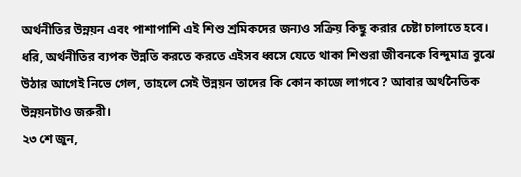অর্থনীতির উন্নয়ন এবং পাশাপাশি এই শিশু শ্রমিকদের জন্যও সক্রিয় কিছু করার চেষ্টা চালাতে হবে। ধরি, অর্থনীতির ব্যপক উন্নতি করতে করতে এইসব ধ্বসে যেতে থাকা শিশুরা জীবনকে বিন্দুমাত্র বুঝে উঠার আগেই নিভে গেল, তাহলে সেই উন্নয়ন তাদের কি কোন কাজে লাগবে? আবার অর্থনৈতিক উন্নয়নটাও জরুরী।
২৩ শে জুন,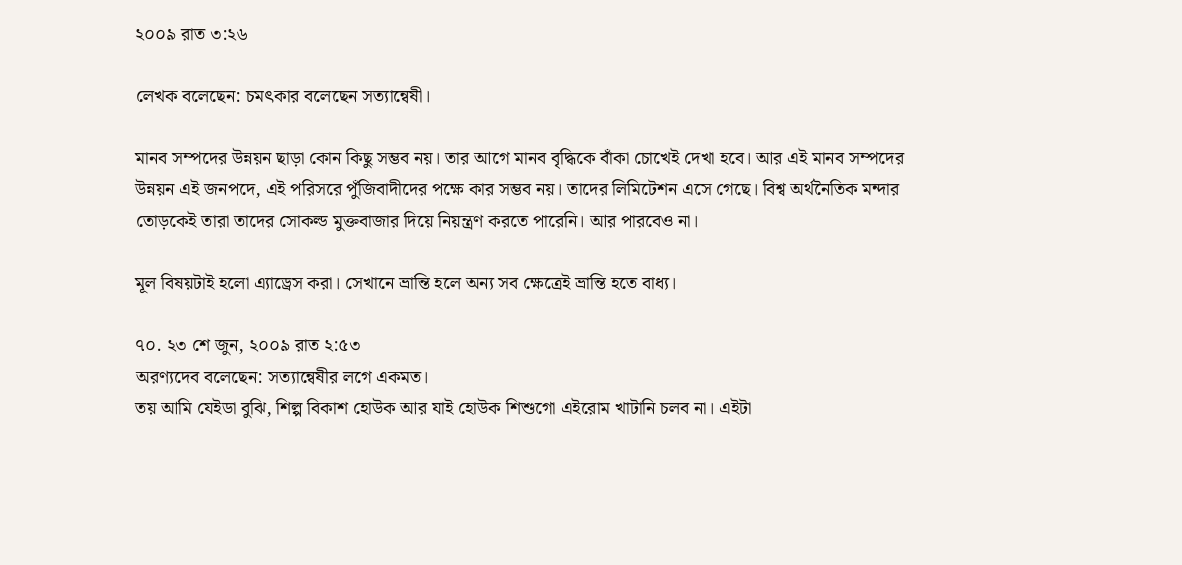২০০৯ রাত ৩:২৬

লেখক বলেছেন: চমৎকার বলেছেন সত্যান্বেষী।

মানব সম্পদের উন্নয়ন ছাড়া কোন কিছু সম্ভব নয়। তার আগে মানব বৃদ্ধিকে বাঁকা চোখেই দেখা হবে। আর এই মানব সম্পদের উন্নয়ন এই জনপদে, এই পরিসরে পুঁজিবাদীদের পক্ষে কার সম্ভব নয়। তাদের লিমিটেশন এসে গেছে। বিশ্ব অর্থনৈতিক মন্দার তোড়কেই তারা তাদের সোকল্ড মুক্তবাজার দিয়ে নিয়ন্ত্রণ করতে পারেনি। আর পারবেও না।

মূল বিষয়টাই হলো এ্যাড্রেস করা। সেখানে ভ্রান্তি হলে অন্য সব ক্ষেত্রেই ভ্রান্তি হতে বাধ্য।

৭০. ২৩ শে জুন, ২০০৯ রাত ২:৫৩
অরণ্যদেব বলেছেন: সত্যান্বেষীর লগে একমত।
তয় আমি যেইডা বুঝি, শিল্প বিকাশ হোউক আর যাই হোউক শিশুগো এইরোম খাটানি চলব না। এইটা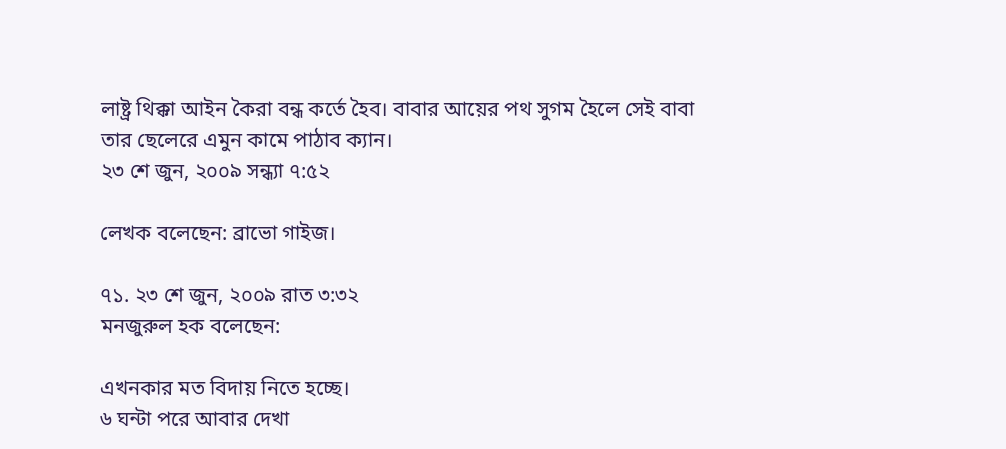লাষ্ট্র থিক্কা আইন কৈরা বন্ধ কর্তে হৈব। বাবার আয়ের পথ সুগম হৈলে সেই বাবা তার ছেলেরে এমুন কামে পাঠাব ক্যান।
২৩ শে জুন, ২০০৯ সন্ধ্যা ৭:৫২

লেখক বলেছেন: ব্রাভো গাইজ।

৭১. ২৩ শে জুন, ২০০৯ রাত ৩:৩২
মনজুরুল হক বলেছেন:

এখনকার মত বিদায় নিতে হচ্ছে।
৬ ঘন্টা পরে আবার দেখা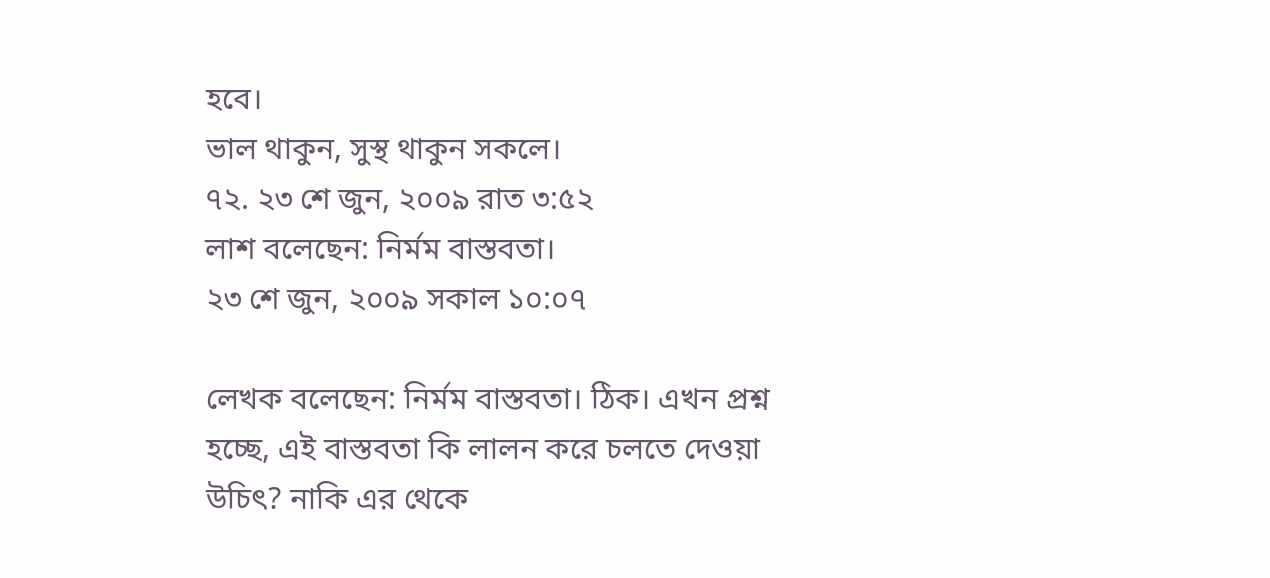হবে।
ভাল থাকুন, সুস্থ থাকুন সকলে।
৭২. ২৩ শে জুন, ২০০৯ রাত ৩:৫২
লাশ বলেছেন: নির্মম বাস্তবতা।
২৩ শে জুন, ২০০৯ সকাল ১০:০৭

লেখক বলেছেন: নির্মম বাস্তবতা। ঠিক। এখন প্রশ্ন হচ্ছে, এই বাস্তবতা কি লালন করে চলতে দেওয়া উচিৎ? নাকি এর থেকে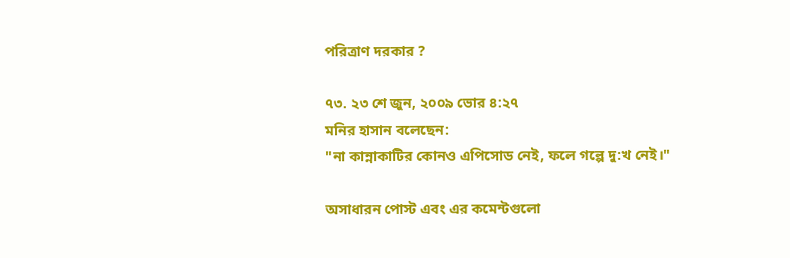পরিত্রাণ দরকার ?

৭৩. ২৩ শে জুন, ২০০৯ ভোর ৪:২৭
মনির হাসান বলেছেন:
"না কান্নাকাটির কোনও এপিসোড নেই, ফলে গল্পে দু:খ নেই।"

অসাধারন পোস্ট এবং এর কমেন্টগুলো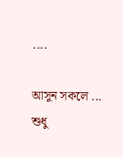....

আসুন সকলে ... শুধু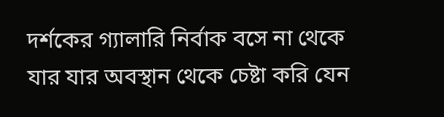দর্শকের গ্যালারি নির্বাক বসে না থেকে যার যার অবস্থান থেকে চেষ্টা করি যেন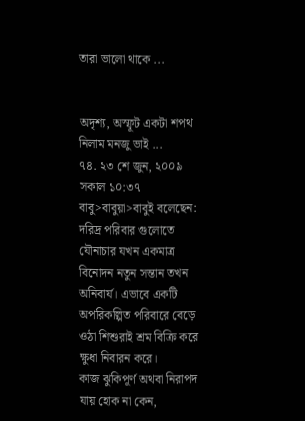তারা ভালো থাকে ...


অদৃশ্য, অস্ফূট একটা শপথ নিলাম মনজু ভাই ...
৭৪. ২৩ শে জুন, ২০০৯ সকাল ১০:৩৭
বাবু>বাবুয়া>বাবুই বলেছেন: দরিদ্র পরিবার গুলোতে যৌনাচার যখন একমাত্র বিনোদন নতুন সন্তান তখন অনিবার্য। এভাবে একটি অপরিকল্পিত পরিবারে বেড়ে ওঠা শিশুরাই শ্রম বিক্রি করে ক্ষুধা নিবারন করে।
কাজ ঝুকিপূর্ণ অথবা নিরাপদ যায় হোক না কেন,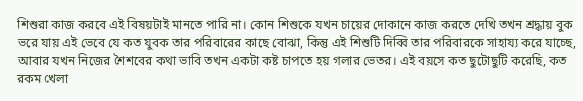শিশুরা কাজ করবে এই বিষয়টাই মানতে পারি না। কোন শিশুকে যখন চায়ের দোকানে কাজ করতে দেখি তখন শ্রদ্ধায় বুক ভরে যায় এই ভেবে যে কত যুবক তার পরিবারের কাছে বোঝা, কিন্তু এই শিশুটি দিব্বি তার পরিবারকে সাহায্য করে যাচ্ছে, আবার যখন নিজের শৈশবের কথা ভাবি তখন একটা কষ্ট চাপতে হয় গলার ভেতর। এই বয়সে কত ছুটোছুটি করেছি, কত রকম খেলা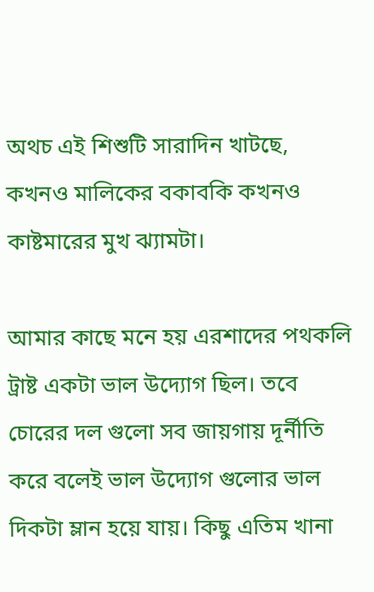অথচ এই শিশুটি সারাদিন খাটছে, কখনও মালিকের বকাবকি কখনও কাষ্টমারের মুখ ঝ্যামটা।

আমার কাছে মনে হয় এরশাদের পথকলি ট্রাষ্ট একটা ভাল উদ্যোগ ছিল। তবে চোরের দল গুলো সব জায়গায় দূর্নীতি করে বলেই ভাল উদ্যোগ গুলোর ভাল দিকটা ম্লান হয়ে যায়। কিছু এতিম খানা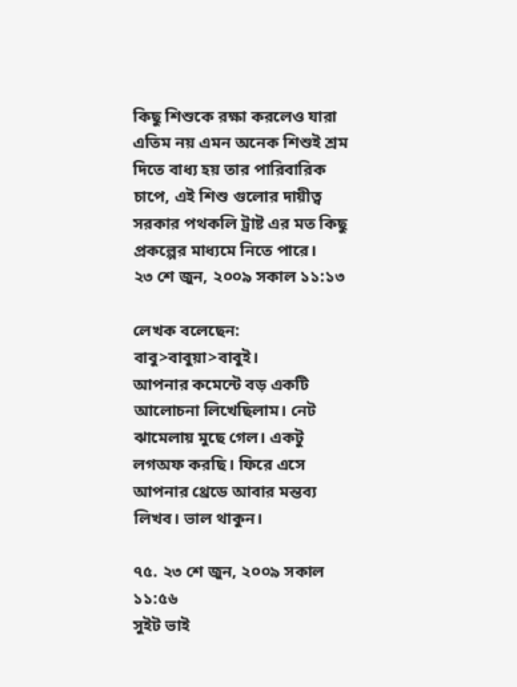কিছু শিশুকে রক্ষা করলেও যারা এতিম নয় এমন অনেক শিশুই শ্রম দিতে বাধ্য হয় তার পারিবারিক চাপে, এই শিশু গুলোর দায়ীত্ব সরকার পথকলি ট্রাষ্ট এর মত কিছু প্রকল্পের মাধ্যমে নিতে পারে।
২৩ শে জুন, ২০০৯ সকাল ১১:১৩

লেখক বলেছেন:
বাবু>বাবুয়া>বাবুই।
আপনার কমেন্টে বড় একটি আলোচনা লিখেছিলাম। নেট ঝামেলায় মুছে গেল। একটু লগঅফ করছি। ফিরে এসে আপনার থ্রেডে আবার মন্তব্য লিখব। ভাল থাকুন।

৭৫. ২৩ শে জুন, ২০০৯ সকাল ১১:৫৬
সুইট ভাই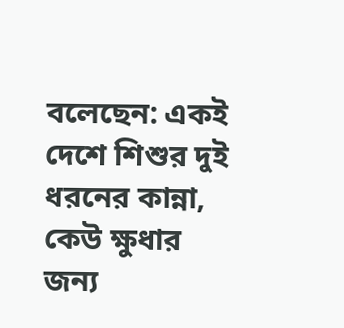বলেছেন: একই দেশে শিশুর দুই ধরনের কান্না, কেউ ক্ষুধার জন্য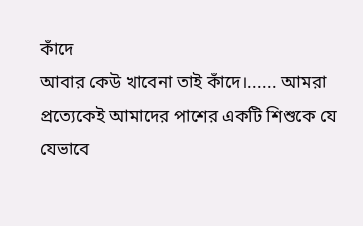কাঁদে
আবার কেউ খাবেনা তাই কাঁদে।...... আমরা প্রত্যেকেই আমাদের পাশের একটি শিশুকে যে যেভাবে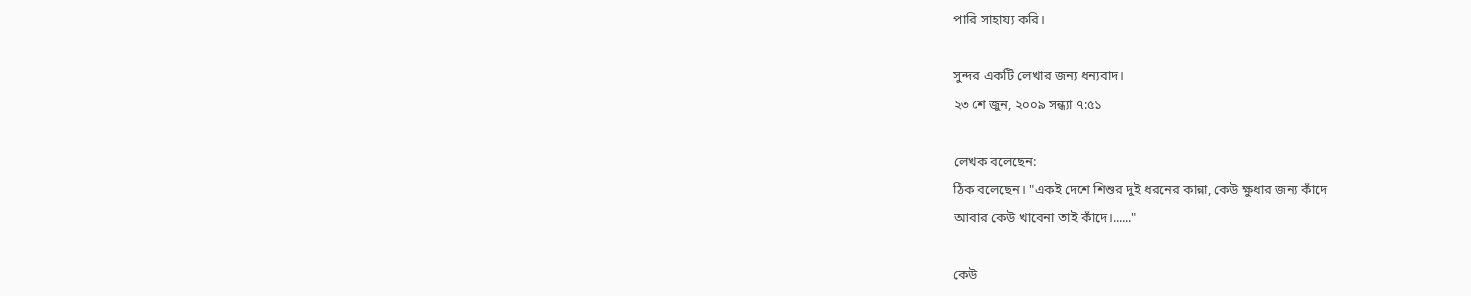পারি সাহায্য করি।

সুন্দর একটি লেখার জন্য ধন্যবাদ।
২৩ শে জুন, ২০০৯ সন্ধ্যা ৭:৫১

লেখক বলেছেন:
ঠিক বলেছেন। "একই দেশে শিশুর দুই ধরনের কান্না, কেউ ক্ষুধার জন্য কাঁদে
আবার কেউ খাবেনা তাই কাঁদে।......"

কেউ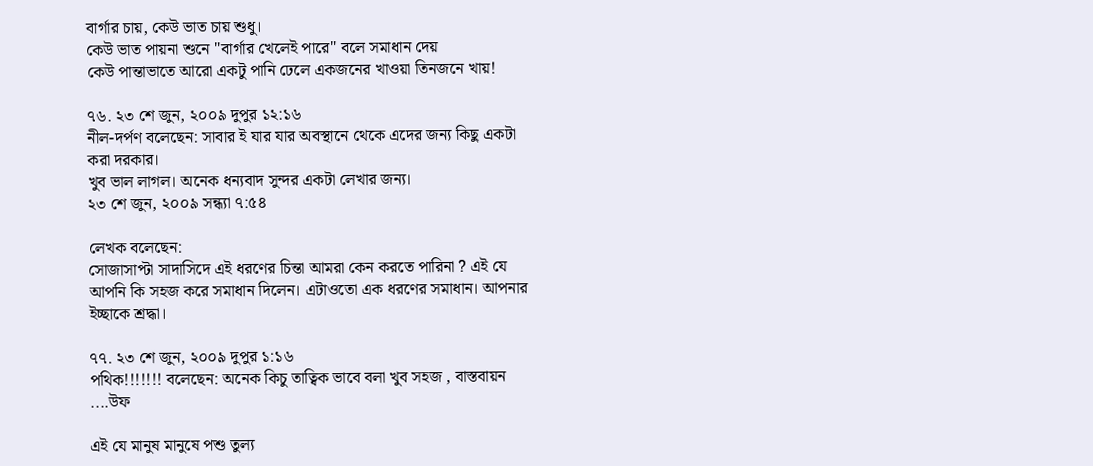বার্গার চায়, কেউ ভাত চায় শুধু।
কেউ ভাত পায়না শুনে "বার্গার খেলেই পারে" বলে সমাধান দেয়
কেউ পান্তাভাতে আরো একটু পানি ঢেলে একজনের খাওয়া তিনজনে খায়!

৭৬. ২৩ শে জুন, ২০০৯ দুপুর ১২:১৬
নীল-দর্পণ বলেছেন: সাবার ই যার যার অবস্থানে থেকে এদের জন্য কিছু একটা করা দরকার।
খুব ভাল লাগল। অনেক ধন্যবাদ সুন্দর একটা লেখার জন্য।
২৩ শে জুন, ২০০৯ সন্ধ্যা ৭:৫৪

লেখক বলেছেন:
সোজাসাপ্টা সাদাসিদে এই ধরণের চিন্তা আমরা কেন করতে পারিনা ? এই যে আপনি কি সহজ করে সমাধান দিলেন। এটাওতো এক ধরণের সমাধান। আপনার ইচ্ছাকে শ্রদ্ধা।

৭৭. ২৩ শে জুন, ২০০৯ দুপুর ১:১৬
পথিক!!!!!!! বলেছেন: অনেক কিচু তাত্বিক ভাবে বলা খুব সহজ , বাস্তবায়ন ....উফ

এই যে মানুষ মানুষে পশু তুল্য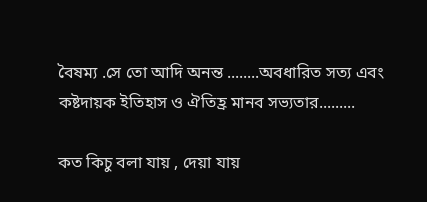বৈষম্য .সে তো আদি অনন্ত ........অবধারিত সত্য এবং কষ্টদায়ক ইতিহাস ও ঐতিহ্র মানব সভ্যতার.........

কত কিচু বলা যায় , দেয়া যায়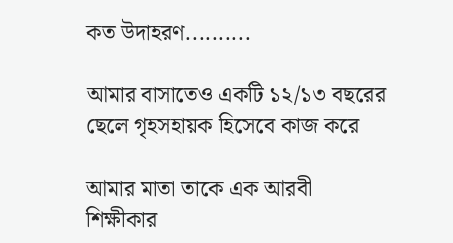কত উদাহরণ..........

আমার বাসাতেও একটি ১২/১৩ বছরের ছেলে গৃহসহায়ক হিসেবে কাজ করে

আমার মাতা তাকে এক আরবী শিক্ষীকার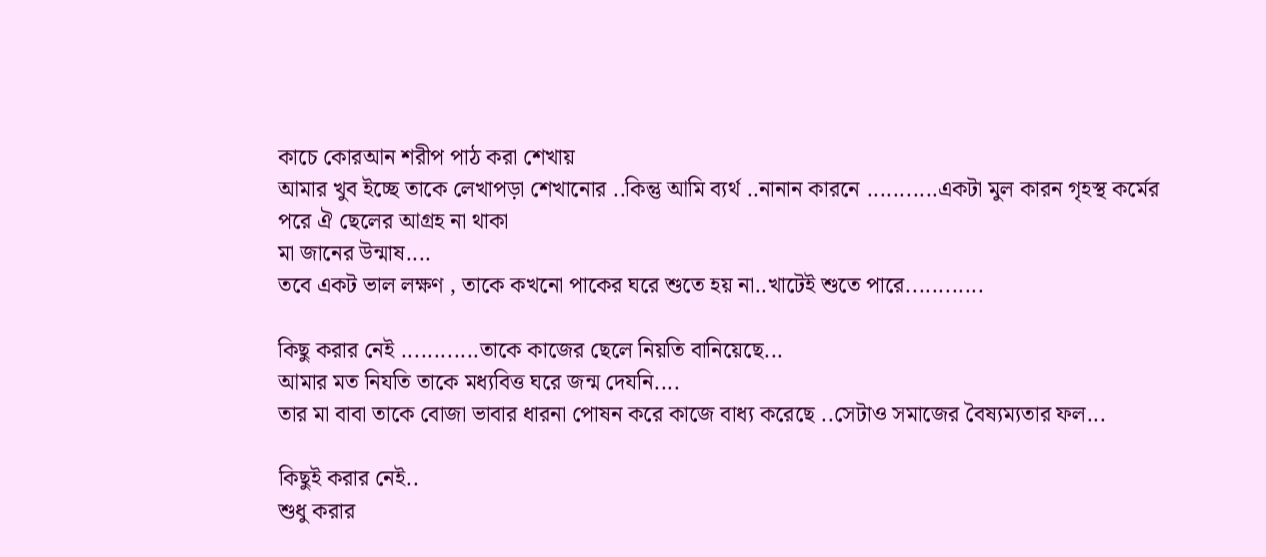কাচে কোরআন শরীপ পাঠ করা শেখায়
আমার খুব ইচ্ছে তাকে লেখাপড়া শেখানোর ..কিন্তু আমি ব্যর্থ ..নানান কারনে ...........একটা মুল কারন গৃহস্থ কর্মের পরে ঐ ছেলের আগ্রহ না থাকা
মা জানের উন্মাষ....
তবে একট ভাল লক্ষণ , তাকে কখনো পাকের ঘরে শুতে হয় না..খাটেই শুতে পারে............

কিছু করার নেই ............তাকে কাজের ছেলে নিয়তি বানিয়েছে...
আমার মত নিযতি তাকে মধ্যবিত্ত ঘরে জন্ম দেযনি....
তার মা বাবা তাকে বোজা ভাবার ধারনা পোষন করে কাজে বাধ্য করেছে ..সেটাও সমাজের বৈষ্যম্যতার ফল...

কিছুই করার নেই..
শুধু করার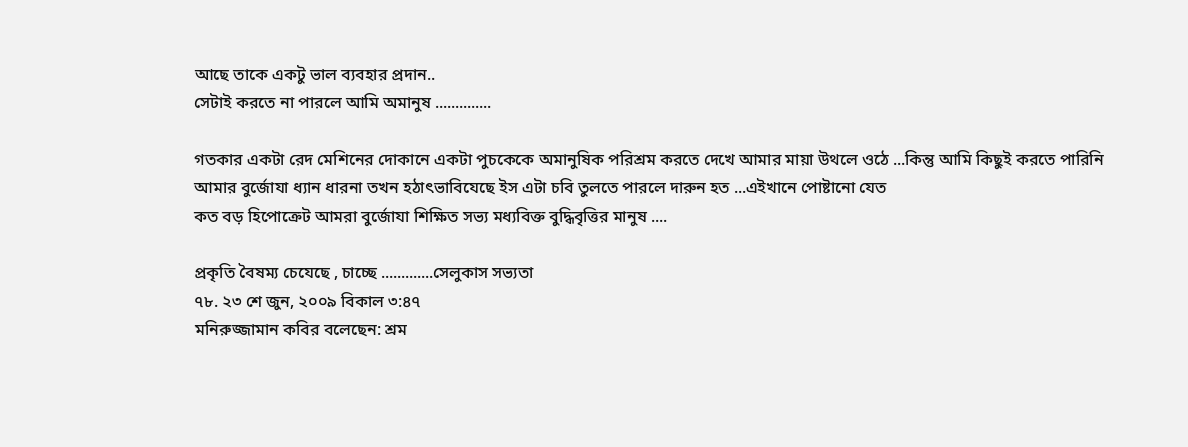আছে তাকে একটু ভাল ব্যবহার প্রদান..
সেটাই করতে না পারলে আমি অমানুষ ..............

গতকার একটা রেদ মেশিনের দোকানে একটা পুচকেকে অমানুষিক পরিশ্রম করতে দেখে আমার মায়া উথলে ওঠে ...কিন্তু আমি কিছুই করতে পারিনি
আমার বুর্জোযা ধ্যান ধারনা তখন হঠাৎভাবিযেছে ইস এটা চবি তুলতে পারলে দারুন হত ...এইখানে পোষ্টানো যেত
কত বড় হিপোক্রেট আমরা বুর্জোযা শিক্ষিত সভ্য মধ্যবিক্ত বুদ্ধিবৃত্তির মানুষ ....

প্রকৃতি বৈষম্য চেযেছে , চাচ্ছে .............সেলুকাস সভ্যতা
৭৮. ২৩ শে জুন, ২০০৯ বিকাল ৩:৪৭
মনিরুজ্জামান কবির বলেছেন: শ্রম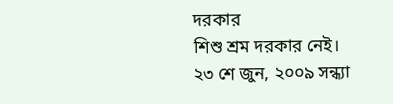দরকার
শিশু শ্রম দরকার নেই।
২৩ শে জুন, ২০০৯ সন্ধ্যা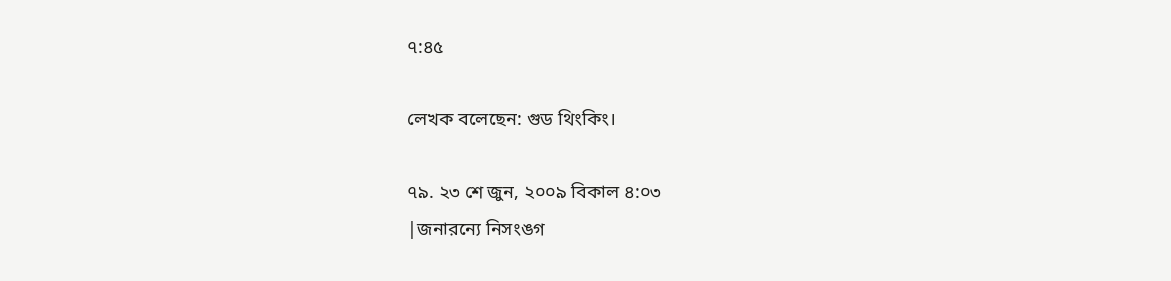৭:৪৫

লেখক বলেছেন: গুড থিংকিং।

৭৯. ২৩ শে জুন, ২০০৯ বিকাল ৪:০৩
|জনারন্যে নিসংঙগ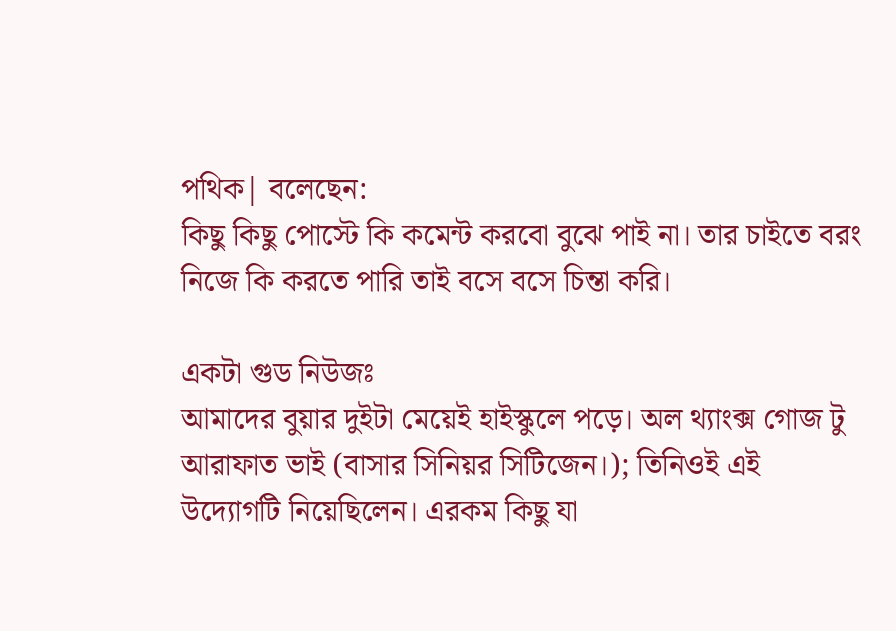পথিক| বলেছেন:
কিছু কিছু পোস্টে কি কমেন্ট করবো বুঝে পাই না। তার চাইতে বরং নিজে কি করতে পারি তাই বসে বসে চিন্তা করি।

একটা গুড নিউজঃ
আমাদের বুয়ার দুইটা মেয়েই হাইস্কুলে পড়ে। অল থ্যাংক্স গোজ টু আরাফাত ভাই (বাসার সিনিয়র সিটিজেন।); তিনিওই এই উদ্যোগটি নিয়েছিলেন। এরকম কিছু যা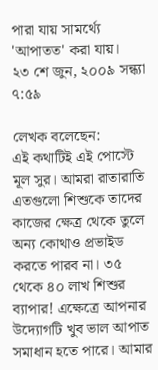পারা যায় সামর্থ্যে 'আপাতত' করা যায়।
২৩ শে জুন, ২০০৯ সন্ধ্যা ৭:৫৯

লেখক বলেছেন:
এই কথাটিই এই পোস্টে মূল সুর। আমরা রাতারাতি এতগুলো শিশুকে তাদের কাজের ক্ষেত্র থেকে তুলে অন্য কোথাও প্রভাইড করতে পারব না। ৩৫ থেকে ৪০ লাখ শিশুর ব্যাপার! এক্ষেত্রে আপনার উদ্যোগটি খুব ভাল আপাত সমাধান হতে পারে। আমার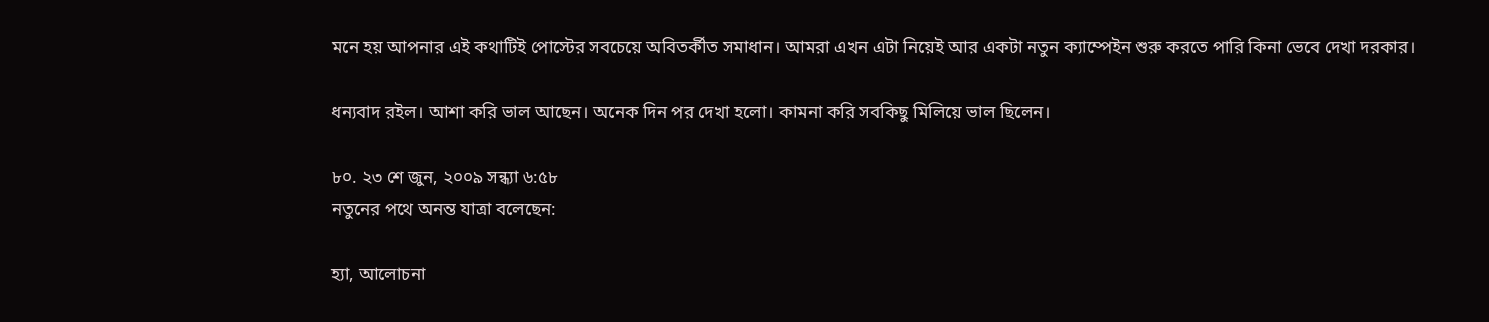মনে হয় আপনার এই কথাটিই পোস্টের সবচেয়ে অবিতর্কীত সমাধান। আমরা এখন এটা নিয়েই আর একটা নতুন ক্যাম্পেইন শুরু করতে পারি কিনা ভেবে দেখা দরকার।

ধন্যবাদ রইল। আশা করি ভাল আছেন। অনেক দিন পর দেখা হলো। কামনা করি সবকিছু মিলিয়ে ভাল ছিলেন।

৮০. ২৩ শে জুন, ২০০৯ সন্ধ্যা ৬:৫৮
নতুনের পথে অনন্ত যাত্রা বলেছেন:

হ্যা, আলোচনা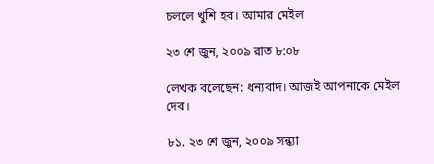চললে খুশি হব। আমার মেইল

২৩ শে জুন, ২০০৯ রাত ৮:০৮

লেখক বলেছেন: ধন্যবাদ। আজই আপনাকে মেইল দেব।

৮১. ২৩ শে জুন, ২০০৯ সন্ধ্যা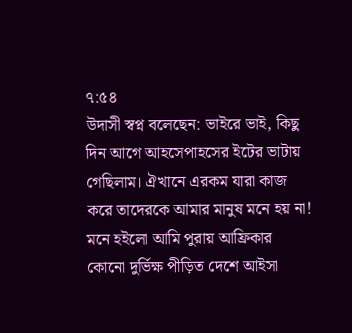৭:৫৪
উদাসী স্বপ্ন বলেছেন: ভাইরে ভাই, কিছু দিন আগে আহসেপাহসের ইটের ভাটায় গেছিলাম। ঐখানে এরকম যারা কাজ করে তাদেরকে আমার মানুষ মনে হয় না! মনে হইলো আমি পুরায় আফ্রিকার কোনো দুর্ভিক্ষ পীড়িত দেশে আইসা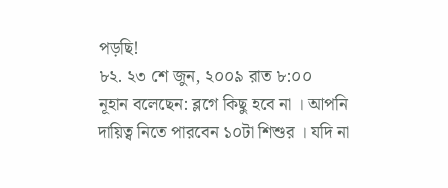পড়ছি!
৮২. ২৩ শে জুন, ২০০৯ রাত ৮:০০
নূহান বলেছেন: ব্লগে কিছু হবে না । আপনি দায়িত্ব নিতে পারবেন ১০টা শিশুর । যদি না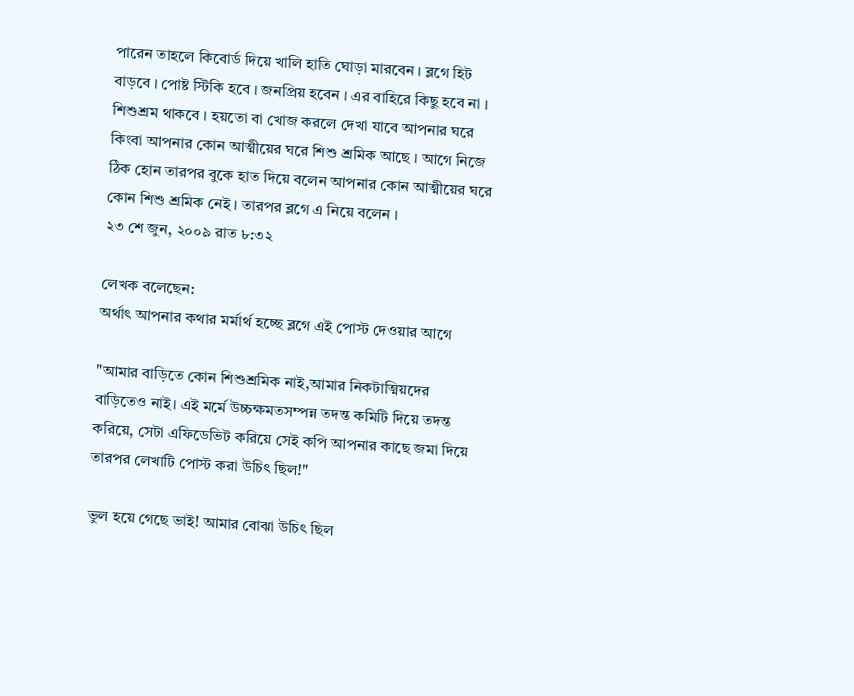পারেন তাহলে কিবোর্ড দিয়ে খালি হাতি ঘোড়া মারবেন । ব্লগে হিট বাড়বে । পোষ্ট স্টিকি হবে । জনপ্রিয় হবেন । এর বাহিরে কিছু হবে না । শিশুশ্রম থাকবে । হয়তো বা খোজ করলে দেখা যাবে আপনার ঘরে কিংবা আপনার কোন আত্মীয়ের ঘরে শিশু শ্রমিক আছে । আগে নিজে ঠিক হোন তারপর বুকে হাত দিয়ে বলেন আপনার কোন আত্মীয়ের ঘরে কোন শিশু শ্রমিক নেই । তারপর ব্লগে এ নিয়ে বলেন ।
২৩ শে জুন, ২০০৯ রাত ৮:৩২

লেখক বলেছেন:
অর্থাৎ আপনার কথার মর্মার্থ হচ্ছে ব্লগে এই পোস্ট দেওয়ার আগে

"আমার বাড়িতে কোন শিশুশ্রমিক নাই,আমার নিকটাত্মিয়দের বাড়িতেও নাই। এই মর্মে উচ্চক্ষমতসম্পন্ন তদন্ত কমিটি দিয়ে তদন্ত করিয়ে, সেটা এফিডেভিট করিয়ে সেই কপি আপনার কাছে জমা দিয়ে তারপর লেখাটি পোস্ট করা উচিৎ ছিল!"

ভুল হয়ে গেছে ভাই! আমার বোঝা উচিৎ ছিল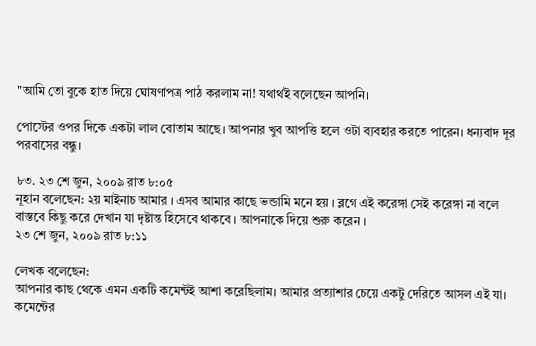"আমি তো বুকে হাত দিয়ে ঘোষণাপত্র পাঠ করলাম না! যথার্থই বলেছেন আপনি।

পোস্টের ওপর দিকে একটা লাল বোতাম আছে। আপনার খুব আপত্তি হলে ওটা ব্যবহার করতে পারেন। ধন্যবাদ দূর পরবাসের বন্ধু।

৮৩. ২৩ শে জুন, ২০০৯ রাত ৮:০৫
নূহান বলেছেন: ২য় মাইনাচ আমার । এসব আমার কাছে ভন্ডামি মনে হয় । ব্লগে এই করেঙ্গা সেই করেঙ্গা না বলে বাস্তবে কিছু করে দেখান যা দৃষ্টান্ত হিসেবে থাকবে । আপনাকে দিয়ে শুরু করেন ।
২৩ শে জুন, ২০০৯ রাত ৮:১১

লেখক বলেছেন:
আপনার কাছ থেকে এমন একটি কমেন্টই আশা করেছিলাম। আমার প্রত্যাশার চেয়ে একটু দেরিতে আসল এই যা। কমেন্টের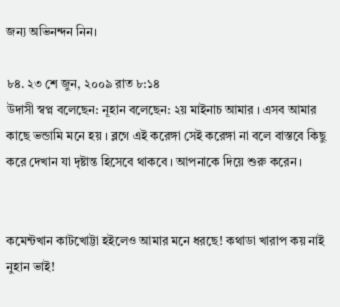জন্য অভিনন্দন নিন।

৮৪. ২৩ শে জুন, ২০০৯ রাত ৮:১৪
উদাসী স্বপ্ন বলেছেন: নূহান বলেছেন: ২য় মাইনাচ আমার । এসব আমার কাছে ভন্ডামি মনে হয় । ব্লগে এই করেঙ্গা সেই করেঙ্গা না বলে বাস্তবে কিছু করে দেখান যা দৃষ্টান্ত হিসেবে থাকবে । আপনাকে দিয়ে শুরু করেন ।


কমেন্টখান কাটখোট্টা হইলেও আমার মনে ধরছে! কথাডা খারাপ কয় নাই নুহান ভাই!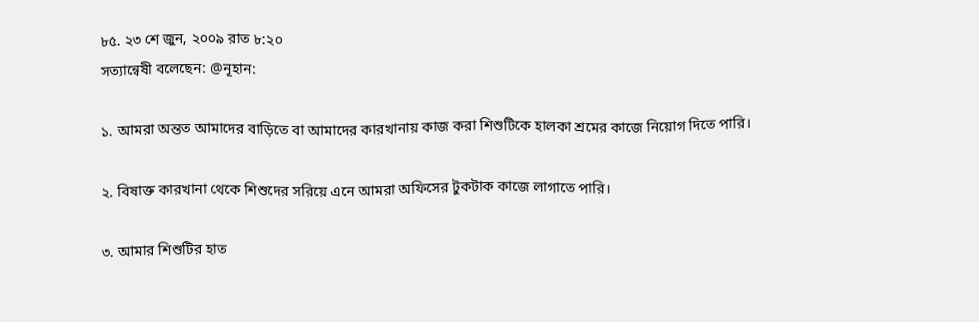৮৫. ২৩ শে জুন, ২০০৯ রাত ৮:২০
সত্যান্বেষী বলেছেন: @নূহান:

১. আমরা অন্তত আমাদের বাড়িতে বা আমাদের কারখানায় কাজ করা শিশুটিকে হালকা শ্রমের কাজে নিয়োগ দিতে পারি।

২. বিষাক্ত কারখানা থেকে শিশুদের সরিয়ে এনে আমরা অফিসের টুকটাক কাজে লাগাতে পারি।

৩. আমার শিশুটির হাত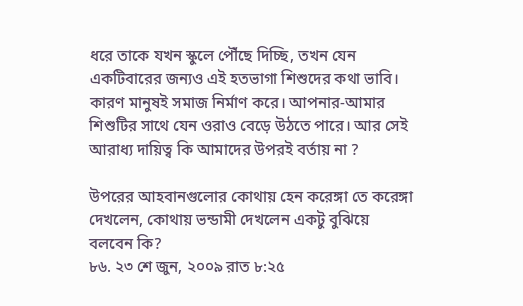ধরে তাকে যখন স্কুলে পৌঁছে দিচ্ছি, তখন যেন একটিবারের জন্যও এই হতভাগা শিশুদের কথা ভাবি। কারণ মানুষই সমাজ নির্মাণ করে। আপনার-আমার শিশুটির সাথে যেন ওরাও বেড়ে উঠতে পারে। আর সেই আরাধ্য দায়িত্ব কি আমাদের উপরই বর্তায় না ?

উপরের আহবানগুলোর কোথায় হেন করেঙ্গা তে করেঙ্গা দেখলেন, কোথায় ভন্ডামী দেখলেন একটু বুঝিয়ে বলবেন কি?
৮৬. ২৩ শে জুন, ২০০৯ রাত ৮:২৫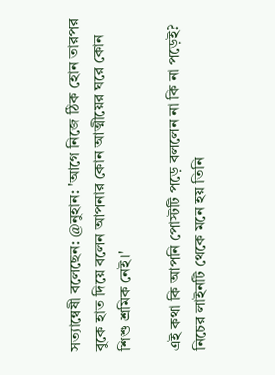সত্যান্বেষী বলেছেন: @নুহান: 'আগে নিজে ঠিক হোন তারপর বুকে হাত দিয়ে বলেন আপনার কোন আত্মীয়ের ঘরে কোন শিশু শ্রমিক নেই।'

এই কথা কি আপনি পোস্টটি পড়ে বললেন না কি না পড়েই? নিচের লাইনটি থেকে মনে হয় তিনি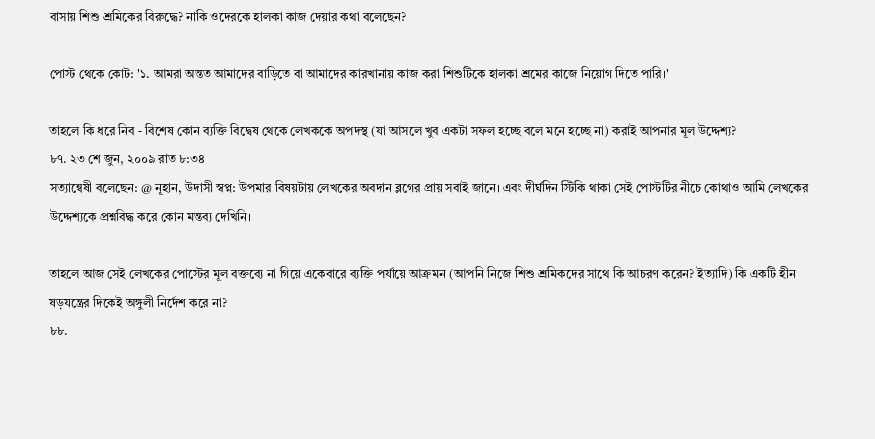বাসায় শিশু শ্রমিকের বিরুদ্ধে? নাকি ওদেরকে হালকা কাজ দেয়ার কথা বলেছেন?

পোস্ট থেকে কোট: '১. আমরা অন্তত আমাদের বাড়িতে বা আমাদের কারখানায় কাজ করা শিশুটিকে হালকা শ্রমের কাজে নিয়োগ দিতে পারি।'

তাহলে কি ধরে নিব - বিশেষ কোন ব্যক্তি বিদ্বেষ থেকে লেখককে অপদস্থ (যা আসলে খুব একটা সফল হচ্ছে বলে মনে হচ্ছে না) করাই আপনার মূল উদ্দেশ্য?
৮৭. ২৩ শে জুন, ২০০৯ রাত ৮:৩৪
সত্যান্বেষী বলেছেন: @ নূহান, উদাসী স্বপ্ন: উপমার বিষয়টায় লেখকের অবদান ব্লগের প্রায় সবাই জানে। এবং দীর্ঘদিন স্টিকি থাকা সেই পোস্টটির নীচে কোথাও আমি লেখকের উদ্দেশ্যকে প্রশ্নবিদ্ধ করে কোন মন্তব্য দেখিনি।

তাহলে আজ সেই লেখকের পোস্টের মূল বক্তব্যে না গিয়ে একেবারে ব্যক্তি পর্যায়ে আক্রমন (আপনি নিজে শিশু শ্রমিকদের সাথে কি আচরণ করেন? ইত্যাদি) কি একটি হীন ষড়যন্ত্রের দিকেই অঙ্গুলী নির্দেশ করে না?
৮৮.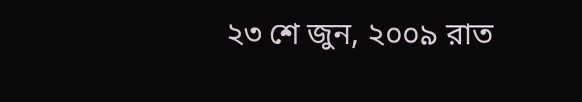২৩ শে জুন, ২০০৯ রাত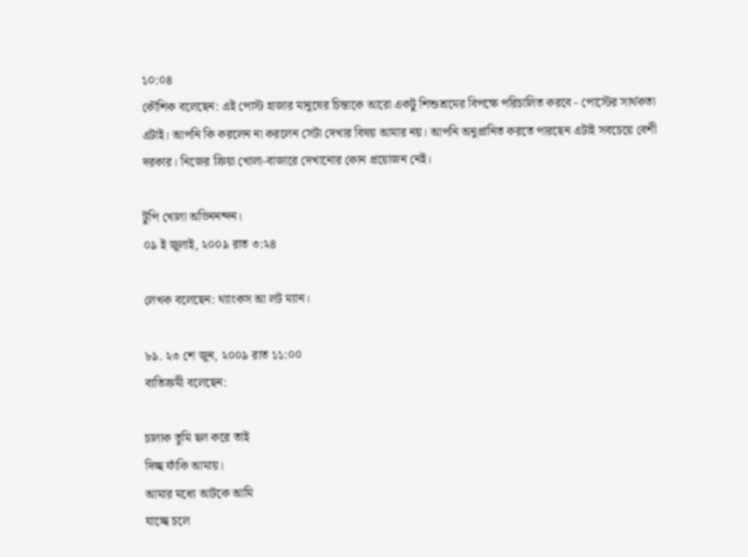১০:০৪
কৌশিক বলেছেন: এই পোস্ট হাজার মানুষের চিন্তাকে আরো একটু শিশুশ্রমের বিপক্ষে পরিচালিত করবে - পোস্টের সার্থকতা এটাই। আপনি কি করলেন না করলেন সেটা দেখার বিষয় আমার নয়। আপনি অনুপ্রানিত করতে পারছেন এটাই সবচেয়ে বেশী দরকার। নিজের ক্রিয়া খোলা-বাজারে দেখানোর কোন প্রয়োজন নেই।

টুপি খোলা অভিননন্দন।
০৯ ই জুলাই, ২০০৯ রাত ৩:২৪

লেখক বলেছেন: থ্যাংকস আ লট ম্যান।

৮৯. ২৩ শে জুন, ২০০৯ রাত ১১:০০
ব্যতিক্রমী বলেছেন:

চালাক তুমি ছল করে তাই
দিচ্ছ ফাঁকি আমায়।
আমার মধ্যে আটকে আমি
যাচ্ছে চলে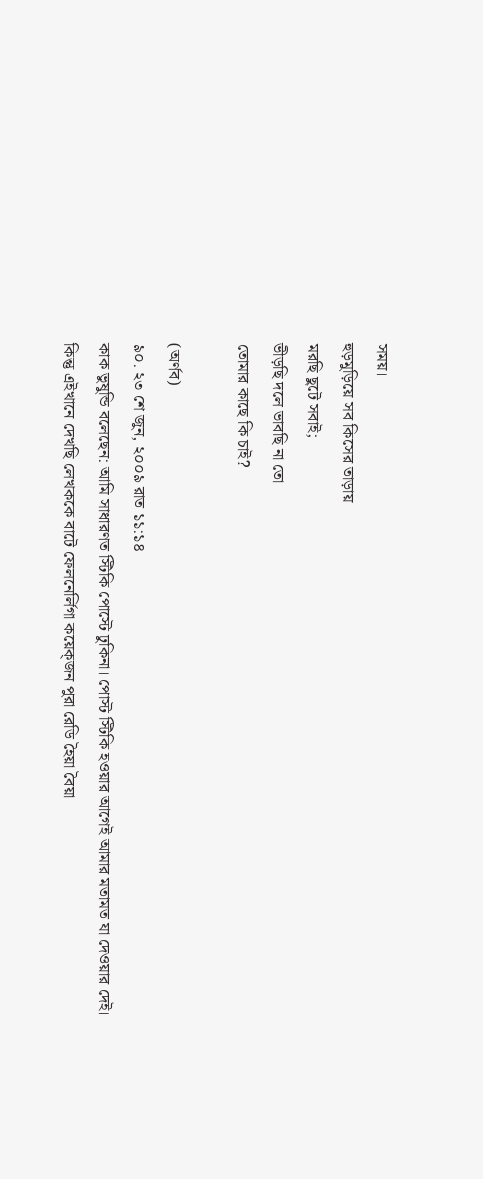সময়।
হুড়মুড়িয়ে সব কিসের তাড়ায়
মরছি ছুটে সবাই;
ভীড়ছি দলে ভাবছি না তো
তোমার কাছে কি চাই?

(অর্ণব)
৯০. ২৩ শে জুন, ২০০৯ রাত ১১:১৪
কাক ভুষুন্ডি বলেছেন: আমি সাধারণত স্টিকি পোস্টে ঢুকিনা। পোস্ট স্টিকি হওয়ার আগেই আমার মতামত যা দেওয়ার দেই।
কিন্তু এইখানে দেখছি লেখককে বাটে ফেলনের্লিগা কয়েক্জন পুরা রেডি হৈয়া বৈয়া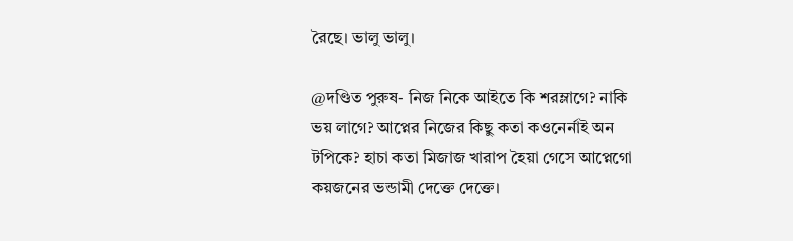রৈছে। ভালু ভালু।

@দণ্ডিত পুরুষ- নিজ নিকে আইতে কি শরম্লাগে? নাকি ভয় লাগে? আপ্নের নিজের কিছু কতা কওনের্নাই অন টপিকে? হাচা কতা মিজাজ খারাপ হৈয়া গেসে আপ্নেগো কয়জনের ভন্ডামী দেক্তে দেক্তে।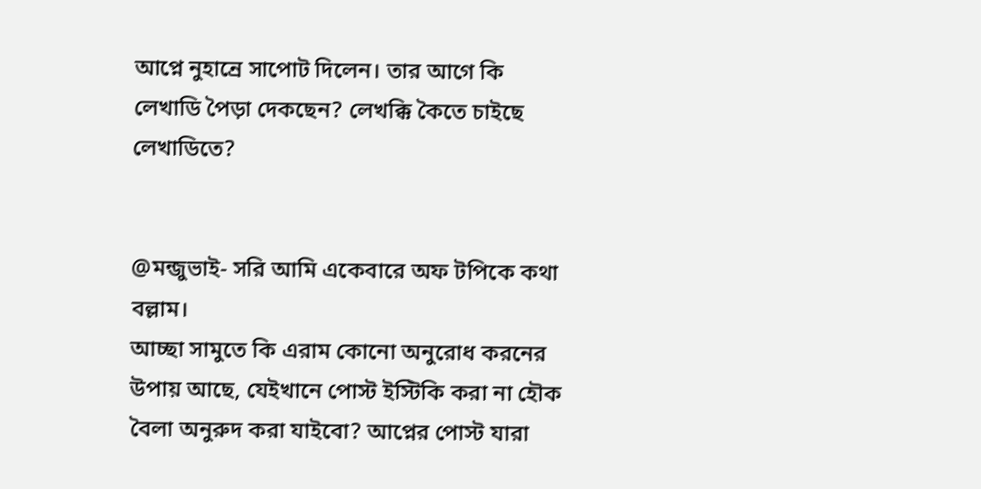আপ্নে নুহান্রে সাপোট দিলেন। তার আগে কি লেখাডি পৈড়া দেকছেন? লেখক্কি কৈতে চাইছে লেখাডিতে?


@মন্জুভাই- সরি আমি একেবারে অফ টপিকে কথা বল্লাম।
আচ্ছা সামুতে কি এরাম কোনো অনুরোধ করনের উপায় আছে, যেইখানে পোস্ট ইস্টিকি করা না হৌক বৈলা অনুরুদ করা যাইবো? আপ্নের পোস্ট যারা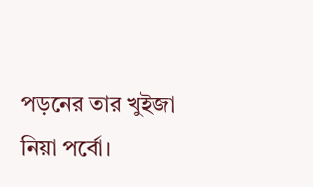পড়নের তার খুইজা নিয়া পর্বো।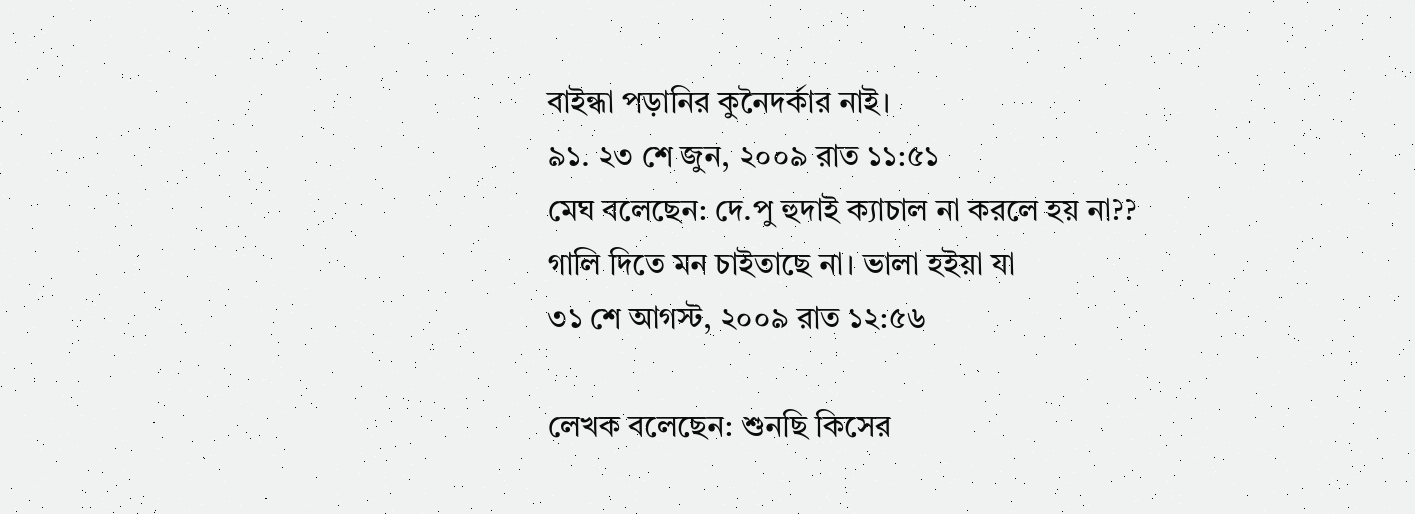বাইন্ধা পড়ানির কুনৈদর্কার নাই।
৯১. ২৩ শে জুন, ২০০৯ রাত ১১:৫১
মেঘ বলেছেন: দে.পু হুদাই ক্যাচাল না করলে হয় না??
গালি দিতে মন চাইতাছে না। ভালা হইয়া যা
৩১ শে আগস্ট, ২০০৯ রাত ১২:৫৬

লেখক বলেছেন: শুনছি কিসের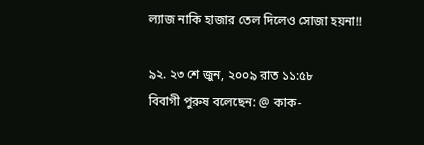ল্যাজ নাকি হাজার তেল দিলেও সোজা হয়না!!

৯২. ২৩ শে জুন, ২০০৯ রাত ১১:৫৮
বিবাগী পুরুষ বলেছেন: @ কাক-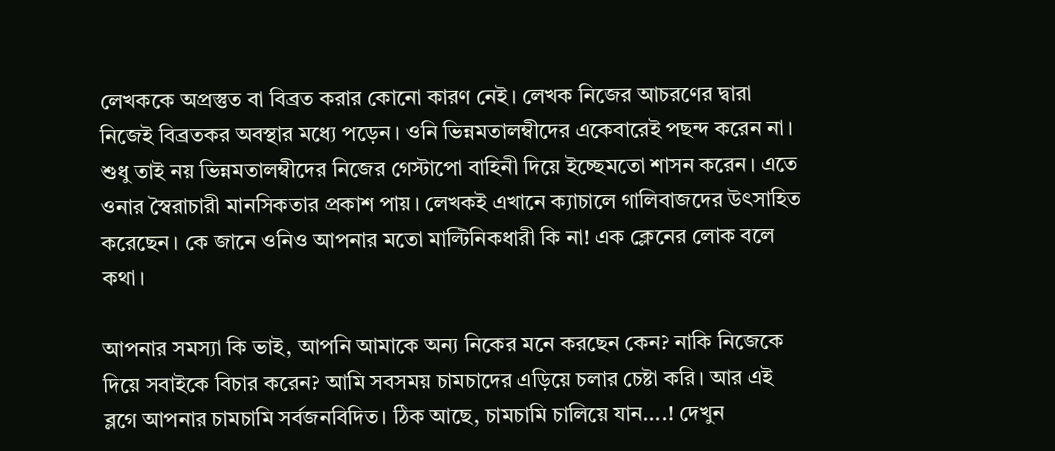লেখককে অপ্রস্তুত বা বিব্রত করার কোনো কারণ নেই। লেখক নিজের আচরণের দ্বারা নিজেই বিব্রতকর অবস্থার মধ্যে পড়েন। ওনি ভিন্নমতালম্বীদের একেবারেই পছন্দ করেন না। শুধু তাই নয় ভিন্নমতালম্বীদের নিজের গেস্টাপো বাহিনী দিয়ে ইচ্ছেমতো শাসন করেন। এতে ওনার স্বৈরাচারী মানসিকতার প্রকাশ পায়। লেখকই এখানে ক্যাচালে গালিবাজদের উৎসাহিত করেছেন। কে জানে ওনিও আপনার মতো মাল্টিনিকধারী কি না! এক ক্লেনের লোক বলে কথা।

আপনার সমস্যা কি ভাই, আপনি আমাকে অন্য নিকের মনে করছেন কেন? নাকি নিজেকে দিয়ে সবাইকে বিচার করেন? আমি সবসময় চামচাদের এড়িয়ে চলার চেষ্টা করি। আর এই ব্লগে আপনার চামচামি সর্বজনবিদিত। ঠিক আছে, চামচামি চালিয়ে যান....! দেখুন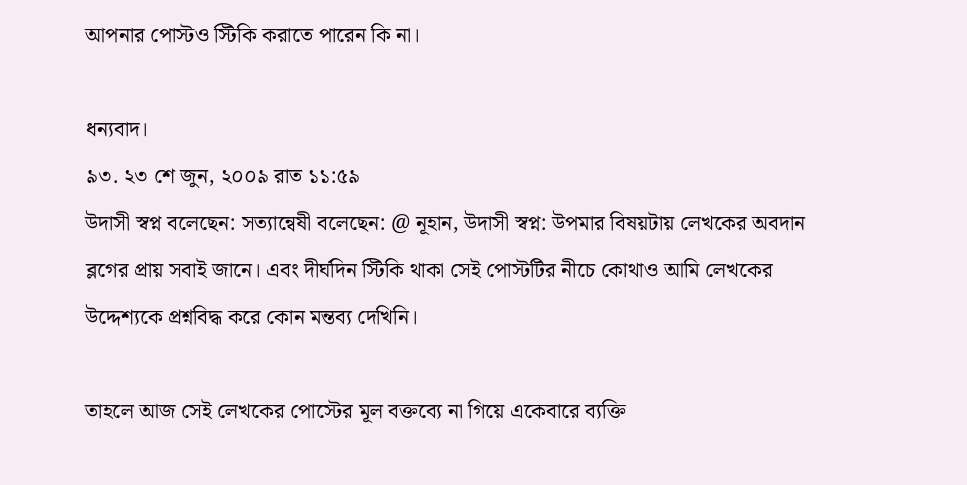আপনার পোস্টও স্টিকি করাতে পারেন কি না।

ধন্যবাদ।
৯৩. ২৩ শে জুন, ২০০৯ রাত ১১:৫৯
উদাসী স্বপ্ন বলেছেন: সত্যান্বেষী বলেছেন: @ নূহান, উদাসী স্বপ্ন: উপমার বিষয়টায় লেখকের অবদান ব্লগের প্রায় সবাই জানে। এবং দীর্ঘদিন স্টিকি থাকা সেই পোস্টটির নীচে কোথাও আমি লেখকের উদ্দেশ্যকে প্রশ্নবিদ্ধ করে কোন মন্তব্য দেখিনি।

তাহলে আজ সেই লেখকের পোস্টের মূল বক্তব্যে না গিয়ে একেবারে ব্যক্তি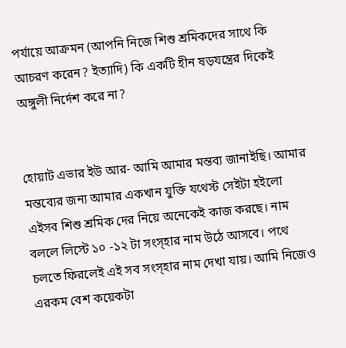পর্যায়ে আক্রমন (আপনি নিজে শিশু শ্রমিকদের সাথে কি আচরণ করেন? ইত্যাদি) কি একটি হীন ষড়যন্ত্রের দিকেই অঙ্গুলী নির্দেশ করে না?


হোয়াট এভার ইউ আর- আমি আমার মন্তব্য জানাইছি। আমার মন্তব্যের জন্য আমার একখান যুক্তি যথেস্ট সেইটা হইলো এইসব শিশু শ্রমিক দের নিয়ে অনেকেই কাজ করছে। নাম বললে লিস্টে ১০ -১২ টা সংস্হার নাম উঠে আসবে। পথে চলতে ফিরলেই এই সব সংস্হার নাম দেখা যায়। আমি নিজেও এরকম বেশ কয়েকটা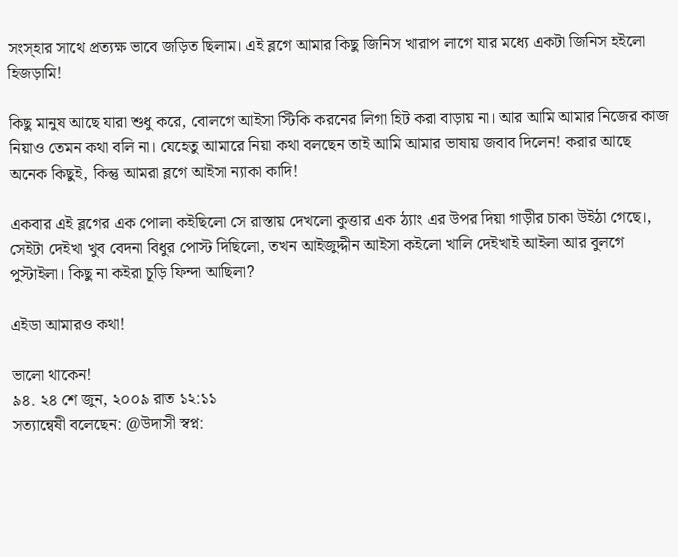সংস্হার সাথে প্রত্যক্ষ ভাবে জড়িত ছিলাম। এই ব্লগে আমার কিছু জিনিস খারাপ লাগে যার মধ্যে একটা জিনিস হইলো হিজড়ামি!

কিছু মানুষ আছে যারা শুধু করে, বোলগে আইসা স্টিকি করনের লিগা হিট করা বাড়ায় না। আর আমি আমার নিজের কাজ নিয়াও তেমন কথা বলি না। যেহেতু আমারে নিয়া কথা বলছেন তাই আমি আমার ভাষায় জবাব দিলেন! করার আছে অনেক কিছুই, কিন্তু আমরা ব্লগে আইসা ন্যাকা কাদি!

একবার এই ব্লগের এক পোলা কইছিলো সে রাস্তায় দেখলো কুত্তার এক ঠ্যাং এর উপর দিয়া গাড়ীর চাকা উইঠা গেছে।, সেইটা দেইখা খুব বেদনা বিধুর পোস্ট দিছিলো, তখন আইজুদ্দীন আইসা কইলো খালি দেইখাই আইলা আর বুলগে পুস্টাইলা। কিছু না কইরা চূড়ি ফিন্দা আছিলা?

এইডা আমারও কথা!

ভালো থাকেন!
৯৪. ২৪ শে জুন, ২০০৯ রাত ১২:১১
সত্যান্বেষী বলেছেন: @উদাসী স্বপ্ন: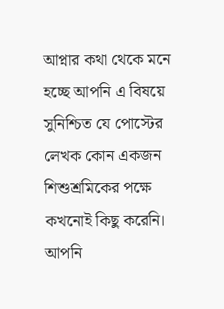আপ্নার কথা থেকে মনে হচ্ছে আপনি এ বিষয়ে সুনিশ্চিত যে পোস্টের লেখক কোন একজন শিশুশ্রমিকের পক্ষে কখনোই কিছু করেনি। আপনি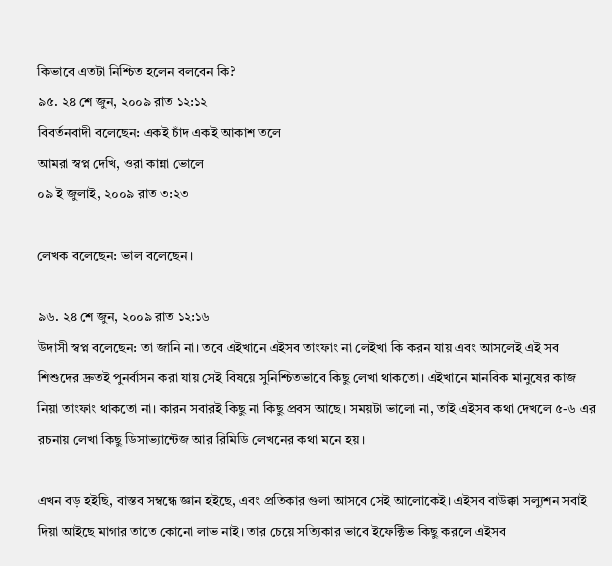কিভাবে এতটা নিশ্চিত হলেন বলবেন কি?
৯৫. ২৪ শে জুন, ২০০৯ রাত ১২:১২
বিবর্তনবাদী বলেছেন: একই চাঁদ একই আকাশ তলে
আমরা স্বপ্ন দেখি, ওরা কান্না ভোলে
০৯ ই জুলাই, ২০০৯ রাত ৩:২৩

লেখক বলেছেন: ভাল বলেছেন।

৯৬. ২৪ শে জুন, ২০০৯ রাত ১২:১৬
উদাসী স্বপ্ন বলেছেন: তা জানি না। তবে এইখানে এইসব তাংফাং না লেইখা কি করন যায় এবং আসলেই এই সব শিশুদের দ্রুতই পুনর্বাসন করা যায় সেই বিষয়ে সুনিশ্চিতভাবে কিছু লেখা থাকতো। এইখানে মানবিক মানুষের কাজ নিয়া তাংফাং থাকতো না। কারন সবারই কিছু না কিছু প্রবস আছে। সময়টা ভালো না, তাই এইসব কথা দেখলে ৫-৬ এর রচনায় লেখা কিছু ডিসাভ্যান্টেজ আর রিমিডি লেখনের কথা মনে হয়।

এখন বড় হইছি, বাস্তব সম্বন্ধে জ্ঞান হইছে, এবং প্রতিকার গুলা আসবে সেই আলোকেই। এইসব বাউক্কা সল্যুশন সবাই দিয়া আইছে মাগার তাতে কোনো লাভ নাই। তার চেয়ে সত্যিকার ভাবে ইফেক্টিভ কিছু করলে এইসব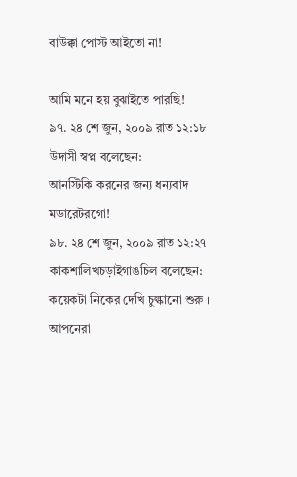বাউক্কা পোস্ট আইতো না!

আমি মনে হয় বুঝাইতে পারছি!
৯৭. ২৪ শে জুন, ২০০৯ রাত ১২:১৮
উদাসী স্বপ্ন বলেছেন:
আনস্টিকি করনের জন্য ধন্যবাদ মডারেটরগো!
৯৮. ২৪ শে জুন, ২০০৯ রাত ১২:২৭
কাকশালিখচড়াইগাঙচিল বলেছেন:
কয়েকটা নিকের দেখি চুল্কানো শুরু ।
আপনেরা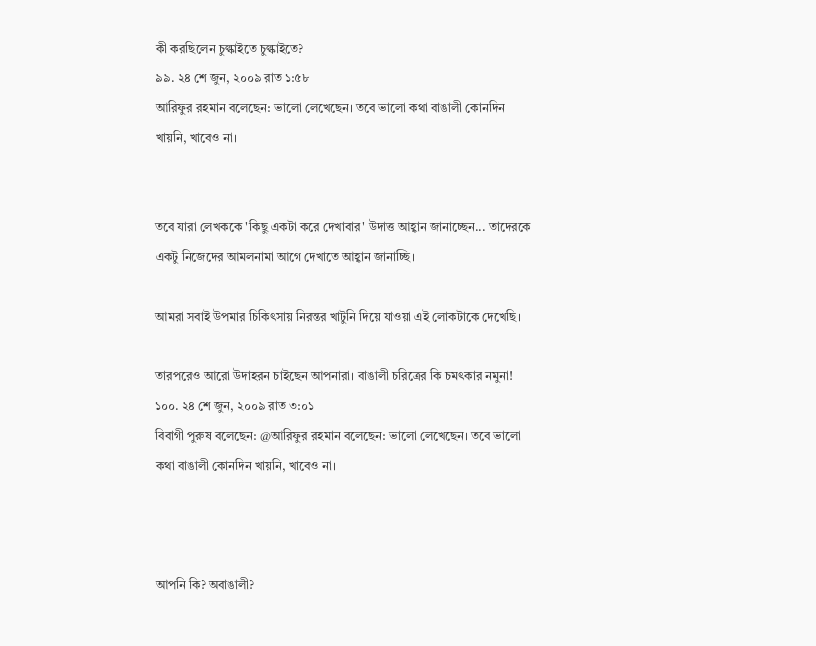কী করছিলেন চুল্কাইতে চুল্কাইতে?
৯৯. ২৪ শে জুন, ২০০৯ রাত ১:৫৮
আরিফুর রহমান বলেছেন: ভালো লেখেছেন। তবে ভালো কথা বাঙালী কোনদিন খায়নি, খাবেও না।


তবে যারা লেখককে 'কিছু একটা করে দেখাবার' উদাত্ত আহ্বান জানাচ্ছেন... তাদেরকে একটু নিজেদের আমলনামা আগে দেখাতে আহ্বান জানাচ্ছি।

আমরা সবাই উপমার চিকিৎসায় নিরন্তর খাটুনি দিয়ে যাওয়া এই লোকটাকে দেখেছি।

তারপরেও আরো উদাহরন চাইছেন আপনারা। বাঙালী চরিত্রের কি চমৎকার নমুনা!
১০০. ২৪ শে জুন, ২০০৯ রাত ৩:০১
বিবাগী পুরুষ বলেছেন: @আরিফুর রহমান বলেছেন: ভালো লেখেছেন। তবে ভালো কথা বাঙালী কোনদিন খায়নি, খাবেও না।



আপনি কি? অবাঙালী?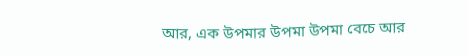আর, এক উপমার উপমা উপমা বেচে আর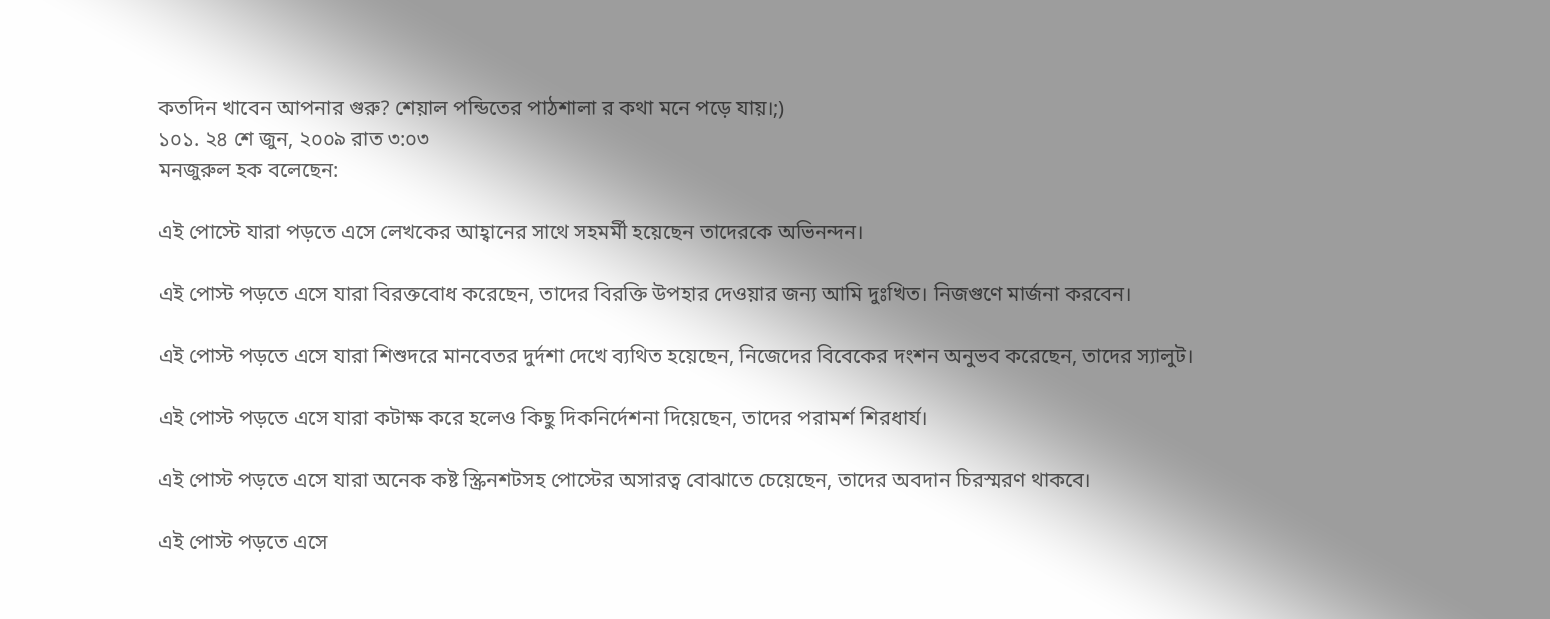কতদিন খাবেন আপনার গুরু? শেয়াল পন্ডিতের পাঠশালা র কথা মনে পড়ে যায়।;)
১০১. ২৪ শে জুন, ২০০৯ রাত ৩:০৩
মনজুরুল হক বলেছেন:

এই পোস্টে যারা পড়তে এসে লেখকের আহ্বানের সাথে সহমর্মী হয়েছেন তাদেরকে অভিনন্দন।

এই পোস্ট পড়তে এসে যারা বিরক্তবোধ করেছেন, তাদের বিরক্তি উপহার দেওয়ার জন্য আমি দুঃখিত। নিজগুণে মার্জনা করবেন।

এই পোস্ট পড়তে এসে যারা শিশুদরে মানবেতর দুর্দশা দেখে ব্যথিত হয়েছেন, নিজেদের বিবেকের দংশন অনুভব করেছেন, তাদের স্যালুট।

এই পোস্ট পড়তে এসে যারা কটাক্ষ করে হলেও কিছু দিকনির্দেশনা দিয়েছেন, তাদের পরামর্শ শিরধার্য।

এই পোস্ট পড়তে এসে যারা অনেক কষ্ট স্ক্রিনশটসহ পোস্টের অসারত্ব বোঝাতে চেয়েছেন, তাদের অবদান চিরস্মরণ থাকবে।

এই পোস্ট পড়তে এসে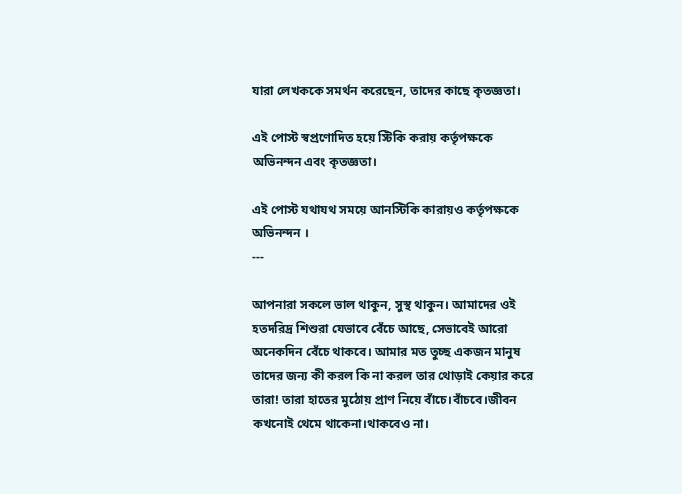যারা লেখককে সমর্থন করেছেন, তাদের কাছে কৃতজ্ঞতা।

এই পোস্ট স্বপ্রণোদিত হয়ে স্টিকি করায় কর্তৃপক্ষকে অভিনন্দন এবং কৃতজ্ঞতা।

এই পোস্ট যথাযথ সময়ে আনস্টিকি কারায়ও কর্তৃপক্ষকে অভিনন্দন ।
---

আপনারা সকলে ভাল থাকুন, সুস্থ থাকুন। আমাদের ওই হতদরিদ্র শিশুরা যেভাবে বেঁচে আছে, সেভাবেই আরো অনেকদিন বেঁচে থাকবে। আমার মত তুচ্ছ একজন মানুষ তাদের জন্য কী করল কি না করল তার থোড়াই কেয়ার করে তারা! তারা হাতের মুঠোয় প্রাণ নিয়ে বাঁচে।বাঁচবে।জীবন কখনোই থেমে থাকেনা।থাকবেও না।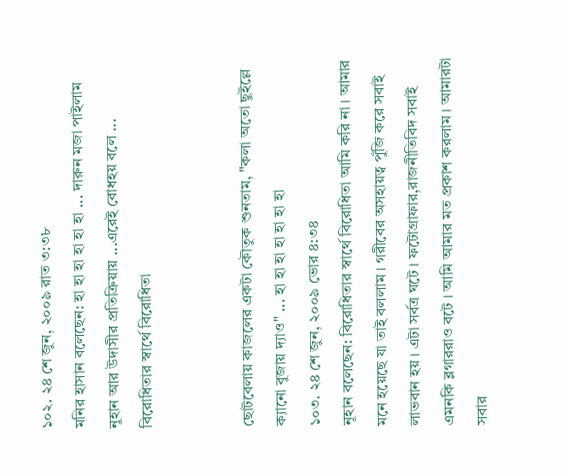১০২. ২৪ শে জুন, ২০০৯ রাত ৩:৩৮
মনির হাসান বলেছেন: হা হা হা হা হা হা ... দারুন মজা পাইলাম নুহান আর উদাসীর প্রতিক্রিয়ায় ...এরেই বোধহয় বলে ... বিরোধিতার স্বার্থে বিরোধিতা


ছোটবেলায় কাজলের একটা কৌতুক শুনতাম, "কলা অতো ছুইল্লে ক্যানো বুজায় দ্যাও" ... হা হা হা হা হা হা হা
১০৩. ২৪ শে জুন, ২০০৯ ভোর ৪:৩৪
নূহান বলেছেন: বিরোধিতার স্বার্থে বিরোধিতা আমি করি না । আমার মনে হয়েছে যা তাই বললাম । গরীবের অসহায়ত্ব পুঁজি করে সবাই লাভবান হয় । এটা সর্বত্র ঘটে । ফটোগ্রাফার,রাজনীতিবিদ সবাই এমনকি ব্লগাররাও বটে । আমি আমার মত প্রকাশ করলাম । আমারটা সবার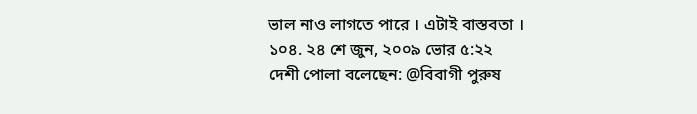ভাল নাও লাগতে পারে । এটাই বাস্তবতা ।
১০৪. ২৪ শে জুন, ২০০৯ ভোর ৫:২২
দেশী পোলা বলেছেন: @বিবাগী পুরুষ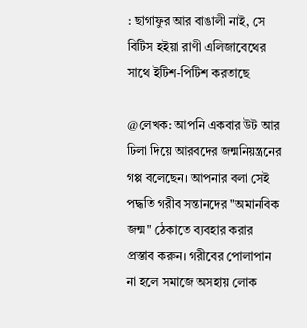: ছাগাফুর আর বাঙালী নাই, সে বিটিস হইয়া রাণী এলিজাবেথের সাথে ইটিশ-পিটিশ করতাছে

@লেখক: আপনি একবার উট আর ঢিলা দিয়ে আরবদের জন্মনিয়ন্ত্রনের গপ্প বলেছেন। আপনার বলা সেই পদ্ধতি গরীব সন্তানদের "অমানবিক জন্ম" ঠেকাতে ব্যবহার করার প্রস্তাব করুন। গরীবের পোলাপান না হলে সমাজে অসহায় লোক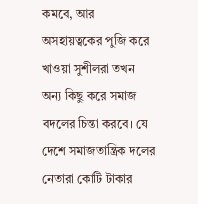কমবে, আর অসহায়ত্বকের পুজি করে খাওয়া সুশীলরা তখন অন্য কিছু করে সমাজ বদলের চিন্তা করবে। যে দেশে সমাজতান্ত্রিক দলের নেতারা কোটি টাকার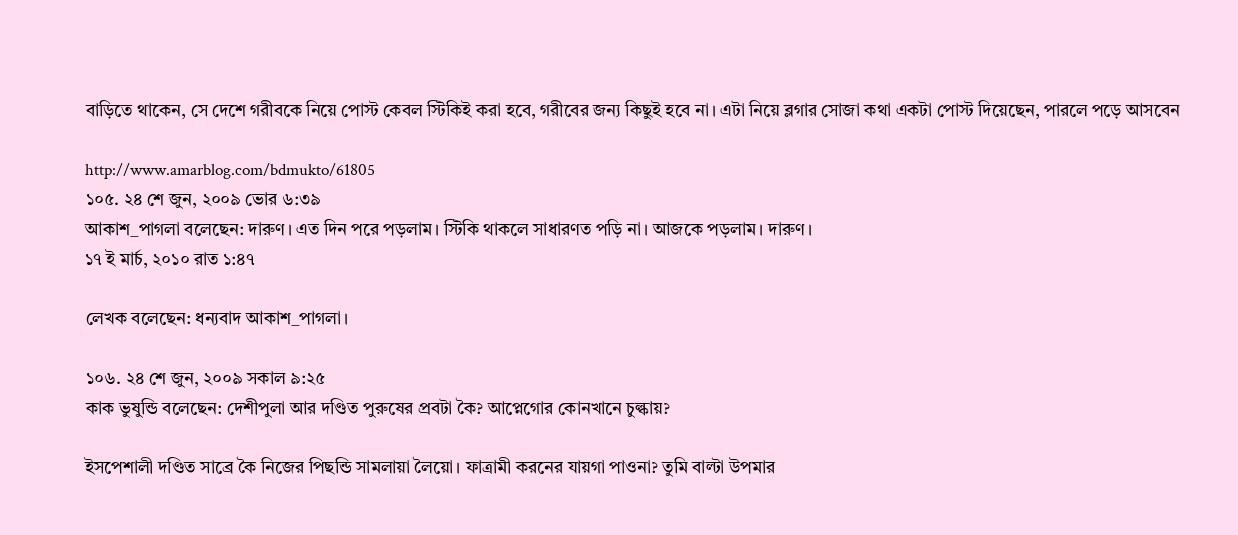বাড়িতে থাকেন, সে দেশে গরীবকে নিয়ে পোস্ট কেবল স্টিকিই করা হবে, গরীবের জন্য কিছুই হবে না। এটা নিয়ে ব্লগার সোজা কথা একটা পোস্ট দিয়েছেন, পারলে পড়ে আসবেন

http://www.amarblog.com/bdmukto/61805
১০৫. ২৪ শে জুন, ২০০৯ ভোর ৬:৩৯
আকাশ_পাগলা বলেছেন: দারুণ। এত দিন পরে পড়লাম। স্টিকি থাকলে সাধারণত পড়ি না। আজকে পড়লাম। দারুণ।
১৭ ই মার্চ, ২০১০ রাত ১:৪৭

লেখক বলেছেন: ধন্যবাদ আকাশ_পাগলা।

১০৬. ২৪ শে জুন, ২০০৯ সকাল ৯:২৫
কাক ভুষুন্ডি বলেছেন: দেশীপুলা আর দণ্ডিত পুরুষের প্রবটা কৈ? আপ্নেগোর কোনখানে চুল্কায়?

ইসপেশালী দণ্ডিত সাব্রে কৈ নিজের পিছন্ডি সামলায়া লৈয়ো। ফাত্রামী করনের যায়গা পাওনা? তুমি বাল্টা উপমার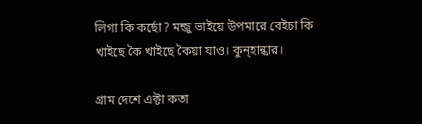লিগা কি কর্ছো? মন্জু ভাইয়ে উপমারে বেইচা কি খাইছে কৈ খাইছে কৈয়া যাও। কুন্হান্কার।

গ্রাম দেশে এক্টা কতা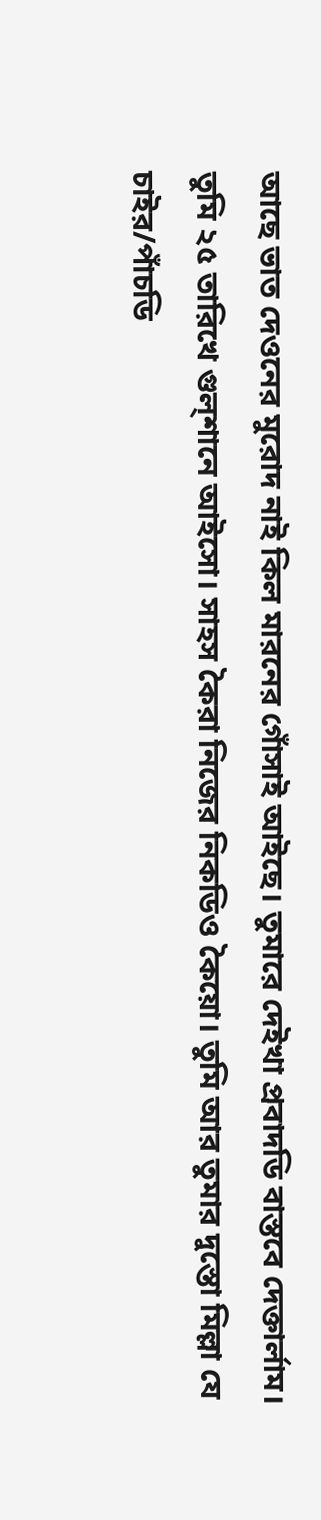আছে ভাত দেওনের মুরোদ নাই কিল মারনের গোঁসাই আইছে। তুমারে দেইখা প্রবাদডি বাস্তবে দেক্তার্লাম।
তুমি ২৫ তারিখে গুল্শানে আইসো। সাহস কৈরা নিজের নিকডিও কৈয়ো। তুমি আর তুমার দুস্তো মিল্লা যে চাইর/পাঁচডি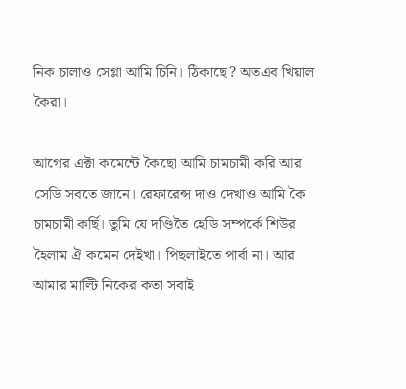নিক চালাও সেগ্লা আমি চিনি। ঠিকাছে? অতএব খিয়াল কৈরা।

আগের এক্টা কমেন্টে কৈছো আমি চামচামী করি আর সেডি সবতে জানে। রেফারেন্স দাও দেখাও আমি কৈ চামচামী কর্ছি। তুমি যে দণ্ডিতৈ হেডি সম্পর্কে শিউর হৈলাম ঐ কমেন দেইখা। পিছলাইতে পার্বা না। আর আমার মাল্টি নিকের কতা সবাই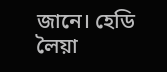জানে। হেডি লৈয়া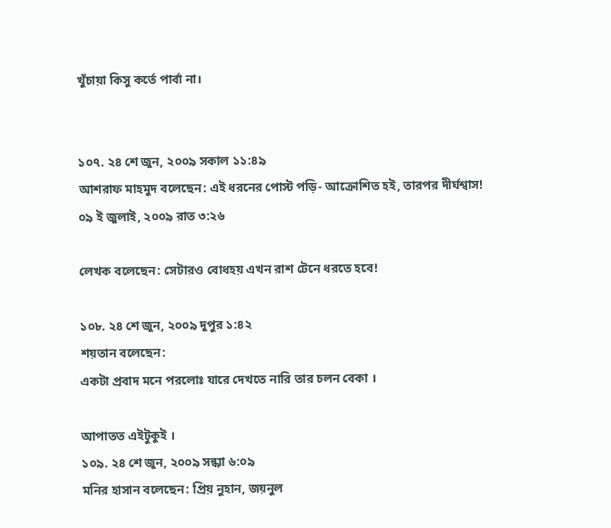খুঁচায়া কিসু কর্তে পার্বা না।


১০৭. ২৪ শে জুন, ২০০৯ সকাল ১১:৪৯
আশরাফ মাহমুদ বলেছেন: এই ধরনের পোস্ট পড়ি- আক্রোশিত হই, তারপর দীর্ঘশ্বাস!
০৯ ই জুলাই, ২০০৯ রাত ৩:২৬

লেখক বলেছেন: সেটারও বোধহয় এখন রাশ টেনে ধরতে হবে!

১০৮. ২৪ শে জুন, ২০০৯ দুপুর ১:৪২
শয়তান বলেছেন:
একটা প্রবাদ মনে পরলোঃ যারে দেখতে নারি তার চলন বেকা ।

আপাতত এইটুকুই ।
১০৯. ২৪ শে জুন, ২০০৯ সন্ধ্যা ৬:০৯
মনির হাসান বলেছেন: প্রিয় নুহান, জয়নুল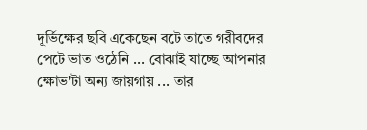দূর্ভিক্ষের ছবি একেছেন বটে তাতে গরীবদের পেটে ভাত ওঠেনি ... বোঝাই যাচ্ছে আপনার ক্ষোভ'টা অন্য জায়গায় ... তার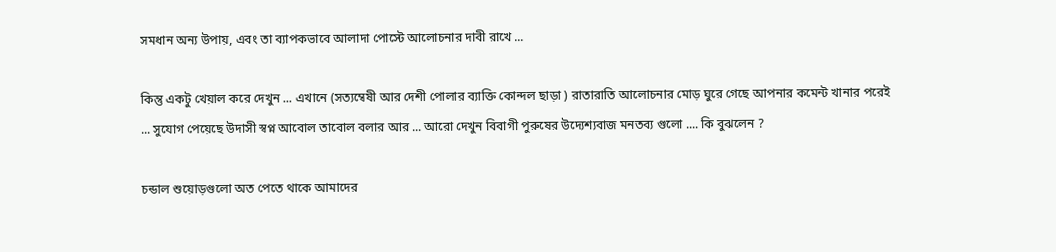সমধান অন্য উপায়, এবং তা ব্যাপকভাবে আলাদা পোস্টে আলোচনার দাবী রাখে ...

কিন্তু একটু খেয়াল করে দেখুন ... এখানে (সত্যম্বেষী আর দেশী পোলার ব্যাক্তি কোন্দল ছাড়া ) রাতারাতি আলোচনার মোড় ঘুরে গেছে আপনার কমেন্ট খানার পরেই ... সুযোগ পেয়েছে উদাসী স্বপ্ন আবোল তাবোল বলার আর ... আরো দেখুন বিবাগী পুরুষের উদ্যেশ্যবাজ মনতব্য গুলো .... কি বুঝলেন ?

চন্ডাল শুয়োড়গুলো অত পেতে থাকে আমাদের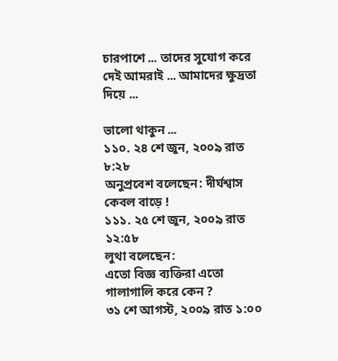চারপাশে ... তাদের সুযোগ করে দেই আমরাই ... আমাদের ক্ষুদ্রতা দিয়ে ...

ভালো থাকুন ...
১১০. ২৪ শে জুন, ২০০৯ রাত ৮:২৮
অনুপ্রবেশ বলেছেন: দীর্ঘশ্বাস কেবল বাড়ে !
১১১. ২৫ শে জুন, ২০০৯ রাত ১২:৫৮
লুথা বলেছেন:
এতো বিজ্ঞ ব্যক্তিরা এতো গালাগালি করে কেন ?
৩১ শে আগস্ট, ২০০৯ রাত ১:০০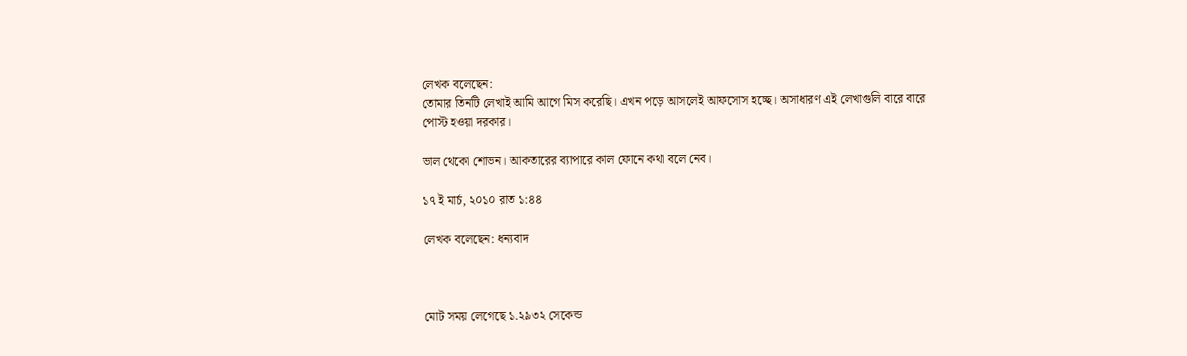লেখক বলেছেন:
তোমার তিনটি লেখাই আমি আগে মিস করেছি। এখন পড়ে আসলেই আফসোস হচ্ছে। অসাধারণ এই লেখাগুলি বারে বারে পোস্ট হওয়া দরকার।

ভাল থেকো শোভন। আকতারের ব্যাপারে কাল ফোনে কথা বলে নেব।

১৭ ই মার্চ, ২০১০ রাত ১:৪৪

লেখক বলেছেন: ধন্যবাদ



মোট সময় লেগেছে ১.২৯৩২ সেকেন্ড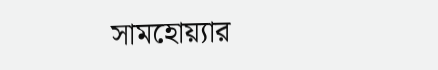সামহোয়‍্যার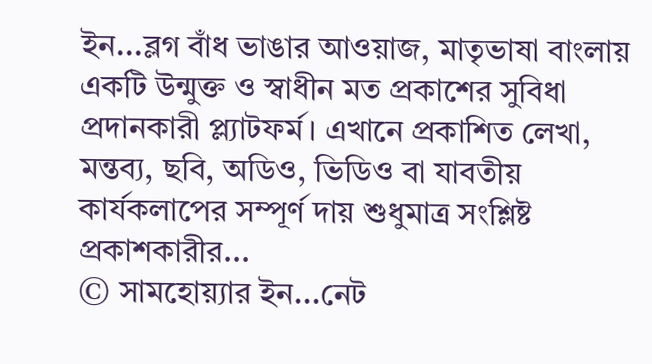ইন...ব্লগ বাঁধ ভাঙার আওয়াজ, মাতৃভাষা বাংলায় একটি উন্মুক্ত ও স্বাধীন মত প্রকাশের সুবিধা প্রদানকারী প্ল্যাটফর্ম। এখানে প্রকাশিত লেখা, মন্তব‍্য, ছবি, অডিও, ভিডিও বা যাবতীয় কার্যকলাপের সম্পূর্ণ দায় শুধুমাত্র সংশ্লিষ্ট প্রকাশকারীর...
© সামহোয়্যার ইন...নেট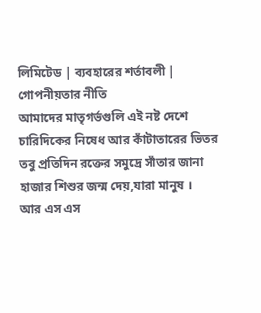লিমিটেড | ব্যবহারের শর্তাবলী | গোপনীয়তার নীতি
আমাদের মাতৃগর্ভগুলি এই নষ্ট দেশে
চারিদিকের নিষেধ আর কাঁটাতারের ভিতর
তবু প্রতিদিন রক্তের সমুদ্রে সাঁতার জানা
হাজার শিশুর জন্ম দেয়,যারা মানুষ ।
আর এস এস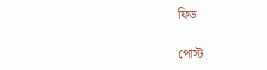ফিড

পোস্ট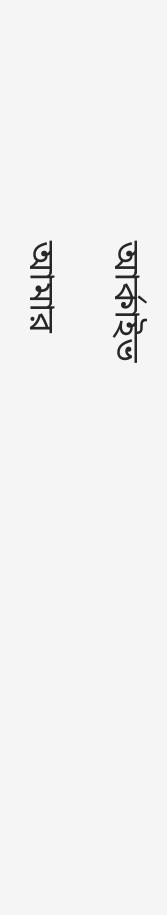আর্কাইভ

আমার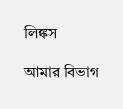লিঙ্কস

আমার বিভাগ